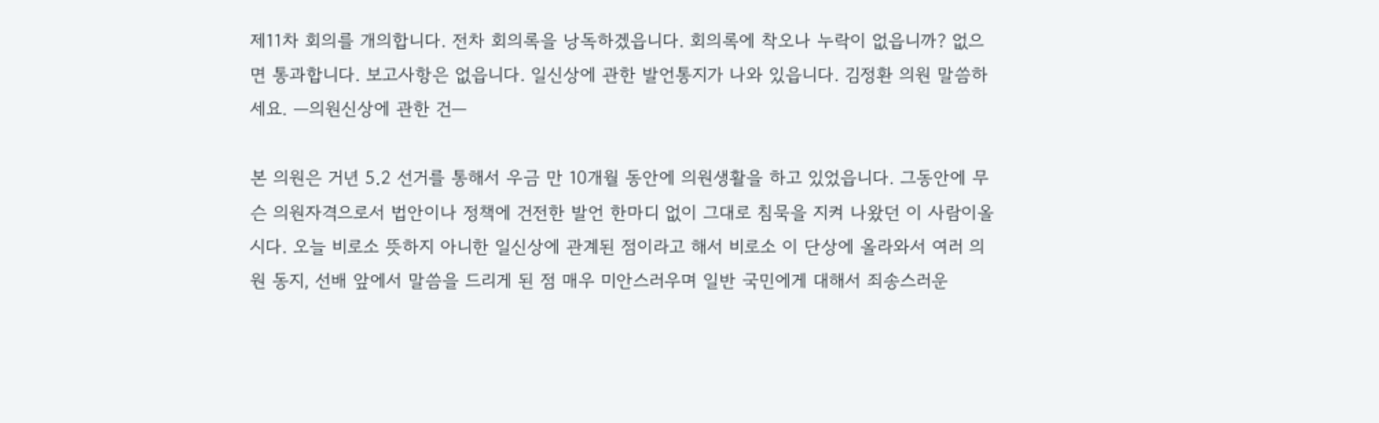제11차 회의를 개의합니다. 전차 회의록을 낭독하겠읍니다. 회의록에 착오나 누락이 없읍니까? 없으면 통과합니다. 보고사항은 없읍니다. 일신상에 관한 발언통지가 나와 있읍니다. 김정환 의원 말씀하세요. ―의원신상에 관한 건―

본 의원은 거년 5․2 선거를 통해서 우금 만 10개월 동안에 의원생활을 하고 있었읍니다. 그동안에 무슨 의원자격으로서 법안이나 정책에 건전한 발언 한마디 없이 그대로 침묵을 지켜 나왔던 이 사람이올시다. 오늘 비로소 뜻하지 아니한 일신상에 관계된 점이라고 해서 비로소 이 단상에 올라와서 여러 의원 동지, 선배 앞에서 말씀을 드리게 된 점 매우 미안스러우며 일반 국민에게 대해서 죄송스러운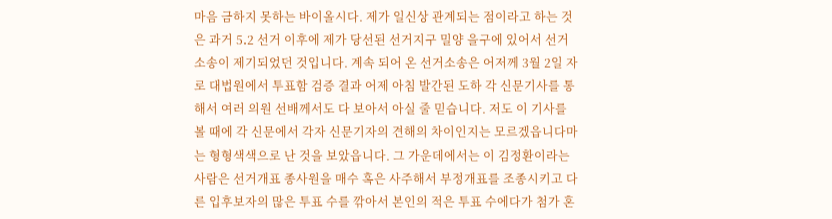마음 금하지 못하는 바이올시다. 제가 일신상 관계되는 점이라고 하는 것은 과거 5․2 선거 이후에 제가 당선된 선거지구 밀양 을구에 있어서 선거소송이 제기되었던 것입니다. 계속 되어 온 선거소송은 어저께 3월 2일 자로 대법원에서 투표함 검증 결과 어제 아침 발간된 도하 각 신문기사를 통해서 여러 의원 선배께서도 다 보아서 아실 줄 믿습니다. 저도 이 기사를 볼 때에 각 신문에서 각자 신문기자의 견해의 차이인지는 모르겠읍니다마는 형형색색으로 난 것을 보았읍니다. 그 가운데에서는 이 김정환이라는 사람은 선거개표 종사원을 매수 혹은 사주해서 부정개표를 조종시키고 다른 입후보자의 많은 투표 수를 깎아서 본인의 적은 투표 수에다가 첨가 혼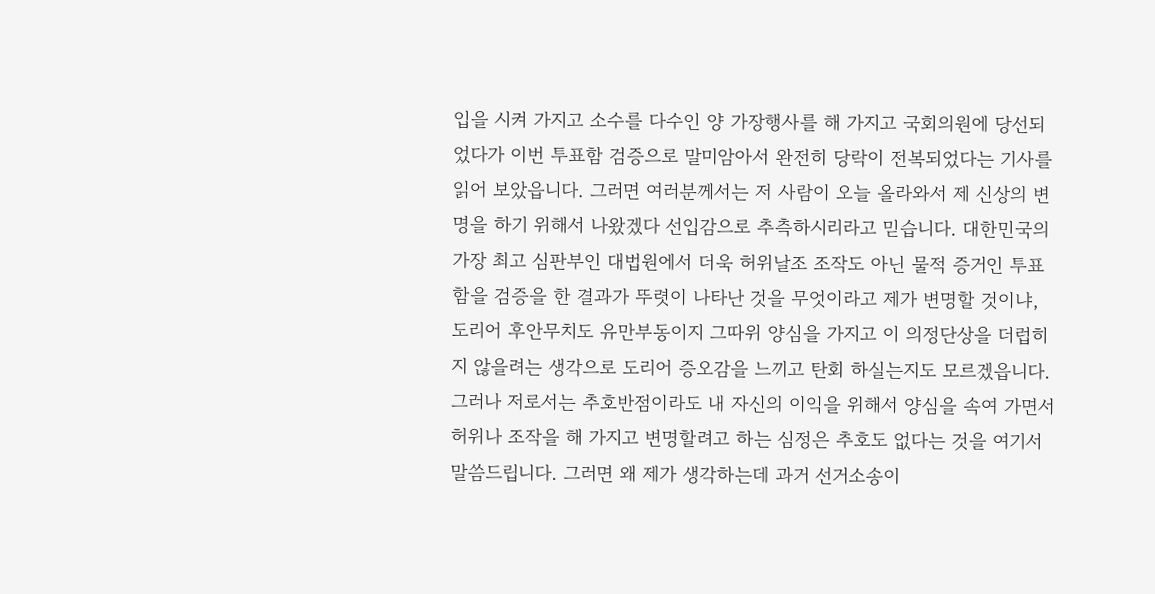입을 시켜 가지고 소수를 다수인 양 가장행사를 해 가지고 국회의원에 당선되었다가 이번 투표함 검증으로 말미암아서 완전히 당락이 전복되었다는 기사를 읽어 보았읍니다. 그러면 여러분께서는 저 사람이 오늘 올라와서 제 신상의 변명을 하기 위해서 나왔겠다 선입감으로 추측하시리라고 믿습니다. 대한민국의 가장 최고 심판부인 대법원에서 더욱 허위날조 조작도 아닌 물적 증거인 투표함을 검증을 한 결과가 뚜렷이 나타난 것을 무엇이라고 제가 변명할 것이냐, 도리어 후안무치도 유만부동이지 그따위 양심을 가지고 이 의정단상을 더럽히지 않을려는 생각으로 도리어 증오감을 느끼고 탄회 하실는지도 모르겠읍니다. 그러나 저로서는 추호반점이라도 내 자신의 이익을 위해서 양심을 속여 가면서 허위나 조작을 해 가지고 변명할려고 하는 심정은 추호도 없다는 것을 여기서 말씀드립니다. 그러면 왜 제가 생각하는데 과거 선거소송이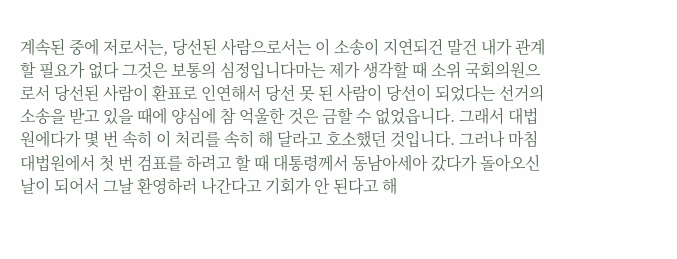계속된 중에 저로서는, 당선된 사람으로서는 이 소송이 지연되건 말건 내가 관계할 필요가 없다 그것은 보통의 심정입니다마는 제가 생각할 때 소위 국회의원으로서 당선된 사람이 환표로 인연해서 당선 못 된 사람이 당선이 되었다는 선거의 소송을 받고 있을 때에 양심에 참 억울한 것은 금할 수 없었읍니다. 그래서 대법원에다가 몇 번 속히 이 처리를 속히 해 달라고 호소했던 것입니다. 그러나 마침 대법원에서 첫 번 검표를 하려고 할 때 대통령께서 동남아세아 갔다가 돌아오신 날이 되어서 그날 환영하러 나간다고 기회가 안 된다고 해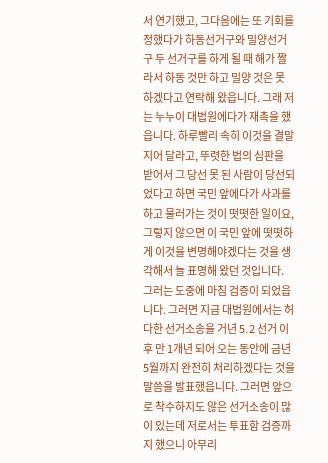서 연기했고, 그다음에는 또 기회를 정했다가 하동선거구와 밀양선거구 두 선거구를 하게 될 때 해가 짤라서 하동 것만 하고 밀양 것은 못 하겠다고 연락해 왔읍니다. 그래 저는 누누이 대법원에다가 재촉을 했읍니다. 하루빨리 속히 이것을 결말지어 달라고, 뚜렷한 법의 심판을 받어서 그 당선 못 된 사람이 당선되었다고 하면 국민 앞에다가 사과를 하고 물러가는 것이 떳떳한 일이요, 그렇지 않으면 이 국민 앞에 떳떳하게 이것을 변명해야겠다는 것을 생각해서 늘 표명해 왔던 것입니다. 그러는 도중에 마침 검증이 되었읍니다. 그러면 지금 대법원에서는 허다한 선거소송을 거년 5․2 선거 이후 만 1개년 되어 오는 동안에 금년 5월까지 완전히 처리하겠다는 것을 말씀을 발표했읍니다. 그러면 앞으로 착수하지도 않은 선거소송이 많이 있는데 저로서는 투표함 검증까지 했으니 아무리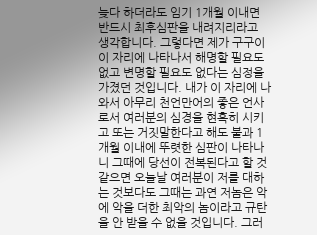늦다 하더라도 임기 1개월 이내면 반드시 최후심판을 내려지리라고 생각합니다. 그렇다면 제가 구구이 이 자리에 나타나서 해명할 필요도 없고 변명할 필요도 없다는 심정을 가졌던 것입니다. 내가 이 자리에 나와서 아무리 천언만어의 좋은 언사로서 여러분의 심경을 현혹히 시키고 또는 거짓말한다고 해도 불과 1개월 이내에 뚜렷한 심판이 나타나니 그때에 당선이 전복된다고 할 것 같으면 오늘날 여러분이 저를 대하는 것보다도 그때는 과연 저놈은 악에 악을 더한 최악의 놈이라고 규탄을 안 받을 수 없을 것입니다. 그러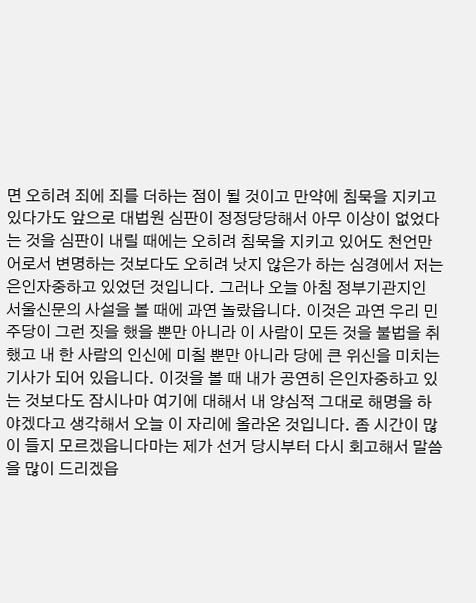면 오히려 죄에 죄를 더하는 점이 될 것이고 만약에 침묵을 지키고 있다가도 앞으로 대법원 심판이 정정당당해서 아무 이상이 없었다는 것을 심판이 내릴 때에는 오히려 침묵을 지키고 있어도 천언만어로서 변명하는 것보다도 오히려 낫지 않은가 하는 심경에서 저는 은인자중하고 있었던 것입니다. 그러나 오늘 아침 정부기관지인 서울신문의 사설을 볼 때에 과연 놀랐읍니다. 이것은 과연 우리 민주당이 그런 짓을 했을 뿐만 아니라 이 사람이 모든 것을 불법을 취했고 내 한 사람의 인신에 미칠 뿐만 아니라 당에 큰 위신을 미치는 기사가 되어 있읍니다. 이것을 볼 때 내가 공연히 은인자중하고 있는 것보다도 잠시나마 여기에 대해서 내 양심적 그대로 해명을 하야겠다고 생각해서 오늘 이 자리에 올라온 것입니다. 좀 시간이 많이 들지 모르겠읍니다마는 제가 선거 당시부터 다시 회고해서 말씀을 많이 드리겠읍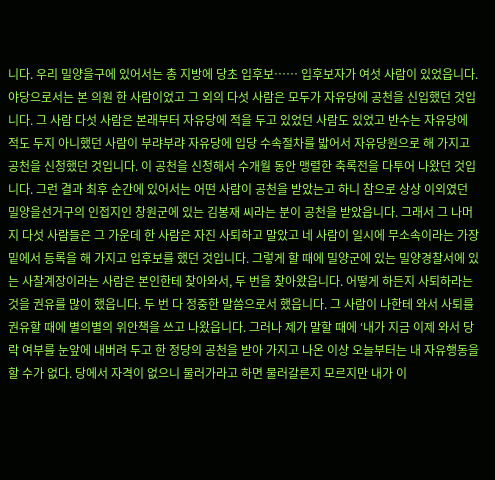니다. 우리 밀양을구에 있어서는 총 지방에 당초 입후보…… 입후보자가 여섯 사람이 있었읍니다. 야당으로서는 본 의원 한 사람이었고 그 외의 다섯 사람은 모두가 자유당에 공천을 신입했던 것입니다. 그 사람 다섯 사람은 본래부터 자유당에 적을 두고 있었던 사람도 있었고 반수는 자유당에 적도 두지 아니했던 사람이 부랴부랴 자유당에 입당 수속절차를 밟어서 자유당원으로 해 가지고 공천을 신청했던 것입니다. 이 공천을 신청해서 수개월 동안 맹렬한 축록전을 다투어 나왔던 것입니다. 그런 결과 최후 순간에 있어서는 어떤 사람이 공천을 받았는고 하니 참으로 상상 이외였던 밀양을선거구의 인접지인 창원군에 있는 김봉재 씨라는 분이 공천을 받았읍니다. 그래서 그 나머지 다섯 사람들은 그 가운데 한 사람은 자진 사퇴하고 말았고 네 사람이 일시에 무소속이라는 가장 밑에서 등록을 해 가지고 입후보를 했던 것입니다. 그렇게 할 때에 밀양군에 있는 밀양경찰서에 있는 사찰계장이라는 사람은 본인한테 찾아와서, 두 번을 찾아왔읍니다. 어떻게 하든지 사퇴하라는 것을 권유를 많이 했읍니다. 두 번 다 정중한 말씀으로서 했읍니다. 그 사람이 나한테 와서 사퇴를 권유할 때에 별의별의 위안책을 쓰고 나왔읍니다. 그러나 제가 말할 때에 ‘내가 지금 이제 와서 당락 여부를 눈앞에 내버려 두고 한 정당의 공천을 받아 가지고 나온 이상 오늘부터는 내 자유행동을 할 수가 없다. 당에서 자격이 없으니 물러가라고 하면 물러갈른지 모르지만 내가 이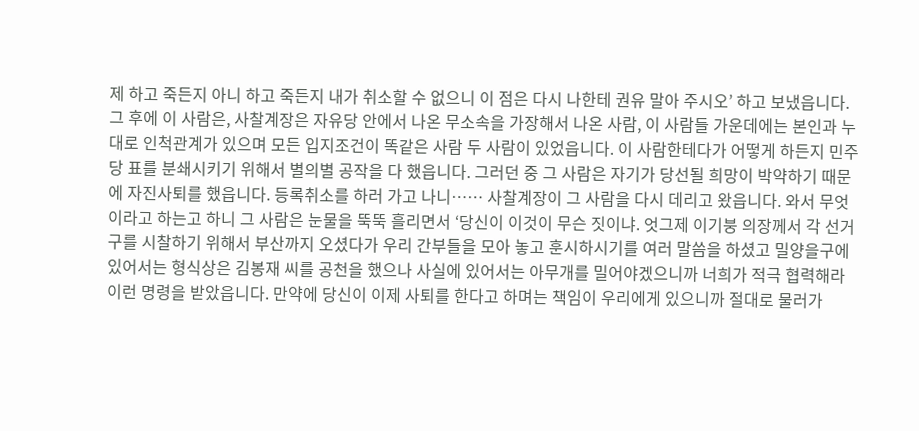제 하고 죽든지 아니 하고 죽든지 내가 취소할 수 없으니 이 점은 다시 나한테 권유 말아 주시오’ 하고 보냈읍니다. 그 후에 이 사람은, 사찰계장은 자유당 안에서 나온 무소속을 가장해서 나온 사람, 이 사람들 가운데에는 본인과 누대로 인척관계가 있으며 모든 입지조건이 똑같은 사람 두 사람이 있었읍니다. 이 사람한테다가 어떻게 하든지 민주당 표를 분쇄시키기 위해서 별의별 공작을 다 했읍니다. 그러던 중 그 사람은 자기가 당선될 희망이 박약하기 때문에 자진사퇴를 했읍니다. 등록취소를 하러 가고 나니…… 사찰계장이 그 사람을 다시 데리고 왔읍니다. 와서 무엇이라고 하는고 하니 그 사람은 눈물을 뚝뚝 흘리면서 ‘당신이 이것이 무슨 짓이냐. 엇그제 이기붕 의장께서 각 선거구를 시찰하기 위해서 부산까지 오셨다가 우리 간부들을 모아 놓고 훈시하시기를 여러 말씀을 하셨고 밀양을구에 있어서는 형식상은 김봉재 씨를 공천을 했으나 사실에 있어서는 아무개를 밀어야겠으니까 너희가 적극 협력해라 이런 명령을 받았읍니다. 만약에 당신이 이제 사퇴를 한다고 하며는 책임이 우리에게 있으니까 절대로 물러가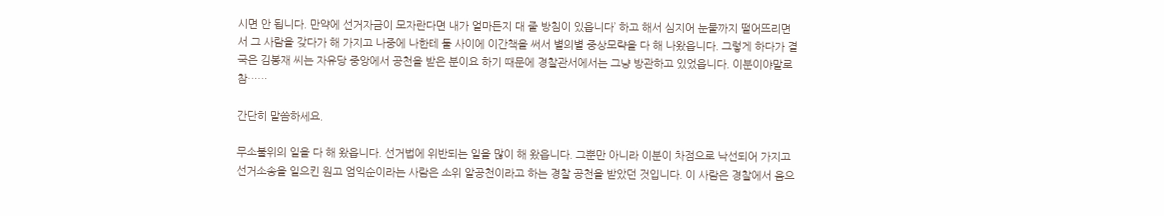시면 안 됩니다. 만약에 선거자금이 모자란다면 내가 얼마든지 대 줄 방침이 있읍니다’ 하고 해서 심지어 눈물까지 떨어뜨리면서 그 사람을 갖다가 해 가지고 나중에 나한테 둘 사이에 이간책을 써서 별의별 중상모략을 다 해 나왔읍니다. 그렇게 하다가 결국은 김봉재 씨는 자유당 중앙에서 공천을 받은 분이요 하기 때문에 경찰관서에서는 그냥 방관하고 있었읍니다. 이분이야말로 참……

간단히 말씀하세요.

무소불위의 일을 다 해 왔읍니다. 선거법에 위반되는 일을 많이 해 왔읍니다. 그뿐만 아니라 이분이 차점으로 낙선되어 가지고 선거소송을 일으킨 원고 엄익순이라는 사람은 소위 알공천이라고 하는 경찰 공천을 받았던 것입니다. 이 사람은 경찰에서 음으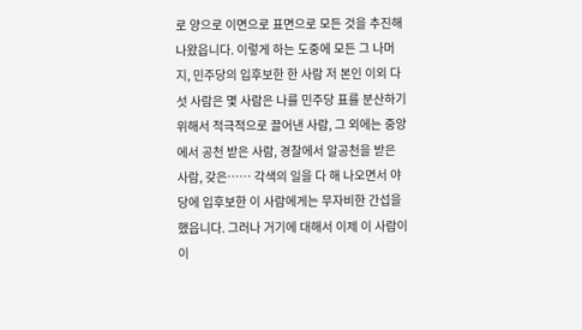로 양으로 이면으로 표면으로 모든 것을 추진해 나왔읍니다. 이렇게 하는 도중에 모든 그 나머지, 민주당의 입후보한 한 사람 저 본인 이외 다섯 사람은 몇 사람은 나를 민주당 표를 분산하기 위해서 적극적으로 끌어낸 사람, 그 외에는 중앙에서 공천 받은 사람, 경찰에서 알공천을 받은 사람, 갖은…… 각색의 일을 다 해 나오면서 야당에 입후보한 이 사람에게는 무자비한 간섭을 했읍니다. 그러나 거기에 대해서 이제 이 사람이 이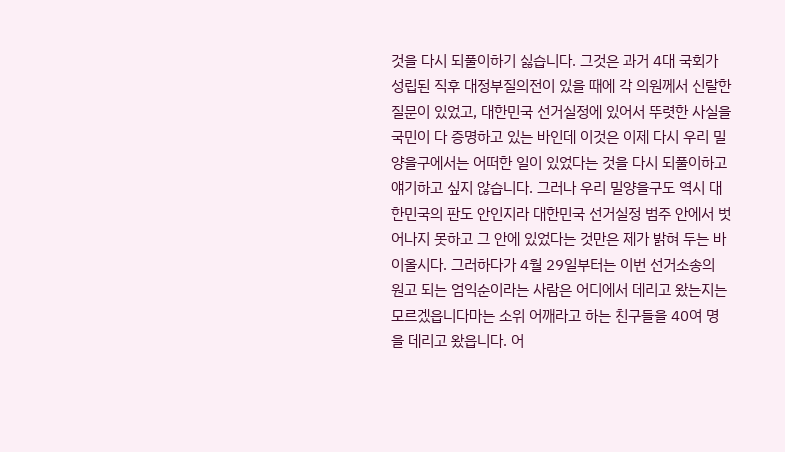것을 다시 되풀이하기 싫습니다. 그것은 과거 4대 국회가 성립된 직후 대정부질의전이 있을 때에 각 의원께서 신랄한 질문이 있었고, 대한민국 선거실정에 있어서 뚜렷한 사실을 국민이 다 증명하고 있는 바인데 이것은 이제 다시 우리 밀양을구에서는 어떠한 일이 있었다는 것을 다시 되풀이하고 얘기하고 싶지 않습니다. 그러나 우리 밀양을구도 역시 대한민국의 판도 안인지라 대한민국 선거실정 범주 안에서 벗어나지 못하고 그 안에 있었다는 것만은 제가 밝혀 두는 바이올시다. 그러하다가 4월 29일부터는 이번 선거소송의 원고 되는 엄익순이라는 사람은 어디에서 데리고 왔는지는 모르겠읍니다마는 소위 어깨라고 하는 친구들을 40여 명을 데리고 왔읍니다. 어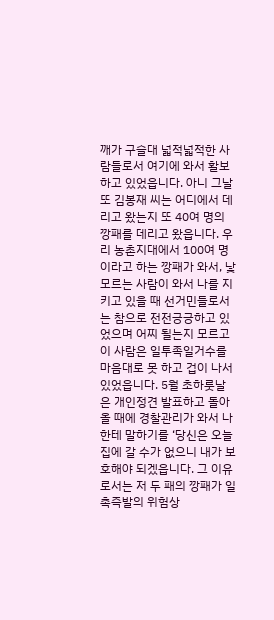깨가 구슬대 넓적넓적한 사람들로서 여기에 와서 활보하고 있었읍니다. 아니 그날 또 김봉재 씨는 어디에서 데리고 왔는지 또 40여 명의 깡패를 데리고 왔읍니다. 우리 농촌지대에서 100여 명이라고 하는 깡패가 와서, 낯모르는 사람이 와서 나를 지키고 있을 때 선거민들로서는 참으로 전전긍긍하고 있었으며 어찌 될는지 모르고 이 사람은 일투족일거수를 마음대로 못 하고 겁이 나서 있었읍니다. 5월 초하룻날은 개인정견 발표하고 돌아올 때에 경찰관리가 와서 나한테 말하기를 ‘당신은 오늘 집에 갈 수가 없으니 내가 보호해야 되겠읍니다. 그 이유로서는 저 두 패의 깡패가 일촉즉발의 위험상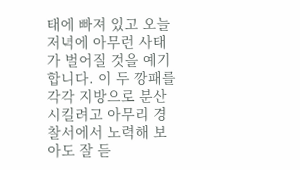태에 빠져 있고 오늘 저녁에 아무런 사태가 벌어질 것을 예기합니다. 이 두 깡패를 각각 지방으로 분산시킬려고 아무리 경찰서에서 노력해 보아도 잘 듣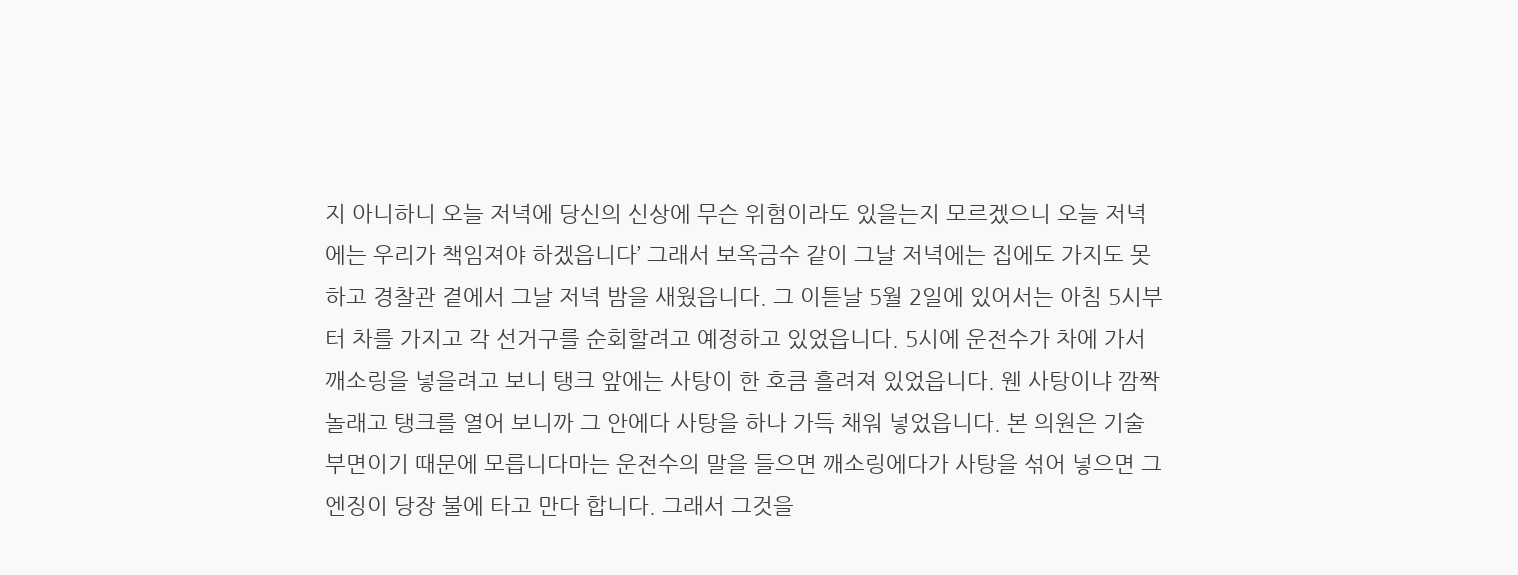지 아니하니 오늘 저녁에 당신의 신상에 무슨 위험이라도 있을는지 모르겠으니 오늘 저녁에는 우리가 책임져야 하겠읍니다’ 그래서 보옥금수 같이 그날 저녁에는 집에도 가지도 못하고 경찰관 곁에서 그날 저녁 밤을 새웠읍니다. 그 이튿날 5월 2일에 있어서는 아침 5시부터 차를 가지고 각 선거구를 순회할려고 예정하고 있었읍니다. 5시에 운전수가 차에 가서 깨소링을 넣을려고 보니 탱크 앞에는 사탕이 한 호큼 흘려져 있었읍니다. 웬 사탕이냐 깜짝 놀래고 탱크를 열어 보니까 그 안에다 사탕을 하나 가득 채워 넣었읍니다. 본 의원은 기술부면이기 때문에 모릅니다마는 운전수의 말을 들으면 깨소링에다가 사탕을 섞어 넣으면 그 엔징이 당장 불에 타고 만다 합니다. 그래서 그것을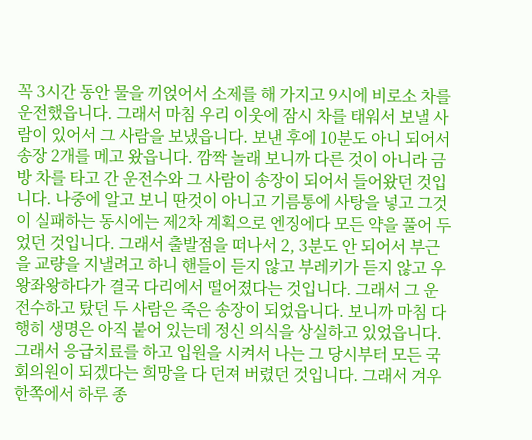꼭 3시간 동안 물을 끼얹어서 소제를 해 가지고 9시에 비로소 차를 운전했읍니다. 그래서 마침 우리 이웃에 잠시 차를 태워서 보낼 사람이 있어서 그 사람을 보냈읍니다. 보낸 후에 10분도 아니 되어서 송장 2개를 메고 왔읍니다. 깜짝 놀래 보니까 다른 것이 아니라 금방 차를 타고 간 운전수와 그 사람이 송장이 되어서 들어왔던 것입니다. 나중에 알고 보니 딴것이 아니고 기름통에 사탕을 넣고 그것이 실패하는 동시에는 제2차 계획으로 엔징에다 모든 약을 풀어 두었던 것입니다. 그래서 출발점을 떠나서 2, 3분도 안 되어서 부근을 교량을 지낼려고 하니 핸들이 듣지 않고 부레키가 듣지 않고 우왕좌왕하다가 결국 다리에서 떨어졌다는 것입니다. 그래서 그 운전수하고 탔던 두 사람은 죽은 송장이 되었읍니다. 보니까 마침 다행히 생명은 아직 붙어 있는데 정신 의식을 상실하고 있었읍니다. 그래서 응급치료를 하고 입원을 시켜서 나는 그 당시부터 모든 국회의원이 되겠다는 희망을 다 던져 버렸던 것입니다. 그래서 겨우 한쪽에서 하루 종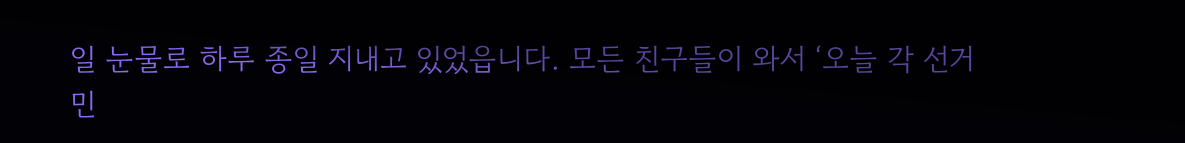일 눈물로 하루 종일 지내고 있었읍니다. 모든 친구들이 와서 ‘오늘 각 선거민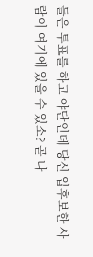들은 투표를 하고 야단인데 당신 입후보한 사람이 여기에 있을 수 있소? 곧 나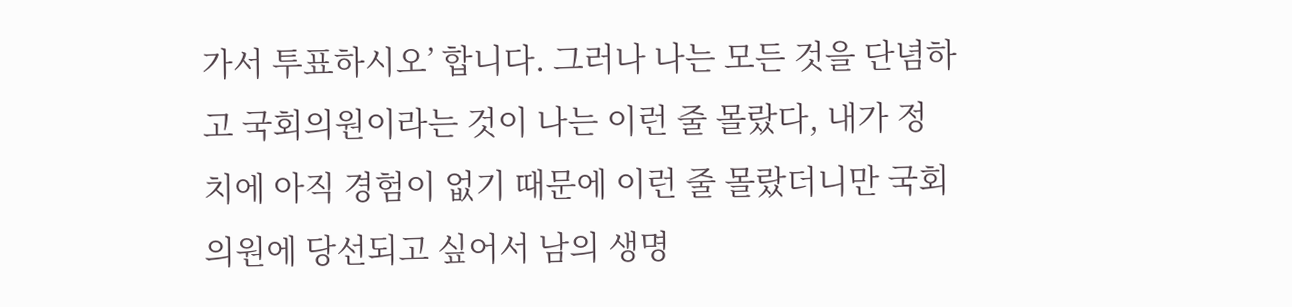가서 투표하시오’ 합니다. 그러나 나는 모든 것을 단념하고 국회의원이라는 것이 나는 이런 줄 몰랐다, 내가 정치에 아직 경험이 없기 때문에 이런 줄 몰랐더니만 국회의원에 당선되고 싶어서 남의 생명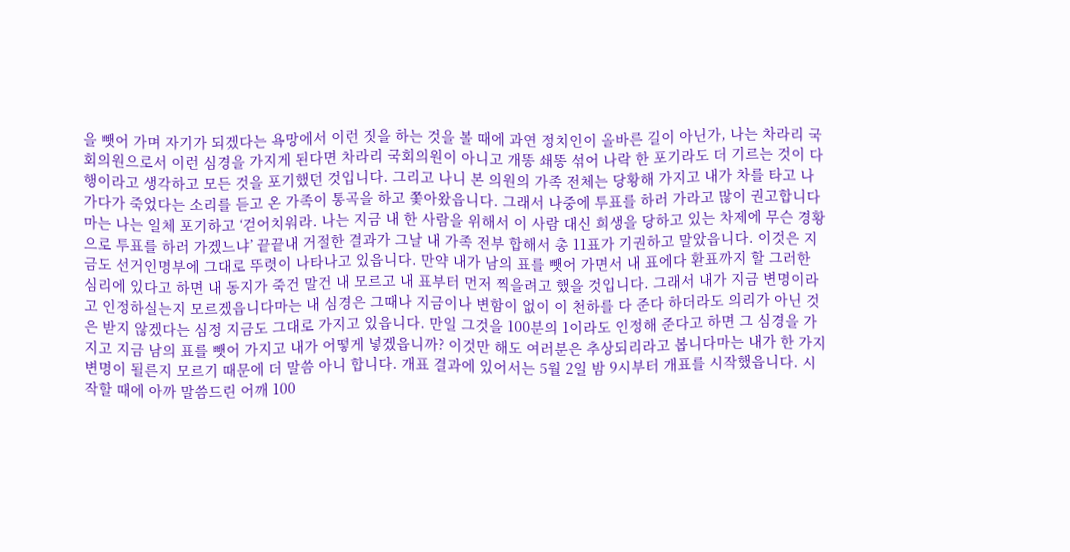을 뺏어 가며 자기가 되겠다는 욕망에서 이런 짓을 하는 것을 볼 때에 과연 정치인이 올바른 길이 아닌가, 나는 차라리 국회의원으로서 이런 심경을 가지게 된다면 차라리 국회의원이 아니고 개똥 쇄똥 섞어 나락 한 포기라도 더 기르는 것이 다행이라고 생각하고 모든 것을 포기했던 것입니다. 그리고 나니 본 의원의 가족 전체는 당황해 가지고 내가 차를 타고 나가다가 죽었다는 소리를 듣고 온 가족이 통곡을 하고 쫓아왔읍니다. 그래서 나중에 투표를 하러 가라고 많이 권고합니다마는 나는 일체 포기하고 ‘걷어치워라. 나는 지금 내 한 사람을 위해서 이 사람 대신 희생을 당하고 있는 차제에 무슨 경황으로 투표를 하러 가겠느냐’ 끝끝내 거절한 결과가 그날 내 가족 전부 합해서 총 11표가 기권하고 말았읍니다. 이것은 지금도 선거인명부에 그대로 뚜렷이 나타나고 있읍니다. 만약 내가 남의 표를 뺏어 가면서 내 표에다 환표까지 할 그러한 심리에 있다고 하면 내 동지가 죽건 말건 내 모르고 내 표부터 먼저 찍을려고 했을 것입니다. 그래서 내가 지금 변명이라고 인정하실는지 모르겠읍니다마는 내 심경은 그때나 지금이나 변함이 없이 이 천하를 다 준다 하더라도 의리가 아닌 것은 받지 않겠다는 심정 지금도 그대로 가지고 있읍니다. 만일 그것을 100분의 1이라도 인정해 준다고 하면 그 심경을 가지고 지금 남의 표를 뺏어 가지고 내가 어떻게 넣겠읍니까? 이것만 해도 여러분은 추상되리라고 봅니다마는 내가 한 가지 변명이 될른지 모르기 때문에 더 말씀 아니 합니다. 개표 결과에 있어서는 5월 2일 밤 9시부터 개표를 시작했읍니다. 시작할 때에 아까 말씀드린 어깨 100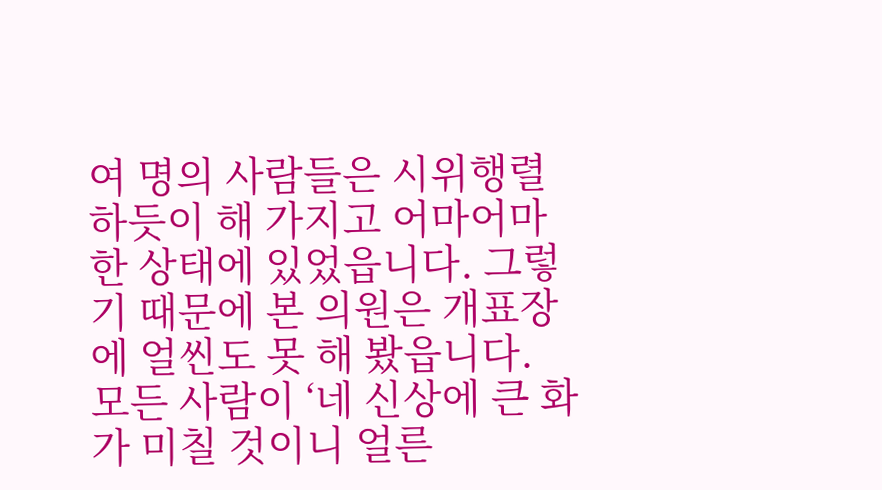여 명의 사람들은 시위행렬 하듯이 해 가지고 어마어마한 상태에 있었읍니다. 그렇기 때문에 본 의원은 개표장에 얼씬도 못 해 봤읍니다. 모든 사람이 ‘네 신상에 큰 화가 미칠 것이니 얼른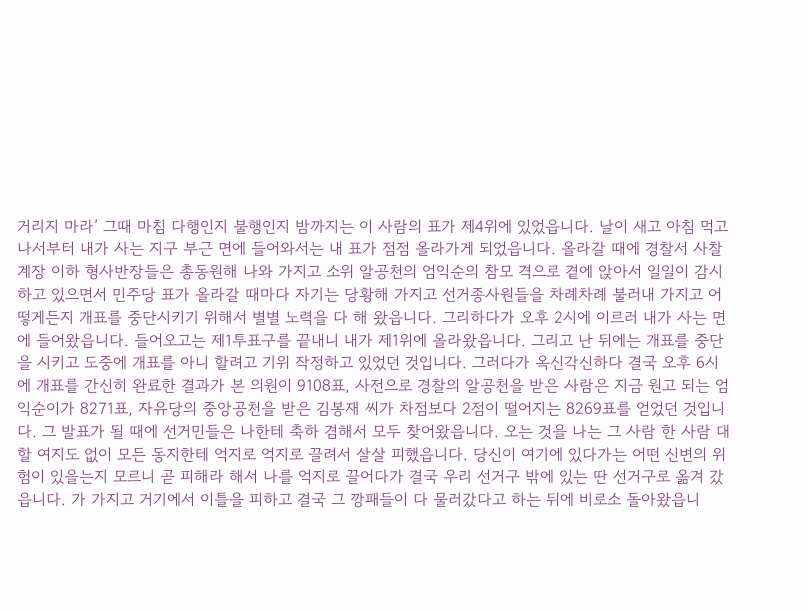거리지 마라’ 그때 마침 다행인지 불행인지 밤까지는 이 사람의 표가 제4위에 있었읍니다. 날이 새고 아침 먹고 나서부터 내가 사는 지구 부근 면에 들어와서는 내 표가 점점 올라가게 되었읍니다. 올라갈 때에 경찰서 사찰계장 이하 형사반장들은 총동원해 나와 가지고 소위 알공천의 엄익순의 참모 격으로 곁에 앉아서 일일이 감시하고 있으면서 민주당 표가 올라갈 때마다 자기는 당황해 가지고 선거종사원들을 차례차례 불러내 가지고 어떻게든지 개표를 중단시키기 위해서 별별 노력을 다 해 왔읍니다. 그리하다가 오후 2시에 이르러 내가 사는 면에 들어왔읍니다. 들어오고는 제1투표구를 끝내니 내가 제1위에 올라왔읍니다. 그리고 난 뒤에는 개표를 중단을 시키고 도중에 개표를 아니 할려고 기위 작정하고 있었던 것입니다. 그러다가 옥신각신하다 결국 오후 6시에 개표를 간신히 완료한 결과가 본 의원이 9108표, 사전으로 경찰의 알공천을 받은 사람은 지금 원고 되는 엄익순이가 8271표, 자유당의 중앙공천을 받은 김봉재 씨가 차점보다 2점이 떨어지는 8269표를 얻었던 것입니다. 그 발표가 될 때에 선거민들은 나한테 축하 겸해서 모두 찾어왔읍니다. 오는 것을 나는 그 사람 한 사람 대할 여지도 없이 모든 동지한테 억지로 억지로 끌려서 살살 피했읍니다. 당신이 여기에 있다가는 어떤 신변의 위험이 있을는지 모르니 곧 피해라 해서 나를 억지로 끌어다가 결국 우리 선거구 밖에 있는 딴 선거구로 옮겨 갔읍니다. 가 가지고 거기에서 이틀을 피하고 결국 그 깡패들이 다 물러갔다고 하는 뒤에 비로소 돌아왔읍니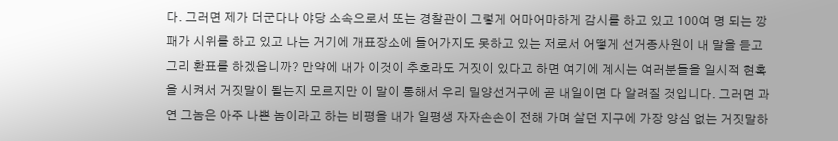다. 그러면 제가 더군다나 야당 소속으로서 또는 경찰관이 그렇게 어마어마하게 감시를 하고 있고 100여 명 되는 깡패가 시위를 하고 있고 나는 거기에 개표장소에 들어가지도 못하고 있는 저로서 어떻게 선거종사원이 내 말을 듣고 그리 환표를 하겠읍니까? 만약에 내가 이것이 추호라도 거짓이 있다고 하면 여기에 계시는 여러분들을 일시적 현혹을 시켜서 거짓말이 될는지 모르지만 이 말이 통해서 우리 밀양선거구에 곧 내일이면 다 알려질 것입니다. 그러면 과연 그놈은 아주 나쁜 놈이라고 하는 비평을 내가 일평생 자자손손이 전해 가며 살던 지구에 가장 양심 없는 거짓말하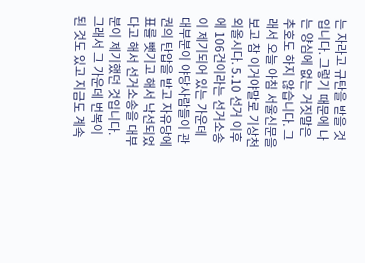는 자라고 규탄을 받을 것입니다. 그렇기 때문에 나는 양심에 없는 거짓말은 추호도 하지 않습니다. 그래서 오늘 아침 서울신문을 보고 참 이거야말로 기상천외올시다. 5․10 선거 이후에 106건이라는 선거소송이 제기되어 있는 가운데 대부분이 야당사람들이 관권의 탄압을 받고 자유당에 표를 뺏기고 해서 낙선되었다고 해서 선거소송을 대부분이 제기했던 것입니다. 그래서 그 가운데 번복이 된 것도 있고 지금도 계속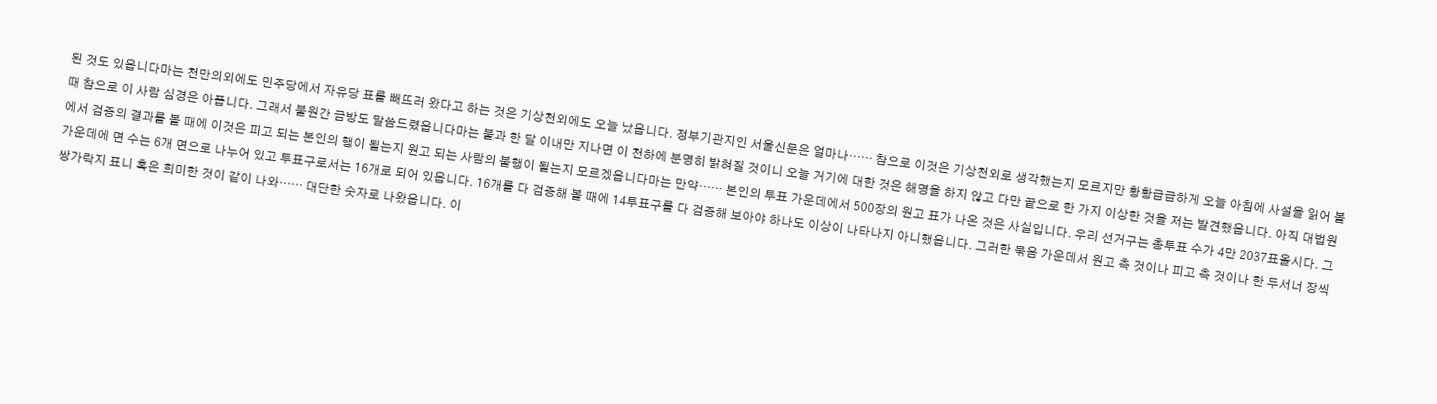된 것도 있읍니다마는 천만의외에도 민주당에서 자유당 표를 빼뜨러 왔다고 하는 것은 기상천외에도 오늘 났읍니다. 정부기관지인 서울신문은 얼마나…… 참으로 이것은 기상천외로 생각했는지 모르지만 황황급급하게 오늘 아침에 사설을 읽어 볼 때 참으로 이 사람 심경은 아픕니다. 그래서 불원간 금방도 말씀드렸읍니다마는 불과 한 달 이내만 지나면 이 천하에 분명히 밝혀질 것이니 오늘 거기에 대한 것은 해명을 하지 않고 다만 끝으로 한 가지 이상한 것을 저는 발견했읍니다. 아직 대법원에서 검증의 결과를 볼 때에 이것은 피고 되는 본인의 행이 될는지 원고 되는 사람의 불행이 될는지 모르겠읍니다마는 만약…… 본인의 투표 가운데에서 500장의 원고 표가 나온 것은 사실입니다. 우리 선거구는 총투표 수가 4만 2037표올시다. 그 가운데에 면 수는 6개 면으로 나누어 있고 투표구로서는 16개로 되어 있읍니다. 16개를 다 검증해 볼 때에 14투표구를 다 검증해 보아야 하나도 이상이 나타나지 아니했읍니다. 그러한 묶음 가운데서 원고 측 것이나 피고 측 것이나 한 두서너 장씩 쌍가락지 표니 혹은 희미한 것이 같이 나와…… 대단한 숫자로 나왔읍니다. 이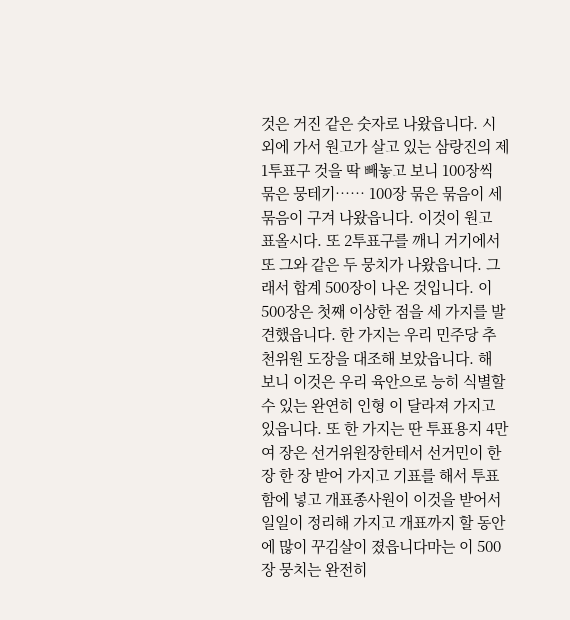것은 거진 같은 숫자로 나왔읍니다. 시외에 가서 원고가 살고 있는 삼랑진의 제1투표구 것을 딱 빼놓고 보니 100장씩 묶은 뭉테기…… 100장 묶은 묶음이 세 묶음이 구겨 나왔읍니다. 이것이 원고 표올시다. 또 2투표구를 깨니 거기에서 또 그와 같은 두 뭉치가 나왔읍니다. 그래서 합계 500장이 나온 것입니다. 이 500장은 첫째 이상한 점을 세 가지를 발견했읍니다. 한 가지는 우리 민주당 추천위원 도장을 대조해 보았읍니다. 해 보니 이것은 우리 육안으로 능히 식별할 수 있는 완연히 인형 이 달라져 가지고 있읍니다. 또 한 가지는 딴 투표용지 4만여 장은 선거위원장한테서 선거민이 한 장 한 장 받어 가지고 기표를 해서 투표함에 넣고 개표종사원이 이것을 받어서 일일이 정리해 가지고 개표까지 할 동안에 많이 꾸김살이 졌읍니다마는 이 500장 뭉치는 완전히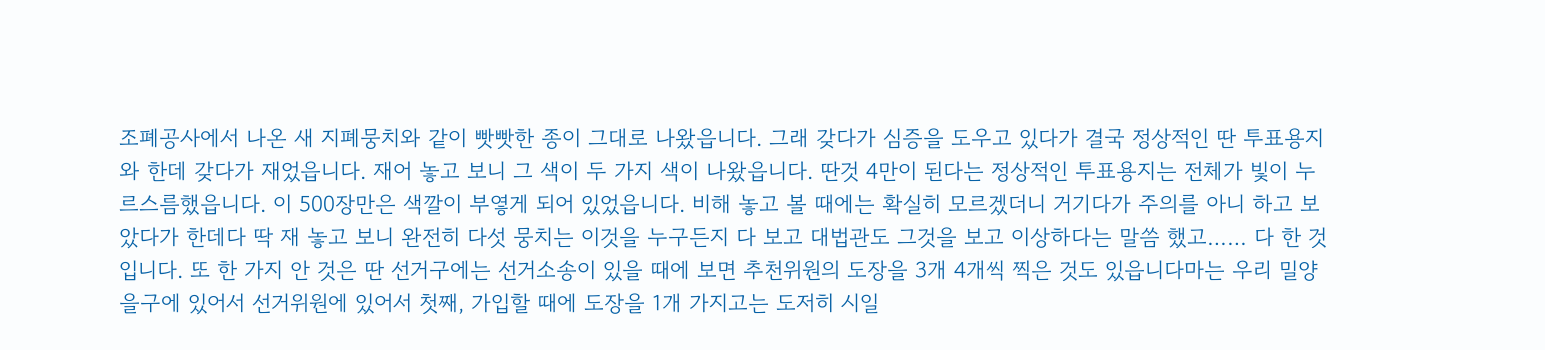조폐공사에서 나온 새 지폐뭉치와 같이 빳빳한 종이 그대로 나왔읍니다. 그래 갖다가 심증을 도우고 있다가 결국 정상적인 딴 투표용지와 한데 갖다가 재었읍니다. 재어 놓고 보니 그 색이 두 가지 색이 나왔읍니다. 딴것 4만이 된다는 정상적인 투표용지는 전체가 빛이 누르스름했읍니다. 이 500장만은 색깔이 부옇게 되어 있었읍니다. 비해 놓고 볼 때에는 확실히 모르겠더니 거기다가 주의를 아니 하고 보았다가 한데다 딱 재 놓고 보니 완전히 다섯 뭉치는 이것을 누구든지 다 보고 대법관도 그것을 보고 이상하다는 말씀 했고…… 다 한 것입니다. 또 한 가지 안 것은 딴 선거구에는 선거소송이 있을 때에 보면 추천위원의 도장을 3개 4개씩 찍은 것도 있읍니다마는 우리 밀양을구에 있어서 선거위원에 있어서 첫째, 가입할 때에 도장을 1개 가지고는 도저히 시일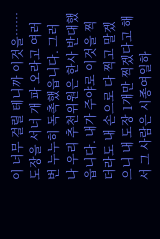이 너무 걸릴 테니까 이것을…… 도장을 서너 개 파 오라고 여러 번 누누히 독촉했읍니다. 그러나 우리 추천위원은 한사 반대했읍니다. 내가 주야로 이것을 찍더라도 내 손으로 다 찍고 말겠으니 내 도장 1개만 찍겠다고 해서 그 사람은 시종여일하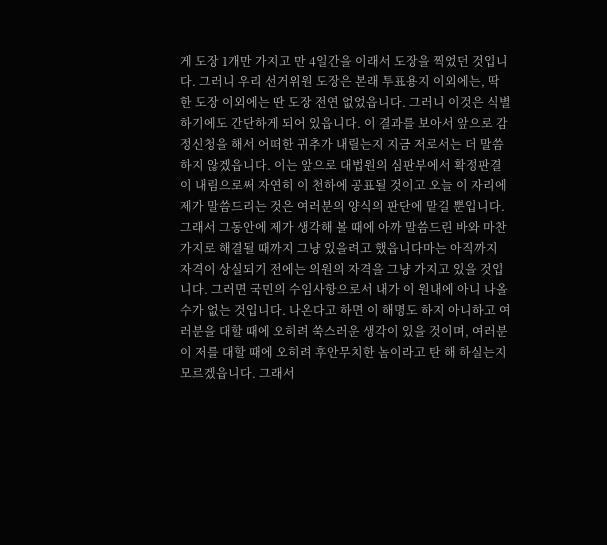게 도장 1개만 가지고 만 4일간을 이래서 도장을 찍었던 것입니다. 그러니 우리 선거위원 도장은 본래 투표용지 이외에는, 딱 한 도장 이외에는 딴 도장 전연 없었읍니다. 그러니 이것은 식별하기에도 간단하게 되어 있읍니다. 이 결과를 보아서 앞으로 감정신청을 해서 어떠한 귀추가 내릴는지 지금 저로서는 더 말씀하지 않겠읍니다. 이는 앞으로 대법원의 심판부에서 확정판결이 내림으로써 자연히 이 천하에 공표될 것이고 오늘 이 자리에 제가 말씀드리는 것은 여러분의 양식의 판단에 맡길 뿐입니다. 그래서 그동안에 제가 생각해 볼 때에 아까 말씀드린 바와 마찬가지로 해결될 때까지 그냥 있을려고 했읍니다마는 아직까지 자격이 상실되기 전에는 의원의 자격을 그냥 가지고 있을 것입니다. 그러면 국민의 수임사항으로서 내가 이 원내에 아니 나올 수가 없는 것입니다. 나온다고 하면 이 해명도 하지 아니하고 여러분을 대할 때에 오히려 쑥스러운 생각이 있을 것이며, 여러분이 저를 대할 때에 오히려 후안무치한 놈이라고 탄 해 하실는지 모르겠읍니다. 그래서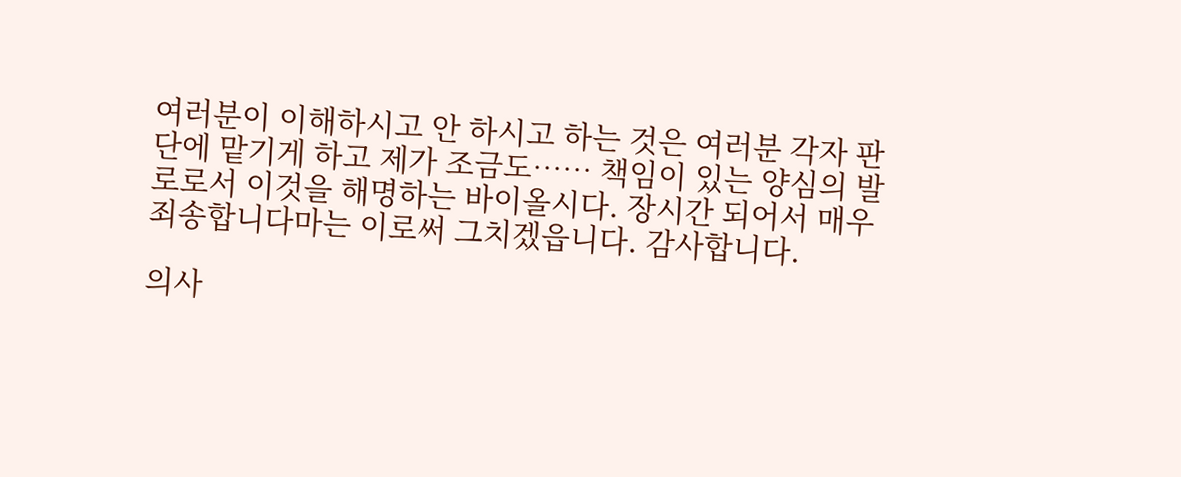여러분이 이해하시고 안 하시고 하는 것은 여러분 각자 판단에 맡기게 하고 제가 조금도…… 책임이 있는 양심의 발로로서 이것을 해명하는 바이올시다. 장시간 되어서 매우 죄송합니다마는 이로써 그치겠읍니다. 감사합니다.

의사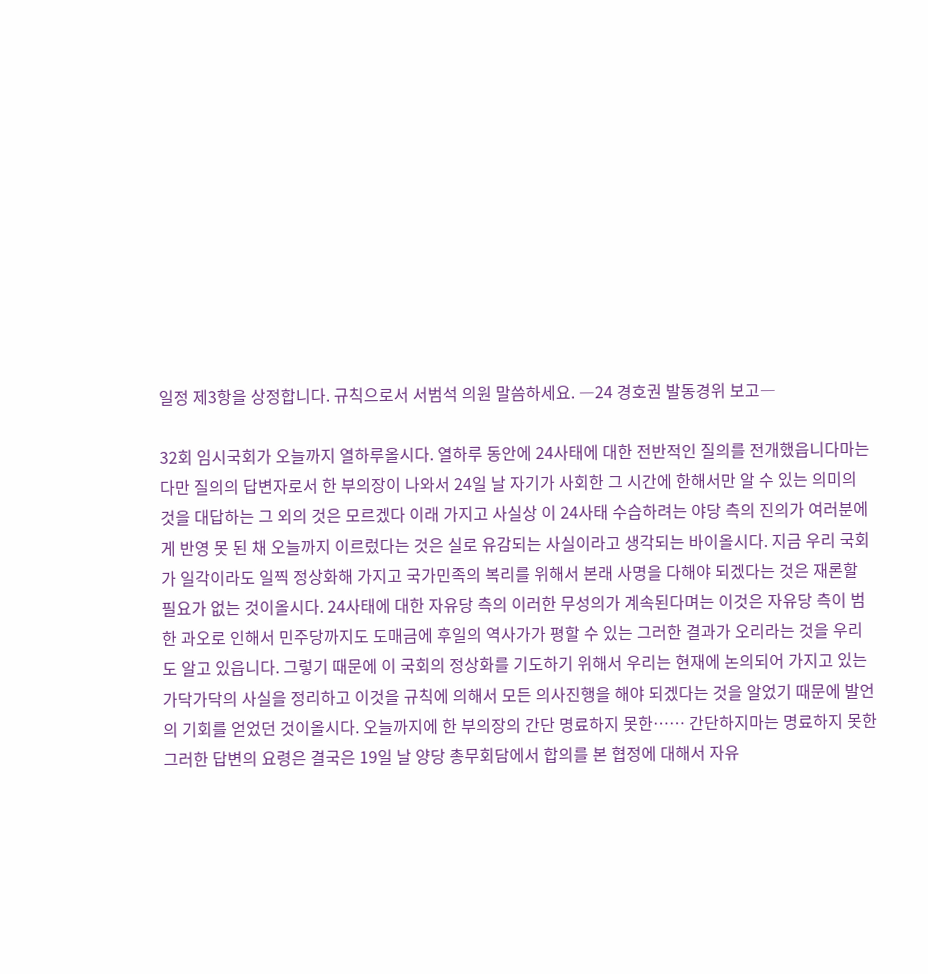일정 제3항을 상정합니다. 규칙으로서 서범석 의원 말씀하세요. ―24 경호권 발동경위 보고―

32회 임시국회가 오늘까지 열하루올시다. 열하루 동안에 24사태에 대한 전반적인 질의를 전개했읍니다마는 다만 질의의 답변자로서 한 부의장이 나와서 24일 날 자기가 사회한 그 시간에 한해서만 알 수 있는 의미의 것을 대답하는 그 외의 것은 모르겠다 이래 가지고 사실상 이 24사태 수습하려는 야당 측의 진의가 여러분에게 반영 못 된 채 오늘까지 이르렀다는 것은 실로 유감되는 사실이라고 생각되는 바이올시다. 지금 우리 국회가 일각이라도 일찍 정상화해 가지고 국가민족의 복리를 위해서 본래 사명을 다해야 되겠다는 것은 재론할 필요가 없는 것이올시다. 24사태에 대한 자유당 측의 이러한 무성의가 계속된다며는 이것은 자유당 측이 범한 과오로 인해서 민주당까지도 도매금에 후일의 역사가가 평할 수 있는 그러한 결과가 오리라는 것을 우리도 알고 있읍니다. 그렇기 때문에 이 국회의 정상화를 기도하기 위해서 우리는 현재에 논의되어 가지고 있는 가닥가닥의 사실을 정리하고 이것을 규칙에 의해서 모든 의사진행을 해야 되겠다는 것을 알었기 때문에 발언의 기회를 얻었던 것이올시다. 오늘까지에 한 부의장의 간단 명료하지 못한…… 간단하지마는 명료하지 못한 그러한 답변의 요령은 결국은 19일 날 양당 총무회담에서 합의를 본 협정에 대해서 자유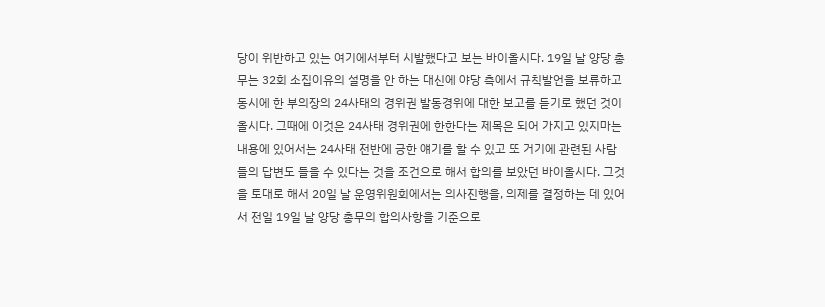당이 위반하고 있는 여기에서부터 시발했다고 보는 바이올시다. 19일 날 양당 총무는 32회 소집이유의 설명을 안 하는 대신에 야당 측에서 규칙발언을 보류하고 동시에 한 부의장의 24사태의 경위권 발동경위에 대한 보고를 듣기로 했던 것이올시다. 그때에 이것은 24사태 경위권에 한한다는 제목은 되어 가지고 있지마는 내용에 있어서는 24사태 전반에 긍한 얘기를 할 수 있고 또 거기에 관련된 사람들의 답변도 들을 수 있다는 것을 조건으로 해서 합의를 보았던 바이올시다. 그것을 토대로 해서 20일 날 운영위원회에서는 의사진행을, 의제를 결정하는 데 있어서 전일 19일 날 양당 총무의 합의사항을 기준으로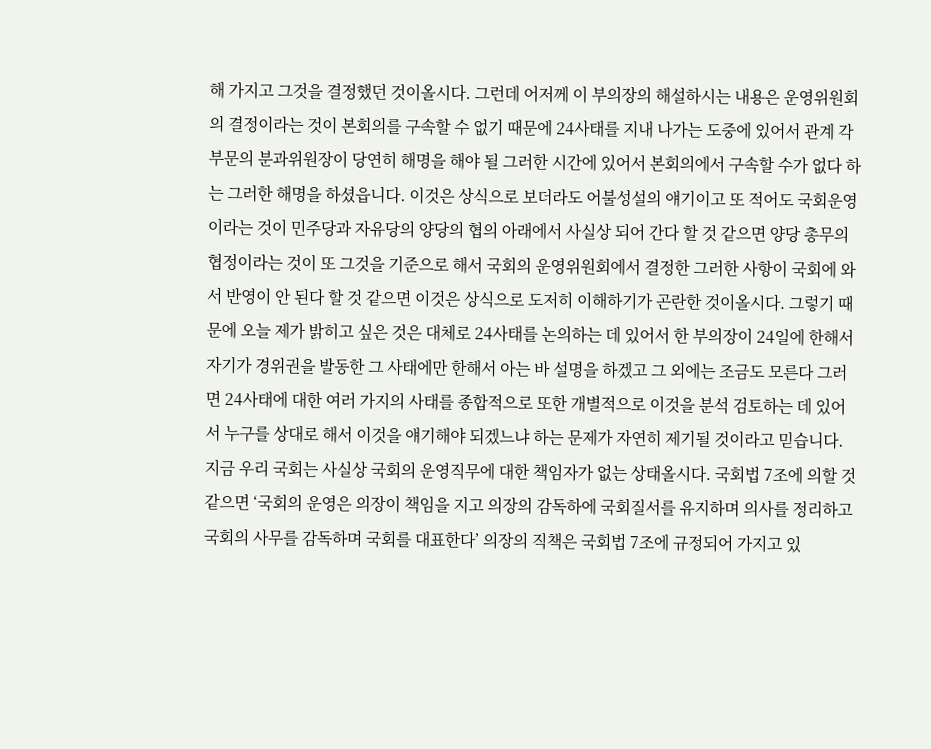해 가지고 그것을 결정했던 것이올시다. 그런데 어저께 이 부의장의 해설하시는 내용은 운영위원회의 결정이라는 것이 본회의를 구속할 수 없기 때문에 24사태를 지내 나가는 도중에 있어서 관계 각 부문의 분과위원장이 당연히 해명을 해야 될 그러한 시간에 있어서 본회의에서 구속할 수가 없다 하는 그러한 해명을 하셨읍니다. 이것은 상식으로 보더라도 어불성설의 얘기이고 또 적어도 국회운영이라는 것이 민주당과 자유당의 양당의 협의 아래에서 사실상 되어 간다 할 것 같으면 양당 총무의 협정이라는 것이 또 그것을 기준으로 해서 국회의 운영위원회에서 결정한 그러한 사항이 국회에 와서 반영이 안 된다 할 것 같으면 이것은 상식으로 도저히 이해하기가 곤란한 것이올시다. 그렇기 때문에 오늘 제가 밝히고 싶은 것은 대체로 24사태를 논의하는 데 있어서 한 부의장이 24일에 한해서 자기가 경위권을 발동한 그 사태에만 한해서 아는 바 설명을 하겠고 그 외에는 조금도 모른다 그러면 24사태에 대한 여러 가지의 사태를 종합적으로 또한 개별적으로 이것을 분석 검토하는 데 있어서 누구를 상대로 해서 이것을 얘기해야 되겠느냐 하는 문제가 자연히 제기될 것이라고 믿습니다. 지금 우리 국회는 사실상 국회의 운영직무에 대한 책임자가 없는 상태올시다. 국회법 7조에 의할 것 같으면 ‘국회의 운영은 의장이 책임을 지고 의장의 감독하에 국회질서를 유지하며 의사를 정리하고 국회의 사무를 감독하며 국회를 대표한다’ 의장의 직책은 국회법 7조에 규정되어 가지고 있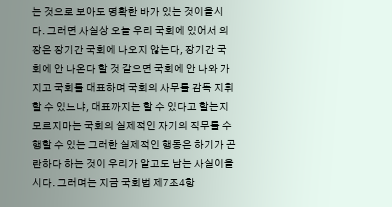는 것으로 보아도 명확한 바가 있는 것이올시다. 그러면 사실상 오늘 우리 국회에 있어서 의장은 장기간 국회에 나오지 않는다, 장기간 국회에 안 나온다 할 것 같으면 국회에 안 나와 가지고 국회를 대표하며 국회의 사무를 감독 지휘할 수 있느냐, 대표까지는 할 수 있다고 할는지 모르지마는 국회의 실제적인 자기의 직무를 수행할 수 있는 그러한 실제적인 행동은 하기가 곤란하다 하는 것이 우리가 알고도 남는 사실이올시다. 그러며는 지금 국회법 제7조4항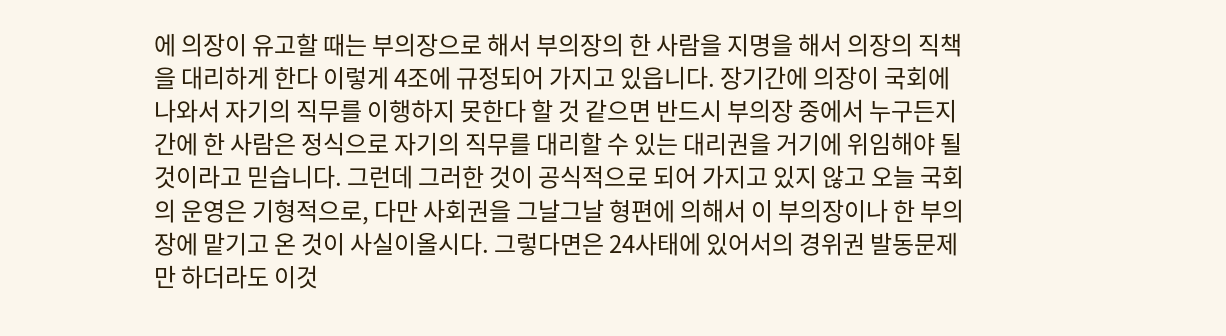에 의장이 유고할 때는 부의장으로 해서 부의장의 한 사람을 지명을 해서 의장의 직책을 대리하게 한다 이렇게 4조에 규정되어 가지고 있읍니다. 장기간에 의장이 국회에 나와서 자기의 직무를 이행하지 못한다 할 것 같으면 반드시 부의장 중에서 누구든지 간에 한 사람은 정식으로 자기의 직무를 대리할 수 있는 대리권을 거기에 위임해야 될 것이라고 믿습니다. 그런데 그러한 것이 공식적으로 되어 가지고 있지 않고 오늘 국회의 운영은 기형적으로, 다만 사회권을 그날그날 형편에 의해서 이 부의장이나 한 부의장에 맡기고 온 것이 사실이올시다. 그렇다면은 24사태에 있어서의 경위권 발동문제만 하더라도 이것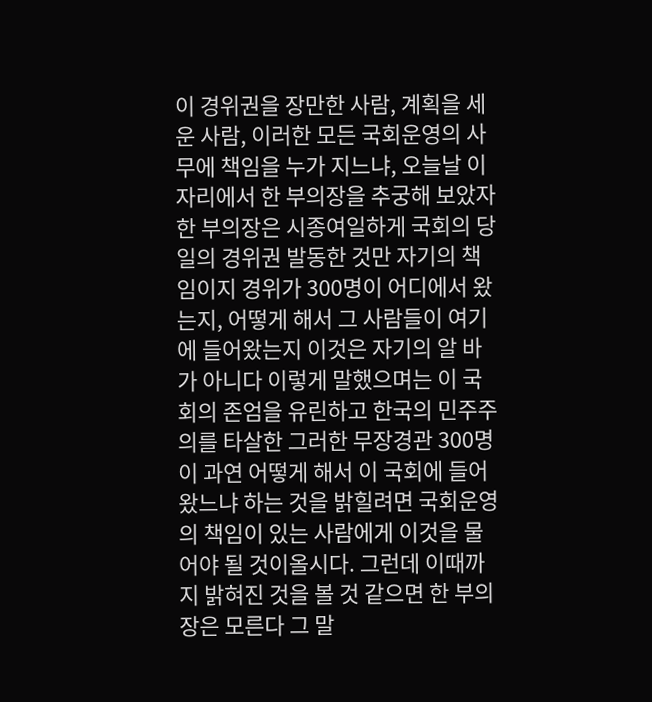이 경위권을 장만한 사람, 계획을 세운 사람, 이러한 모든 국회운영의 사무에 책임을 누가 지느냐, 오늘날 이 자리에서 한 부의장을 추궁해 보았자 한 부의장은 시종여일하게 국회의 당일의 경위권 발동한 것만 자기의 책임이지 경위가 300명이 어디에서 왔는지, 어떻게 해서 그 사람들이 여기에 들어왔는지 이것은 자기의 알 바가 아니다 이렇게 말했으며는 이 국회의 존엄을 유린하고 한국의 민주주의를 타살한 그러한 무장경관 300명이 과연 어떻게 해서 이 국회에 들어왔느냐 하는 것을 밝힐려면 국회운영의 책임이 있는 사람에게 이것을 물어야 될 것이올시다. 그런데 이때까지 밝혀진 것을 볼 것 같으면 한 부의장은 모른다 그 말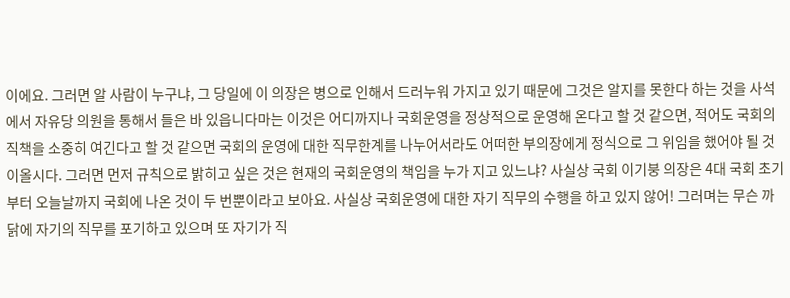이에요. 그러면 알 사람이 누구냐, 그 당일에 이 의장은 병으로 인해서 드러누워 가지고 있기 때문에 그것은 알지를 못한다 하는 것을 사석에서 자유당 의원을 통해서 들은 바 있읍니다마는 이것은 어디까지나 국회운영을 정상적으로 운영해 온다고 할 것 같으면, 적어도 국회의 직책을 소중히 여긴다고 할 것 같으면 국회의 운영에 대한 직무한계를 나누어서라도 어떠한 부의장에게 정식으로 그 위임을 했어야 될 것이올시다. 그러면 먼저 규칙으로 밝히고 싶은 것은 현재의 국회운영의 책임을 누가 지고 있느냐? 사실상 국회 이기붕 의장은 4대 국회 초기부터 오늘날까지 국회에 나온 것이 두 번뿐이라고 보아요. 사실상 국회운영에 대한 자기 직무의 수행을 하고 있지 않어! 그러며는 무슨 까닭에 자기의 직무를 포기하고 있으며 또 자기가 직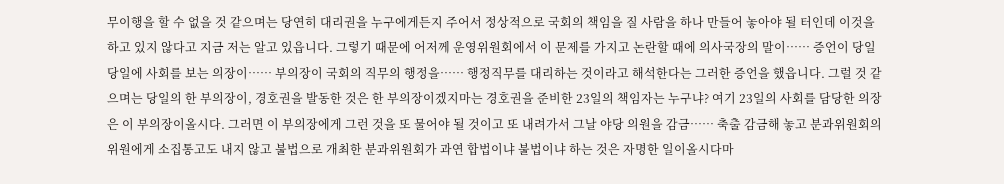무이행을 할 수 없을 것 같으며는 당연히 대리권을 누구에게든지 주어서 정상적으로 국회의 책임을 질 사람을 하나 만들어 놓아야 될 터인데 이것을 하고 있지 않다고 지금 저는 알고 있읍니다. 그렇기 때문에 어저께 운영위원회에서 이 문제를 가지고 논란할 때에 의사국장의 말이…… 증언이 당일 당일에 사회를 보는 의장이…… 부의장이 국회의 직무의 행정을…… 행정직무를 대리하는 것이라고 해석한다는 그러한 증언을 했읍니다. 그럴 것 같으며는 당일의 한 부의장이, 경호권을 발동한 것은 한 부의장이겠지마는 경호권을 준비한 23일의 책임자는 누구냐? 여기 23일의 사회를 담당한 의장은 이 부의장이올시다. 그러면 이 부의장에게 그런 것을 또 물어야 될 것이고 또 내려가서 그날 야당 의원을 감금…… 축출 감금해 놓고 분과위원회의 위원에게 소집통고도 내지 않고 불법으로 개최한 분과위원회가 과연 합법이냐 불법이냐 하는 것은 자명한 일이올시다마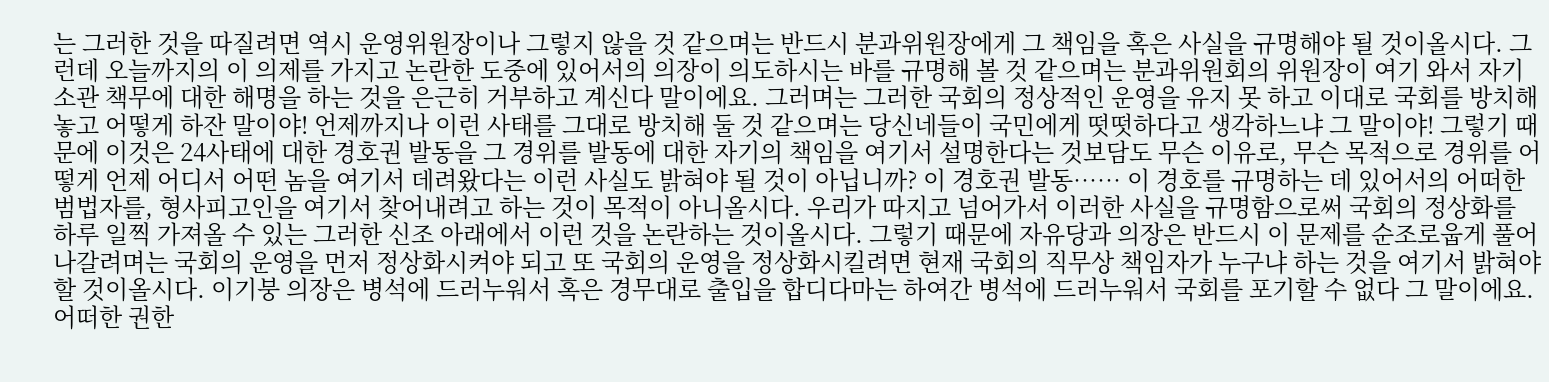는 그러한 것을 따질려면 역시 운영위원장이나 그렇지 않을 것 같으며는 반드시 분과위원장에게 그 책임을 혹은 사실을 규명해야 될 것이올시다. 그런데 오늘까지의 이 의제를 가지고 논란한 도중에 있어서의 의장이 의도하시는 바를 규명해 볼 것 같으며는 분과위원회의 위원장이 여기 와서 자기 소관 책무에 대한 해명을 하는 것을 은근히 거부하고 계신다 말이에요. 그러며는 그러한 국회의 정상적인 운영을 유지 못 하고 이대로 국회를 방치해 놓고 어떻게 하잔 말이야! 언제까지나 이런 사태를 그대로 방치해 둘 것 같으며는 당신네들이 국민에게 떳떳하다고 생각하느냐 그 말이야! 그렇기 때문에 이것은 24사태에 대한 경호권 발동을 그 경위를 발동에 대한 자기의 책임을 여기서 설명한다는 것보담도 무슨 이유로, 무슨 목적으로 경위를 어떻게 언제 어디서 어떤 놈을 여기서 데려왔다는 이런 사실도 밝혀야 될 것이 아닙니까? 이 경호권 발동…… 이 경호를 규명하는 데 있어서의 어떠한 범법자를, 형사피고인을 여기서 찾어내려고 하는 것이 목적이 아니올시다. 우리가 따지고 넘어가서 이러한 사실을 규명함으로써 국회의 정상화를 하루 일찍 가져올 수 있는 그러한 신조 아래에서 이런 것을 논란하는 것이올시다. 그렇기 때문에 자유당과 의장은 반드시 이 문제를 순조로웁게 풀어 나갈려며는 국회의 운영을 먼저 정상화시켜야 되고 또 국회의 운영을 정상화시킬려면 현재 국회의 직무상 책임자가 누구냐 하는 것을 여기서 밝혀야 할 것이올시다. 이기붕 의장은 병석에 드러누워서 혹은 경무대로 출입을 합디다마는 하여간 병석에 드러누워서 국회를 포기할 수 없다 그 말이에요. 어떠한 권한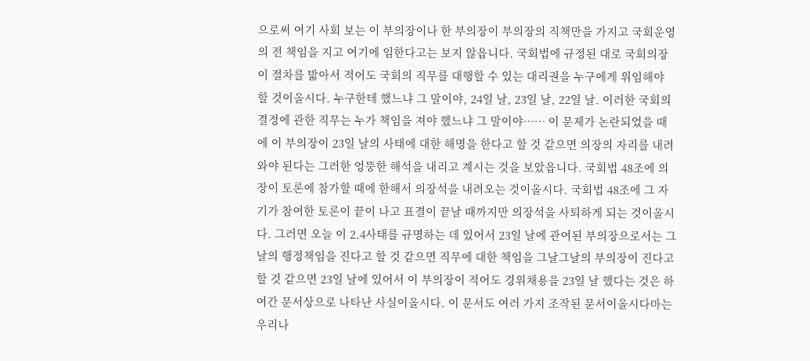으로써 여기 사회 보는 이 부의장이나 한 부의장이 부의장의 직책만을 가지고 국회운영의 전 책임을 지고 여기에 임한다고는 보지 않읍니다. 국회법에 규정된 대로 국회의장이 절차를 밟아서 적어도 국회의 직무를 대행할 수 있는 대리권을 누구에게 위임해야 할 것이올시다. 누구한테 했느냐 그 말이야, 24일 날, 23일 날, 22일 날. 이러한 국회의 결정에 관한 직무는 누가 책임을 져야 했느냐 그 말이야…… 이 문제가 논란되었을 때에 이 부의장이 23일 날의 사태에 대한 해명을 한다고 할 것 같으면 의장의 자리를 내려와야 된다는 그러한 엉뚱한 해석을 내리고 계시는 것을 보았읍니다. 국회법 48조에 의장이 토론에 참가할 때에 한해서 의장석을 내려오는 것이올시다. 국회법 48조에 그 자기가 참여한 토론이 끝이 나고 표결이 끝날 때까지만 의장석을 사퇴하게 되는 것이올시다. 그러면 오늘 이 2․4사태를 규명하는 데 있어서 23일 날에 관여된 부의장으로서는 그날의 행정책임을 진다고 할 것 같으면 직무에 대한 책임을 그날그날의 부의장이 진다고 할 것 같으면 23일 날에 있어서 이 부의장이 적어도 경위채용을 23일 날 했다는 것은 하여간 문서상으로 나타난 사실이올시다. 이 문서도 여러 가지 조작된 문서이올시다마는 우리나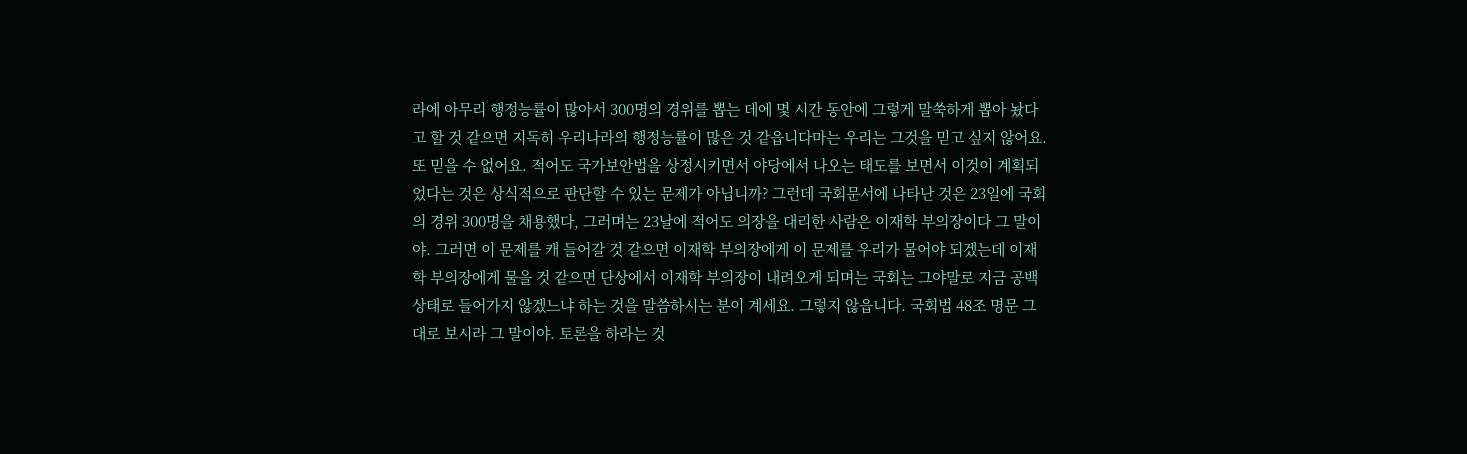라에 아무리 행정능률이 많아서 300명의 경위를 뽑는 데에 몇 시간 동안에 그렇게 말쑥하게 뽑아 놨다고 할 것 같으면 지독히 우리나라의 행정능률이 많은 것 같읍니다마는 우리는 그것을 믿고 싶지 않어요. 또 믿을 수 없어요. 적어도 국가보안법을 상정시키면서 야당에서 나오는 태도를 보면서 이것이 계획되었다는 것은 상식적으로 판단할 수 있는 문제가 아닙니까? 그런데 국회문서에 나타난 것은 23일에 국회의 경위 300명을 채용했다, 그러며는 23날에 적어도 의장을 대리한 사람은 이재학 부의장이다 그 말이야. 그러면 이 문제를 캐 들어갈 것 같으면 이재학 부의장에게 이 문제를 우리가 물어야 되겠는데 이재학 부의장에게 물을 것 같으면 단상에서 이재학 부의장이 내려오게 되며는 국회는 그야말로 지금 공백상태로 들어가지 않겠느냐 하는 것을 말씀하시는 분이 계세요. 그렇지 않읍니다. 국회법 48조 명문 그대로 보시라 그 말이야. 토론을 하라는 것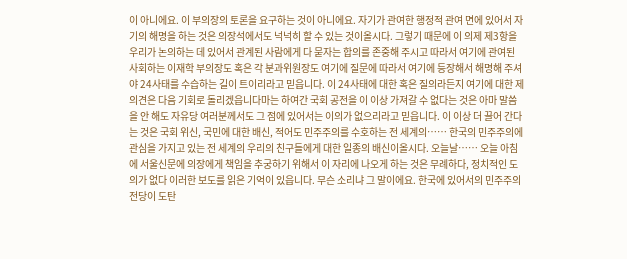이 아니에요. 이 부의장의 토론을 요구하는 것이 아니에요. 자기가 관여한 행정적 관여 면에 있어서 자기의 해명을 하는 것은 의장석에서도 넉넉히 할 수 있는 것이올시다. 그렇기 때문에 이 의제 제3항을 우리가 논의하는 데 있어서 관계된 사람에게 다 묻자는 합의를 존중해 주시고 따라서 여기에 관여된 사회하는 이재학 부의장도 혹은 각 분과위원장도 여기에 질문에 따라서 여기에 등장해서 해명해 주셔야 24사태를 수습하는 길이 트이리라고 믿읍니다. 이 24사태에 대한 혹은 질의라든지 여기에 대한 제 의견은 다음 기회로 돌리겠읍니다마는 하여간 국회 공전을 이 이상 가져갈 수 없다는 것은 아마 말씀을 안 해도 자유당 여러분께서도 그 점에 있어서는 이의가 없으리라고 믿읍니다. 이 이상 더 끌어 간다는 것은 국회 위신, 국민에 대한 배신, 적어도 민주주의를 수호하는 전 세계의…… 한국의 민주주의에 관심을 가지고 있는 전 세계의 우리의 친구들에게 대한 일종의 배신이올시다. 오늘날…… 오늘 아침에 서울신문에 의장에게 책임을 추궁하기 위해서 이 자리에 나오게 하는 것은 무례하다, 정치적인 도의가 없다 이러한 보도를 읽은 기억이 있읍니다. 무슨 소리냐 그 말이에요. 한국에 있어서의 민주주의 전당이 도탄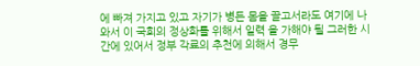에 빠져 가지고 있고 자기가 병든 몸을 끌고서라도 여기에 나와서 이 국회의 정상화를 위해서 일력 을 가해야 될 그러한 시간에 있어서 정부 각료의 추천에 의해서 경무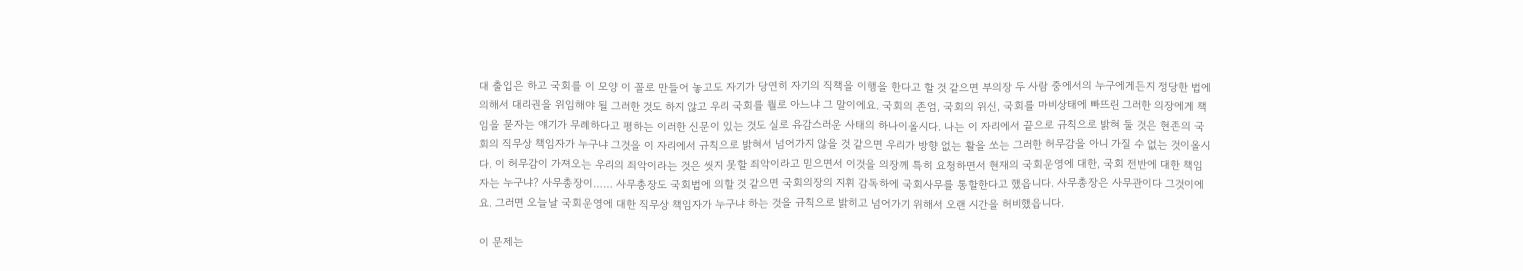대 출입은 하고 국회를 이 모양 이 꼴로 만들어 놓고도 자기가 당연히 자기의 직책을 이행을 한다고 할 것 같으면 부의장 두 사람 중에서의 누구에게든지 정당한 법에 의해서 대리권을 위임해야 될 그러한 것도 하지 않고 우리 국회를 뭘로 아느냐 그 말이에요. 국회의 존엄, 국회의 위신, 국회를 마비상태에 빠뜨린 그러한 의장에게 책임을 묻자는 얘기가 무례하다고 평하는 이러한 신문이 있는 것도 실로 유감스러운 사태의 하나이올시다. 나는 이 자리에서 끝으로 규칙으로 밝혀 둘 것은 현존의 국회의 직무상 책임자가 누구냐 그것을 이 자리에서 규칙으로 밝혀서 넘어가지 않을 것 같으면 우리가 방향 없는 활을 쏘는 그러한 허무감을 아니 가질 수 없는 것이올시다. 이 허무감이 가져오는 우리의 죄악이라는 것은 씻지 못할 죄악이라고 믿으면서 이것을 의장께 특히 요청하면서 현재의 국회운영에 대한, 국회 전반에 대한 책임자는 누구냐? 사무총장이…… 사무총장도 국회법에 의할 것 같으면 국회의장의 지휘 감독하에 국회사무를 통할한다고 했읍니다. 사무총장은 사무관이다 그것이에요. 그러면 오늘날 국회운영에 대한 직무상 책임자가 누구냐 하는 것을 규칙으로 밝히고 넘어가기 위해서 오랜 시간을 허비했읍니다.

이 문제는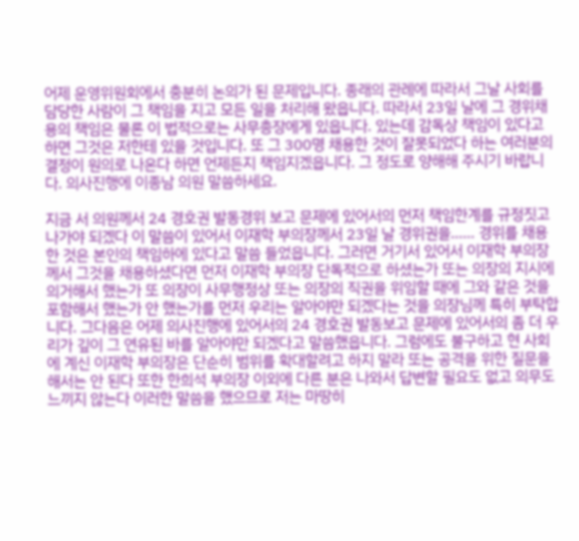어제 운영위원회에서 충분히 논의가 된 문제입니다. 종래의 관례에 따라서 그날 사회를 담당한 사람이 그 책임을 지고 모든 일을 처리해 왔읍니다. 따라서 23일 날에 그 경위채용의 책임은 물론 이 법적으로는 사무총장에게 있읍니다. 있는데 감독상 책임이 있다고 하면 그것은 저한테 있을 것입니다. 또 그 300명 채용한 것이 잘못되었다 하는 여러분의 결정이 원의로 나온다 하면 언제든지 책임지겠읍니다. 그 정도로 양해해 주시기 바랍니다. 의사진행에 이종남 의원 말씀하세요.

지금 서 의원께서 24 경호권 발동경위 보고 문제에 있어서의 먼저 책임한계를 규정짓고 나가야 되겠다 이 말씀이 있어서 이재학 부의장께서 23일 날 경위권을…… 경위를 채용한 것은 본인의 책임하에 있다고 말씀 들었읍니다. 그러면 거기서 있어서 이재학 부의장께서 그것을 채용하셨다면 먼저 이재학 부의장 단독적으로 하셨는가 또는 의장의 지시에 의거해서 했는가 또 의장이 사무행정상 또는 의장의 직권을 위임할 때에 그와 같은 것을 포함해서 했는가 안 했는가를 먼저 우리는 알아야만 되겠다는 것을 의장님께 특히 부탁합니다. 그다음은 어제 의사진행에 있어서의 24 경호권 발동보고 문제에 있어서의 좀 더 우리가 깊이 그 연유된 바를 알아야만 되겠다고 말씀했읍니다. 그럼에도 불구하고 현 사회에 계신 이재학 부의장은 단순히 범위를 확대할려고 하지 말라 또는 공격을 위한 질문을 해서는 안 된다 또한 한희석 부의장 이외에 다른 분은 나와서 답변할 필요도 없고 의무도 느끼지 않는다 이러한 말씀을 했으므로 저는 마땅히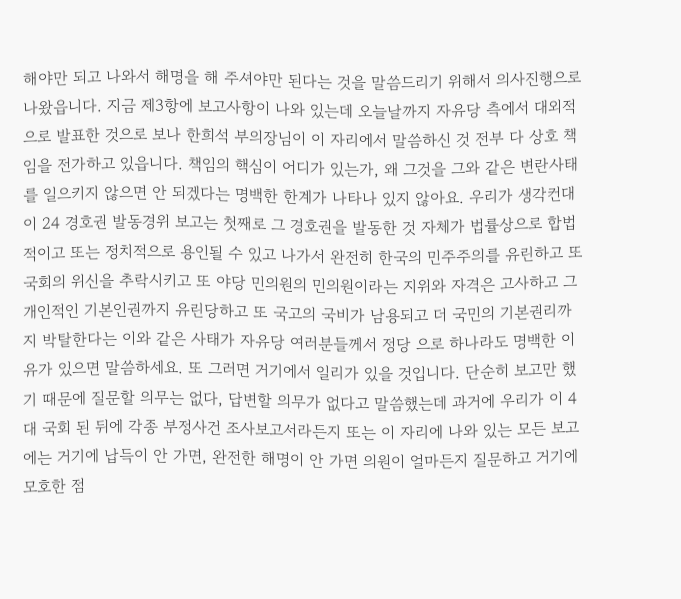해야만 되고 나와서 해명을 해 주셔야만 된다는 것을 말씀드리기 위해서 의사진행으로 나왔읍니다. 지금 제3항에 보고사항이 나와 있는데 오늘날까지 자유당 측에서 대외적으로 발표한 것으로 보나 한희석 부의장님이 이 자리에서 말씀하신 것 전부 다 상호 책임을 전가하고 있읍니다. 책임의 핵심이 어디가 있는가, 왜 그것을 그와 같은 변란사태를 일으키지 않으면 안 되겠다는 명백한 한계가 나타나 있지 않아요. 우리가 생각컨대 이 24 경호권 발동경위 보고는 첫째로 그 경호권을 발동한 것 자체가 법률상으로 합법적이고 또는 정치적으로 용인될 수 있고 나가서 완전히 한국의 민주주의를 유린하고 또 국회의 위신을 추락시키고 또 야당 민의원의 민의원이라는 지위와 자격은 고사하고 그 개인적인 기본인권까지 유린당하고 또 국고의 국비가 남용되고 더 국민의 기본권리까지 박탈한다는 이와 같은 사태가 자유당 여러분들께서 정당 으로 하나라도 명백한 이유가 있으면 말씀하세요. 또 그러면 거기에서 일리가 있을 것입니다. 단순히 보고만 했기 때문에 질문할 의무는 없다, 답변할 의무가 없다고 말씀했는데 과거에 우리가 이 4대 국회 된 뒤에 각종 부정사건 조사보고서라든지 또는 이 자리에 나와 있는 모든 보고에는 거기에 납득이 안 가면, 완전한 해명이 안 가면 의원이 얼마든지 질문하고 거기에 모호한 점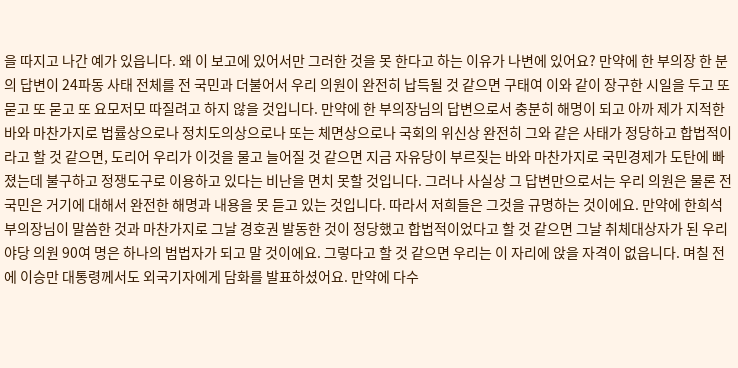을 따지고 나간 예가 있읍니다. 왜 이 보고에 있어서만 그러한 것을 못 한다고 하는 이유가 나변에 있어요? 만약에 한 부의장 한 분의 답변이 24파동 사태 전체를 전 국민과 더불어서 우리 의원이 완전히 납득될 것 같으면 구태여 이와 같이 장구한 시일을 두고 또 묻고 또 묻고 또 요모저모 따질려고 하지 않을 것입니다. 만약에 한 부의장님의 답변으로서 충분히 해명이 되고 아까 제가 지적한 바와 마찬가지로 법률상으로나 정치도의상으로나 또는 체면상으로나 국회의 위신상 완전히 그와 같은 사태가 정당하고 합법적이라고 할 것 같으면, 도리어 우리가 이것을 물고 늘어질 것 같으면 지금 자유당이 부르짖는 바와 마찬가지로 국민경제가 도탄에 빠졌는데 불구하고 정쟁도구로 이용하고 있다는 비난을 면치 못할 것입니다. 그러나 사실상 그 답변만으로서는 우리 의원은 물론 전 국민은 거기에 대해서 완전한 해명과 내용을 못 듣고 있는 것입니다. 따라서 저희들은 그것을 규명하는 것이에요. 만약에 한희석 부의장님이 말씀한 것과 마찬가지로 그날 경호권 발동한 것이 정당했고 합법적이었다고 할 것 같으면 그날 취체대상자가 된 우리 야당 의원 90여 명은 하나의 범법자가 되고 말 것이에요. 그렇다고 할 것 같으면 우리는 이 자리에 앉을 자격이 없읍니다. 며칠 전에 이승만 대통령께서도 외국기자에게 담화를 발표하셨어요. 만약에 다수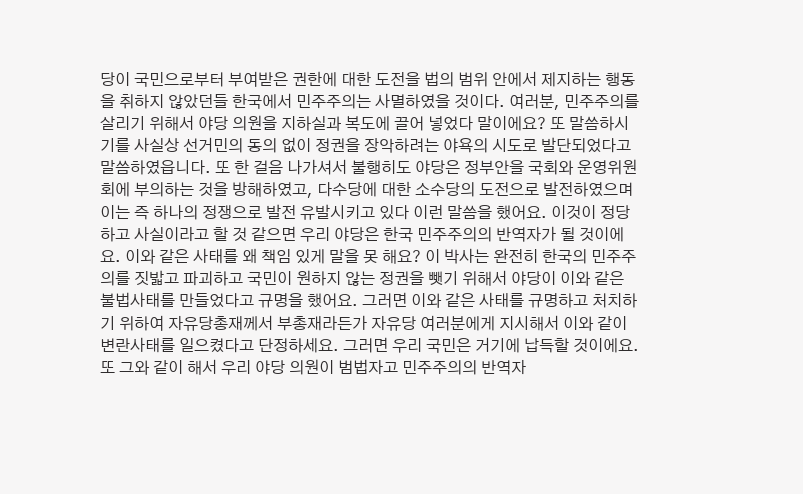당이 국민으로부터 부여받은 권한에 대한 도전을 법의 범위 안에서 제지하는 행동을 취하지 않았던들 한국에서 민주주의는 사멸하였을 것이다. 여러분, 민주주의를 살리기 위해서 야당 의원을 지하실과 복도에 끌어 넣었다 말이에요? 또 말씀하시기를 사실상 선거민의 동의 없이 정권을 장악하려는 야욕의 시도로 발단되었다고 말씀하였읍니다. 또 한 걸음 나가셔서 불행히도 야당은 정부안을 국회와 운영위원회에 부의하는 것을 방해하였고, 다수당에 대한 소수당의 도전으로 발전하였으며 이는 즉 하나의 정쟁으로 발전 유발시키고 있다 이런 말씀을 했어요. 이것이 정당하고 사실이라고 할 것 같으면 우리 야당은 한국 민주주의의 반역자가 될 것이에요. 이와 같은 사태를 왜 책임 있게 말을 못 해요? 이 박사는 완전히 한국의 민주주의를 짓밟고 파괴하고 국민이 원하지 않는 정권을 뺏기 위해서 야당이 이와 같은 불법사태를 만들었다고 규명을 했어요. 그러면 이와 같은 사태를 규명하고 처치하기 위하여 자유당총재께서 부총재라든가 자유당 여러분에게 지시해서 이와 같이 변란사태를 일으켰다고 단정하세요. 그러면 우리 국민은 거기에 납득할 것이에요. 또 그와 같이 해서 우리 야당 의원이 범법자고 민주주의의 반역자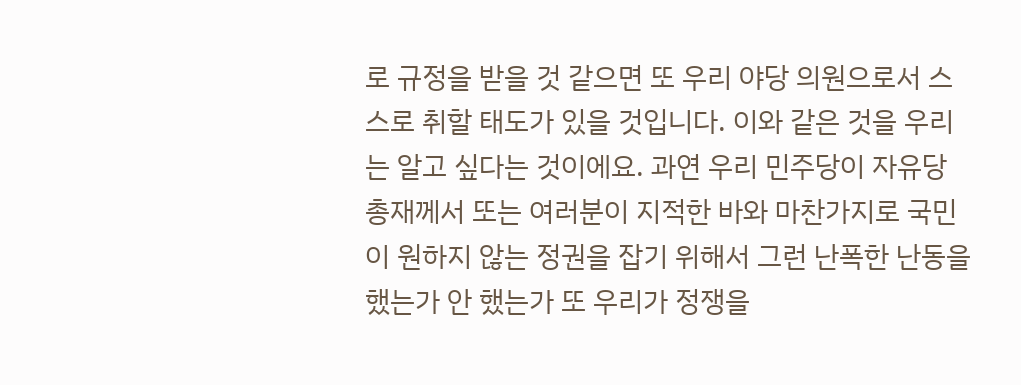로 규정을 받을 것 같으면 또 우리 야당 의원으로서 스스로 취할 태도가 있을 것입니다. 이와 같은 것을 우리는 알고 싶다는 것이에요. 과연 우리 민주당이 자유당총재께서 또는 여러분이 지적한 바와 마찬가지로 국민이 원하지 않는 정권을 잡기 위해서 그런 난폭한 난동을 했는가 안 했는가 또 우리가 정쟁을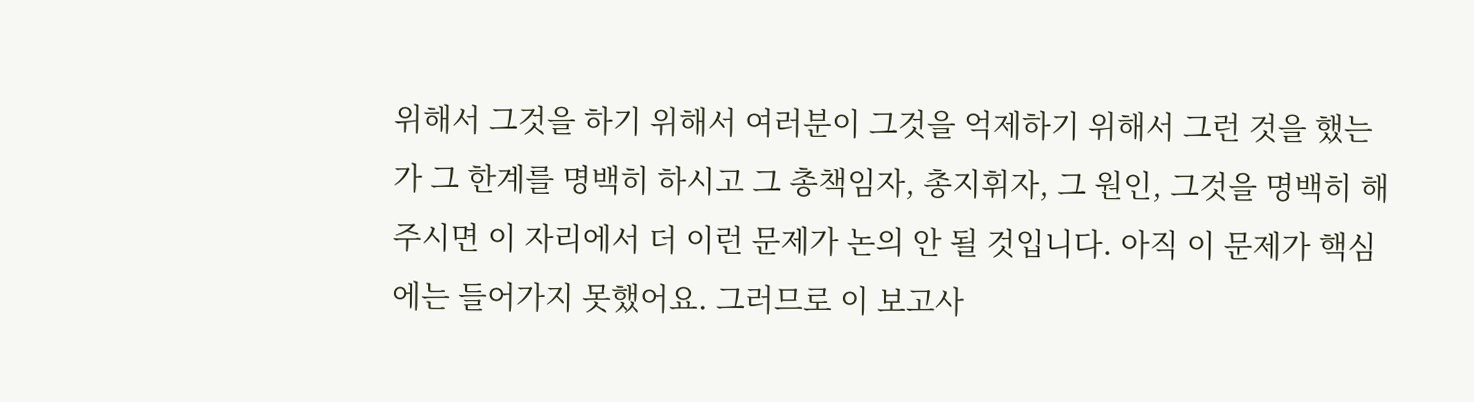위해서 그것을 하기 위해서 여러분이 그것을 억제하기 위해서 그런 것을 했는가 그 한계를 명백히 하시고 그 총책임자, 총지휘자, 그 원인, 그것을 명백히 해 주시면 이 자리에서 더 이런 문제가 논의 안 될 것입니다. 아직 이 문제가 핵심에는 들어가지 못했어요. 그러므로 이 보고사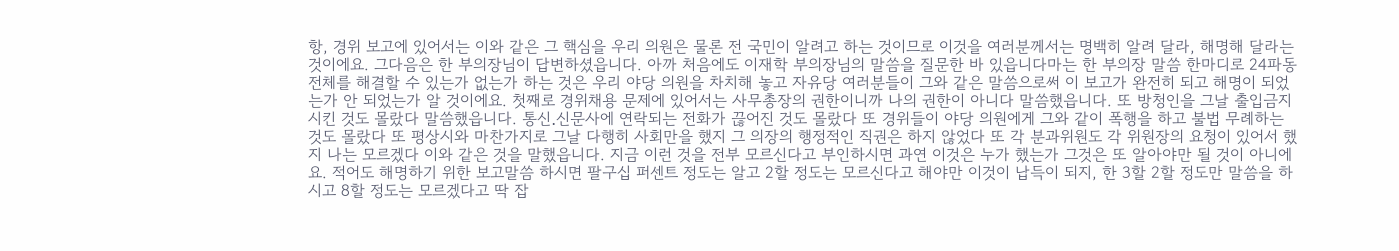항, 경위 보고에 있어서는 이와 같은 그 핵심을 우리 의원은 물론 전 국민이 알려고 하는 것이므로 이것을 여러분께서는 명백히 알려 달라, 해명해 달라는 것이에요. 그다음은 한 부의장님이 답변하셨읍니다. 아까 처음에도 이재학 부의장님의 말씀을 질문한 바 있읍니다마는 한 부의장 말씀 한마디로 24파동 전체를 해결할 수 있는가 없는가 하는 것은 우리 야당 의원을 차치해 놓고 자유당 여러분들이 그와 같은 말씀으로써 이 보고가 완전히 되고 해명이 되었는가 안 되었는가 알 것이에요. 첫째로 경위채용 문제에 있어서는 사무총장의 권한이니까 나의 권한이 아니다 말씀했읍니다. 또 방청인을 그날 출입금지시킨 것도 몰랐다 말씀했읍니다. 통신․신문사에 연락되는 전화가 끊어진 것도 몰랐다 또 경위들이 야당 의원에게 그와 같이 폭행을 하고 불법 무례하는 것도 몰랐다 또 평상시와 마찬가지로 그날 다행히 사회만을 했지 그 의장의 행정적인 직권은 하지 않었다 또 각 분과위원도 각 위원장의 요청이 있어서 했지 나는 모르겠다 이와 같은 것을 말했읍니다. 지금 이런 것을 전부 모르신다고 부인하시면 과연 이것은 누가 했는가 그것은 또 알아야만 될 것이 아니에요. 적어도 해명하기 위한 보고말씀 하시면 팔구십 퍼센트 정도는 알고 2할 정도는 모르신다고 해야만 이것이 납득이 되지, 한 3할 2할 정도만 말씀을 하시고 8할 정도는 모르겠다고 딱 잡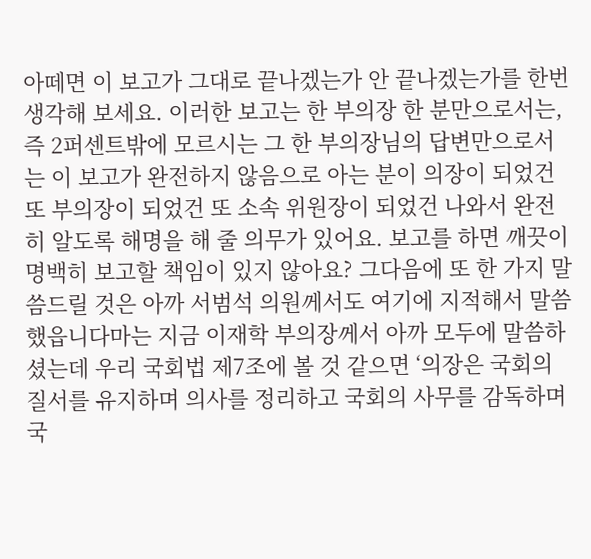아떼면 이 보고가 그대로 끝나겠는가 안 끝나겠는가를 한번 생각해 보세요. 이러한 보고는 한 부의장 한 분만으로서는, 즉 2퍼센트밖에 모르시는 그 한 부의장님의 답변만으로서는 이 보고가 완전하지 않음으로 아는 분이 의장이 되었건 또 부의장이 되었건 또 소속 위원장이 되었건 나와서 완전히 알도록 해명을 해 줄 의무가 있어요. 보고를 하면 깨끗이 명백히 보고할 책임이 있지 않아요? 그다음에 또 한 가지 말씀드릴 것은 아까 서범석 의원께서도 여기에 지적해서 말씀했읍니다마는 지금 이재학 부의장께서 아까 모두에 말씀하셨는데 우리 국회법 제7조에 볼 것 같으면 ‘의장은 국회의 질서를 유지하며 의사를 정리하고 국회의 사무를 감독하며 국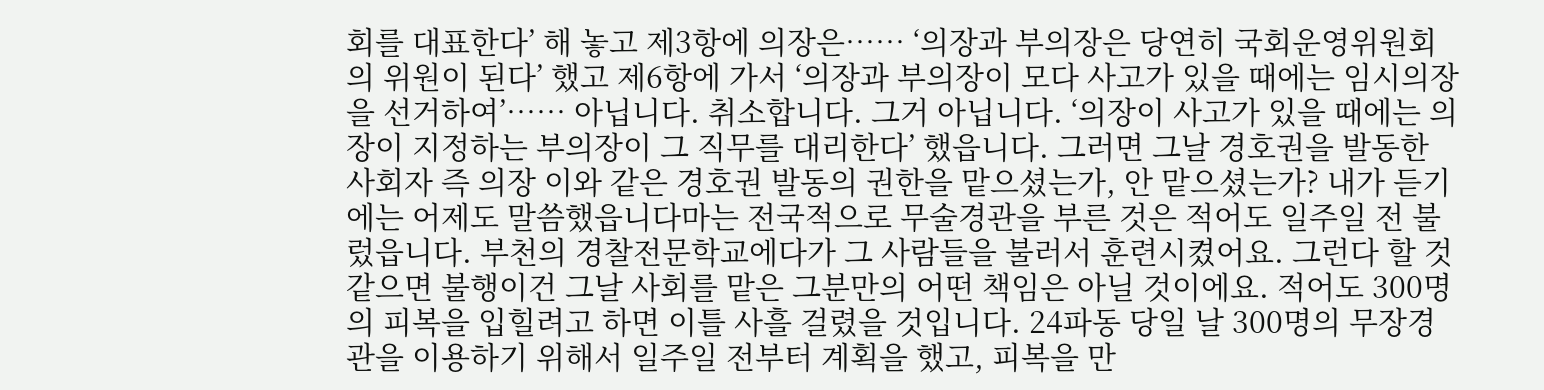회를 대표한다’ 해 놓고 제3항에 의장은…… ‘의장과 부의장은 당연히 국회운영위원회의 위원이 된다’ 했고 제6항에 가서 ‘의장과 부의장이 모다 사고가 있을 때에는 임시의장을 선거하여’…… 아닙니다. 취소합니다. 그거 아닙니다. ‘의장이 사고가 있을 때에는 의장이 지정하는 부의장이 그 직무를 대리한다’ 했읍니다. 그러면 그날 경호권을 발동한 사회자 즉 의장 이와 같은 경호권 발동의 권한을 맡으셨는가, 안 맡으셨는가? 내가 듣기에는 어제도 말씀했읍니다마는 전국적으로 무술경관을 부른 것은 적어도 일주일 전 불렀읍니다. 부천의 경찰전문학교에다가 그 사람들을 불러서 훈련시켰어요. 그런다 할 것 같으면 불행이건 그날 사회를 맡은 그분만의 어떤 책임은 아닐 것이에요. 적어도 300명의 피복을 입힐려고 하면 이틀 사흘 걸렸을 것입니다. 24파동 당일 날 300명의 무장경관을 이용하기 위해서 일주일 전부터 계획을 했고, 피복을 만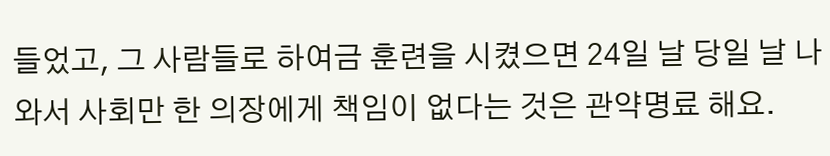들었고, 그 사람들로 하여금 훈련을 시켰으면 24일 날 당일 날 나와서 사회만 한 의장에게 책임이 없다는 것은 관약명료 해요.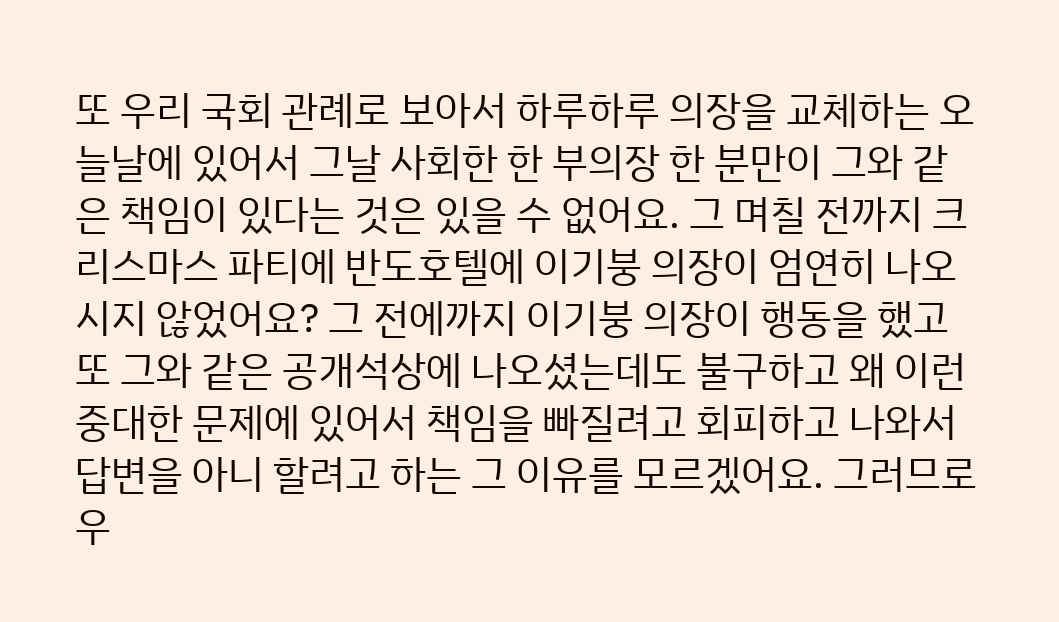또 우리 국회 관례로 보아서 하루하루 의장을 교체하는 오늘날에 있어서 그날 사회한 한 부의장 한 분만이 그와 같은 책임이 있다는 것은 있을 수 없어요. 그 며칠 전까지 크리스마스 파티에 반도호텔에 이기붕 의장이 엄연히 나오시지 않었어요? 그 전에까지 이기붕 의장이 행동을 했고 또 그와 같은 공개석상에 나오셨는데도 불구하고 왜 이런 중대한 문제에 있어서 책임을 빠질려고 회피하고 나와서 답변을 아니 할려고 하는 그 이유를 모르겠어요. 그러므로 우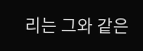리는 그와 같은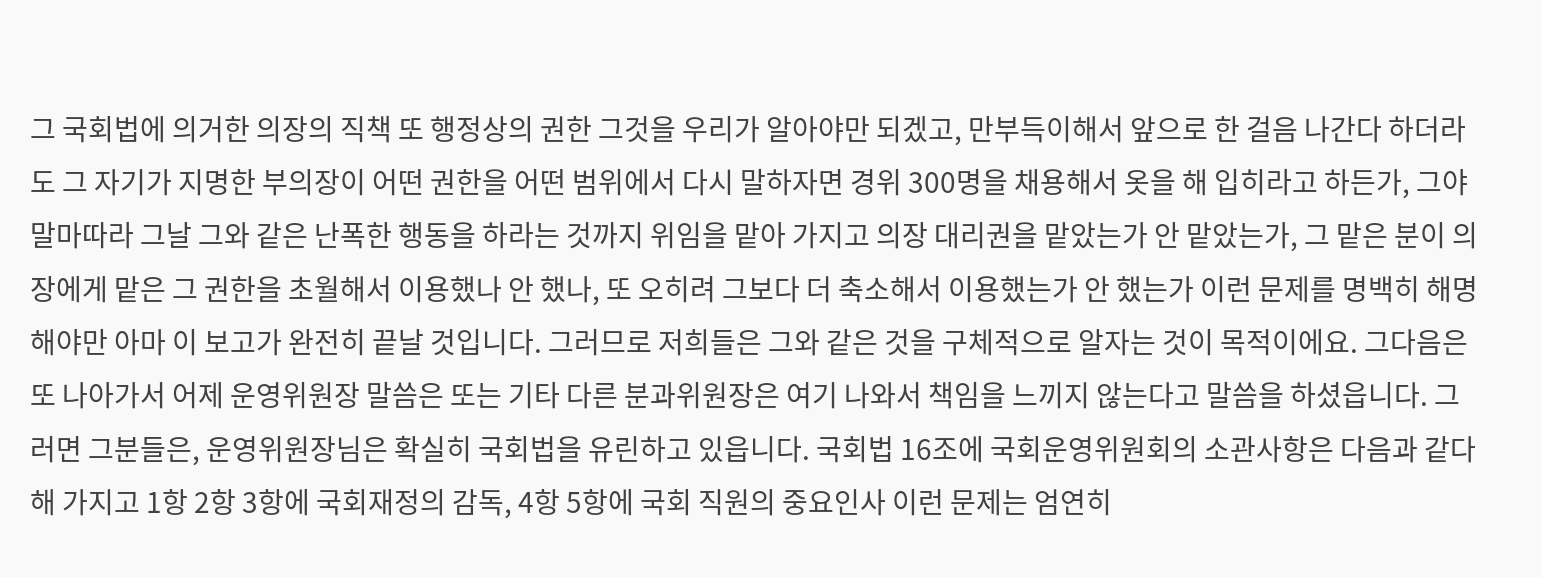그 국회법에 의거한 의장의 직책 또 행정상의 권한 그것을 우리가 알아야만 되겠고, 만부득이해서 앞으로 한 걸음 나간다 하더라도 그 자기가 지명한 부의장이 어떤 권한을 어떤 범위에서 다시 말하자면 경위 300명을 채용해서 옷을 해 입히라고 하든가, 그야 말마따라 그날 그와 같은 난폭한 행동을 하라는 것까지 위임을 맡아 가지고 의장 대리권을 맡았는가 안 맡았는가, 그 맡은 분이 의장에게 맡은 그 권한을 초월해서 이용했나 안 했나, 또 오히려 그보다 더 축소해서 이용했는가 안 했는가 이런 문제를 명백히 해명해야만 아마 이 보고가 완전히 끝날 것입니다. 그러므로 저희들은 그와 같은 것을 구체적으로 알자는 것이 목적이에요. 그다음은 또 나아가서 어제 운영위원장 말씀은 또는 기타 다른 분과위원장은 여기 나와서 책임을 느끼지 않는다고 말씀을 하셨읍니다. 그러면 그분들은, 운영위원장님은 확실히 국회법을 유린하고 있읍니다. 국회법 16조에 국회운영위원회의 소관사항은 다음과 같다 해 가지고 1항 2항 3항에 국회재정의 감독, 4항 5항에 국회 직원의 중요인사 이런 문제는 엄연히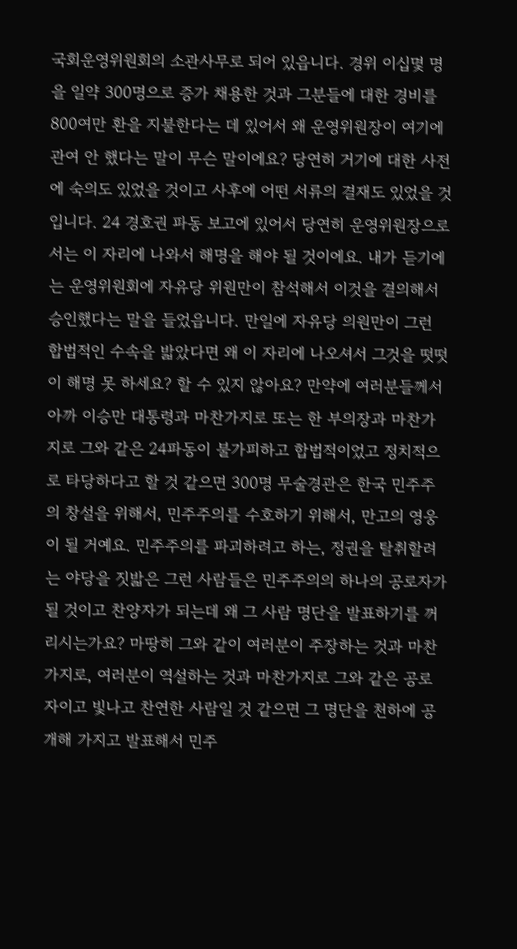국회운영위원회의 소관사무로 되어 있읍니다. 경위 이십몇 명을 일약 300명으로 증가 채용한 것과 그분들에 대한 경비를 800여만 환을 지불한다는 데 있어서 왜 운영위원장이 여기에 관여 안 했다는 말이 무슨 말이에요? 당연히 거기에 대한 사전에 숙의도 있었을 것이고 사후에 어떤 서류의 결재도 있었을 것입니다. 24 경호권 파동 보고에 있어서 당연히 운영위원장으로서는 이 자리에 나와서 해명을 해야 될 것이에요. 내가 듣기에는 운영위원회에 자유당 위원만이 참석해서 이것을 결의해서 승인했다는 말을 들었읍니다. 만일에 자유당 의원만이 그런 합법적인 수속을 밟았다면 왜 이 자리에 나오셔서 그것을 떳떳이 해명 못 하세요? 할 수 있지 않아요? 만약에 여러분들께서 아까 이승만 대통령과 마찬가지로 또는 한 부의장과 마찬가지로 그와 같은 24파동이 불가피하고 합법적이었고 정치적으로 타당하다고 할 것 같으면 300명 무술경관은 한국 민주주의 창설을 위해서, 민주주의를 수호하기 위해서, 만고의 영웅이 될 거예요. 민주주의를 파괴하려고 하는, 정권을 탈취할려는 야당을 짓밟은 그런 사람들은 민주주의의 하나의 공로자가 될 것이고 찬양자가 되는데 왜 그 사람 명단을 발표하기를 꺼리시는가요? 마땅히 그와 같이 여러분이 주장하는 것과 마찬가지로, 여러분이 역설하는 것과 마찬가지로 그와 같은 공로자이고 빛나고 찬연한 사람일 것 같으면 그 명단을 천하에 공개해 가지고 발표해서 민주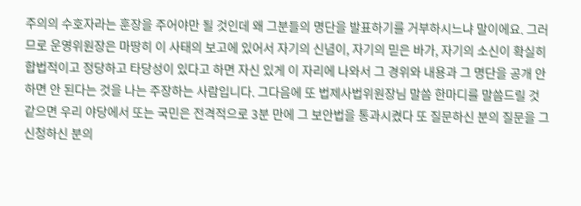주의의 수호자라는 훈장을 주어야만 될 것인데 왜 그분들의 명단을 발표하기를 거부하시느냐 말이에요. 그러므로 운영위원장은 마땅히 이 사태의 보고에 있어서 자기의 신념이, 자기의 믿은 바가, 자기의 소신이 확실히 합법적이고 정당하고 타당성이 있다고 하면 자신 있게 이 자리에 나와서 그 경위와 내용과 그 명단을 공개 안 하면 안 된다는 것을 나는 주장하는 사람입니다. 그다음에 또 법제사법위원장님 말씀 한마디를 말씀드릴 것 같으면 우리 야당에서 또는 국민은 전격적으로 3분 만에 그 보안법을 통과시켰다 또 질문하신 분의 질문을 그 신청하신 분의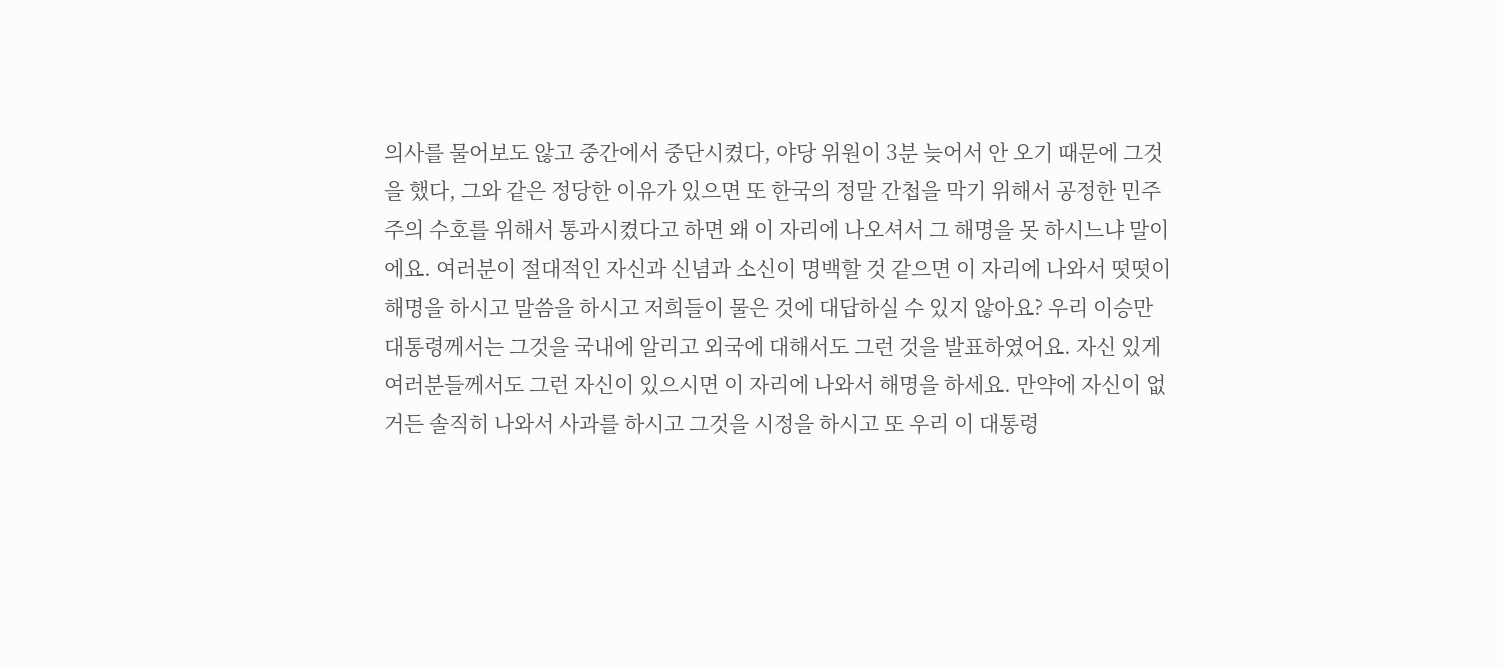의사를 물어보도 않고 중간에서 중단시켰다, 야당 위원이 3분 늦어서 안 오기 때문에 그것을 했다, 그와 같은 정당한 이유가 있으면 또 한국의 정말 간첩을 막기 위해서 공정한 민주주의 수호를 위해서 통과시켰다고 하면 왜 이 자리에 나오셔서 그 해명을 못 하시느냐 말이에요. 여러분이 절대적인 자신과 신념과 소신이 명백할 것 같으면 이 자리에 나와서 떳떳이 해명을 하시고 말씀을 하시고 저희들이 물은 것에 대답하실 수 있지 않아요? 우리 이승만 대통령께서는 그것을 국내에 알리고 외국에 대해서도 그런 것을 발표하였어요. 자신 있게 여러분들께서도 그런 자신이 있으시면 이 자리에 나와서 해명을 하세요. 만약에 자신이 없거든 솔직히 나와서 사과를 하시고 그것을 시정을 하시고 또 우리 이 대통령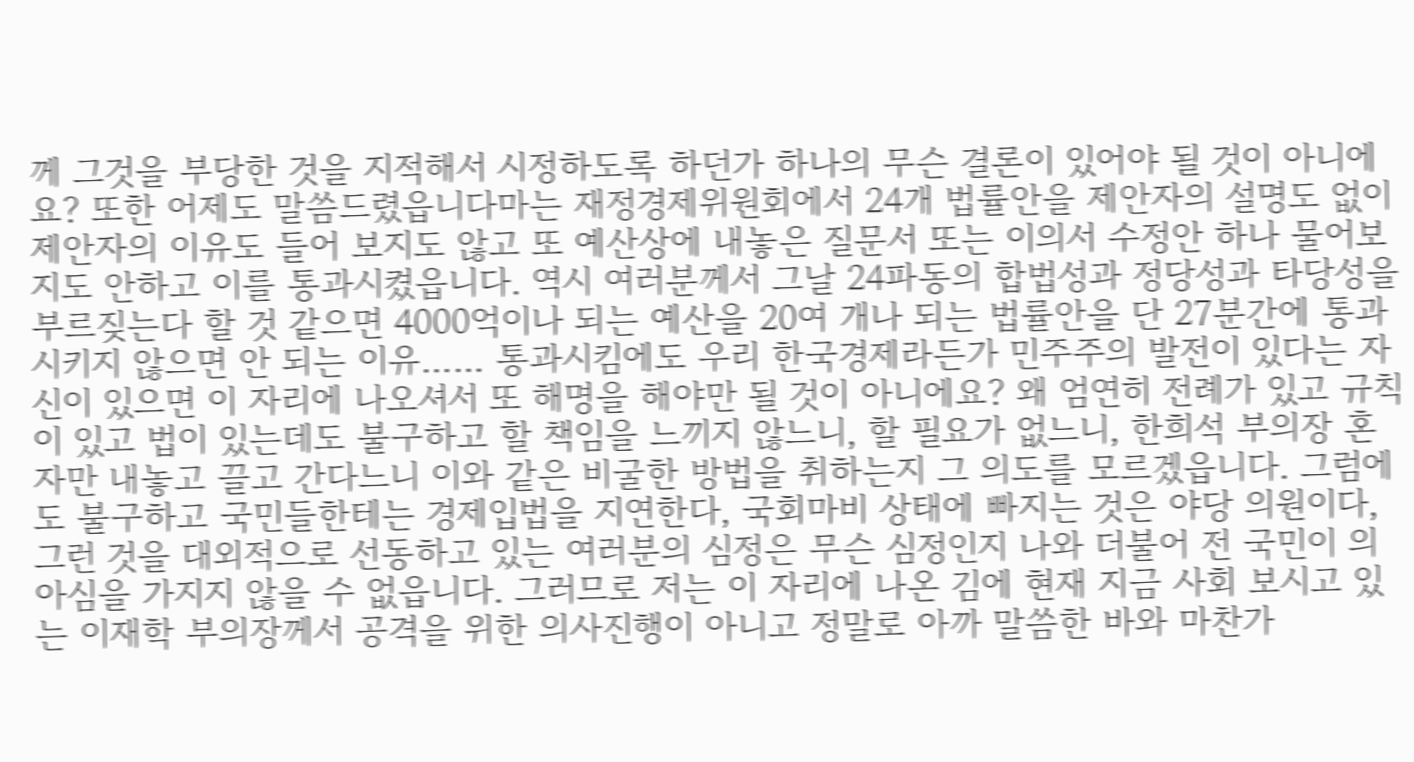께 그것을 부당한 것을 지적해서 시정하도록 하던가 하나의 무슨 결론이 있어야 될 것이 아니에요? 또한 어제도 말씀드렸읍니다마는 재정경제위원회에서 24개 법률안을 제안자의 설명도 없이 제안자의 이유도 들어 보지도 않고 또 예산상에 내놓은 질문서 또는 이의서 수정안 하나 물어보지도 안하고 이를 통과시켰읍니다. 역시 여러분께서 그날 24파동의 합법성과 정당성과 타당성을 부르짖는다 할 것 같으면 4000억이나 되는 예산을 20여 개나 되는 법률안을 단 27분간에 통과시키지 않으면 안 되는 이유…… 통과시킴에도 우리 한국경제라든가 민주주의 발전이 있다는 자신이 있으면 이 자리에 나오셔서 또 해명을 해야만 될 것이 아니에요? 왜 엄연히 전례가 있고 규칙이 있고 법이 있는데도 불구하고 할 책임을 느끼지 않느니, 할 필요가 없느니, 한희석 부의장 혼자만 내놓고 끌고 간다느니 이와 같은 비굴한 방법을 취하는지 그 의도를 모르겠읍니다. 그럼에도 불구하고 국민들한테는 경제입법을 지연한다, 국회마비 상태에 빠지는 것은 야당 의원이다, 그런 것을 대외적으로 선동하고 있는 여러분의 심정은 무슨 심정인지 나와 더불어 전 국민이 의아심을 가지지 않을 수 없읍니다. 그러므로 저는 이 자리에 나온 김에 현재 지금 사회 보시고 있는 이재학 부의장께서 공격을 위한 의사진행이 아니고 정말로 아까 말씀한 바와 마찬가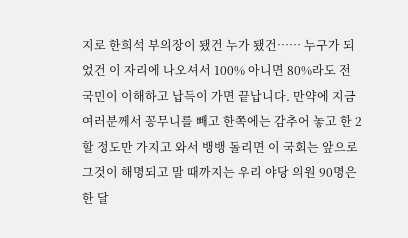지로 한희석 부의장이 됐건 누가 됐건…… 누구가 되었건 이 자리에 나오셔서 100% 아니면 80%라도 전 국민이 이해하고 납득이 가면 끝납니다. 만약에 지금 여러분께서 꽁무니를 빼고 한쪽에는 감추어 놓고 한 2할 정도만 가지고 와서 뱅뱅 돌리면 이 국회는 앞으로 그것이 해명되고 말 때까지는 우리 야당 의원 90명은 한 달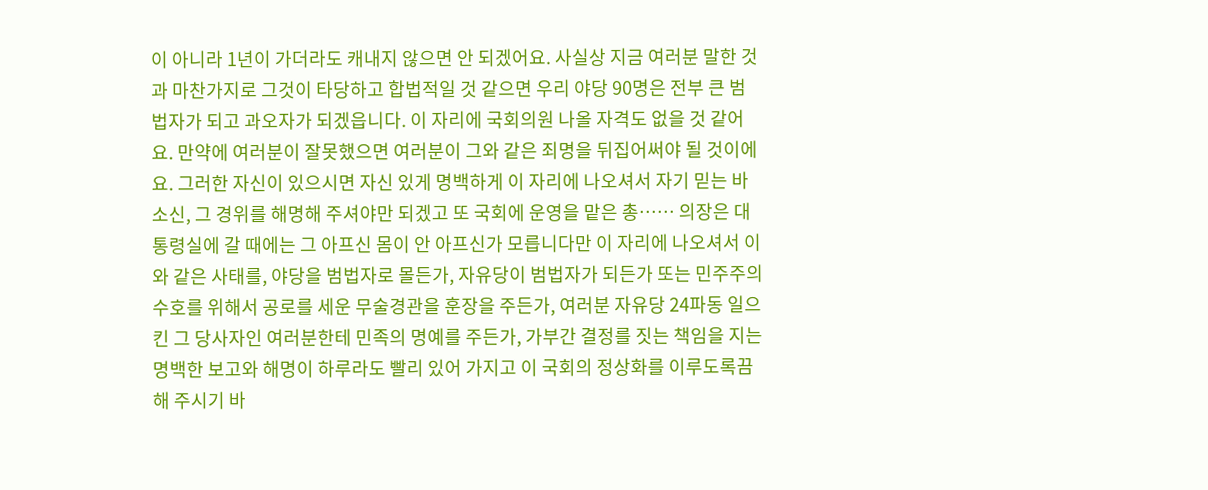이 아니라 1년이 가더라도 캐내지 않으면 안 되겠어요. 사실상 지금 여러분 말한 것과 마찬가지로 그것이 타당하고 합법적일 것 같으면 우리 야당 90명은 전부 큰 범법자가 되고 과오자가 되겠읍니다. 이 자리에 국회의원 나올 자격도 없을 것 같어요. 만약에 여러분이 잘못했으면 여러분이 그와 같은 죄명을 뒤집어써야 될 것이에요. 그러한 자신이 있으시면 자신 있게 명백하게 이 자리에 나오셔서 자기 믿는 바 소신, 그 경위를 해명해 주셔야만 되겠고 또 국회에 운영을 맡은 총…… 의장은 대통령실에 갈 때에는 그 아프신 몸이 안 아프신가 모릅니다만 이 자리에 나오셔서 이와 같은 사태를, 야당을 범법자로 몰든가, 자유당이 범법자가 되든가 또는 민주주의 수호를 위해서 공로를 세운 무술경관을 훈장을 주든가, 여러분 자유당 24파동 일으킨 그 당사자인 여러분한테 민족의 명예를 주든가, 가부간 결정를 짓는 책임을 지는 명백한 보고와 해명이 하루라도 빨리 있어 가지고 이 국회의 정상화를 이루도록끔 해 주시기 바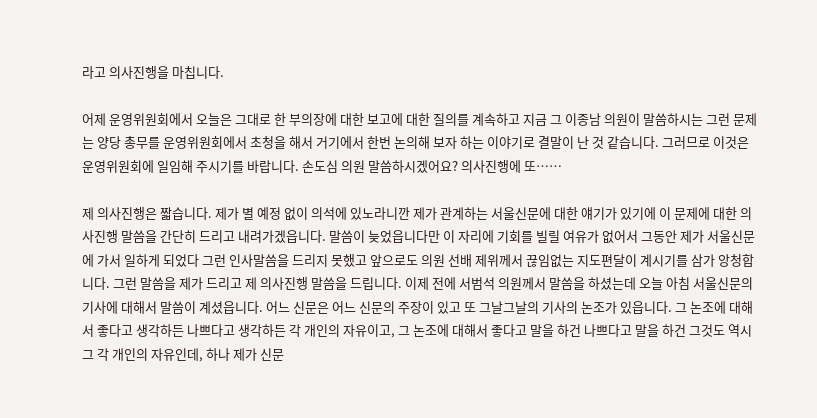라고 의사진행을 마칩니다.

어제 운영위원회에서 오늘은 그대로 한 부의장에 대한 보고에 대한 질의를 계속하고 지금 그 이종남 의원이 말씀하시는 그런 문제는 양당 총무를 운영위원회에서 초청을 해서 거기에서 한번 논의해 보자 하는 이야기로 결말이 난 것 같습니다. 그러므로 이것은 운영위원회에 일임해 주시기를 바랍니다. 손도심 의원 말씀하시겠어요? 의사진행에 또……

제 의사진행은 짧습니다. 제가 별 예정 없이 의석에 있노라니깐 제가 관계하는 서울신문에 대한 얘기가 있기에 이 문제에 대한 의사진행 말씀을 간단히 드리고 내려가겠읍니다. 말씀이 늦었읍니다만 이 자리에 기회를 빌릴 여유가 없어서 그동안 제가 서울신문에 가서 일하게 되었다 그런 인사말씀을 드리지 못했고 앞으로도 의원 선배 제위께서 끊임없는 지도편달이 계시기를 삼가 앙청합니다. 그런 말씀을 제가 드리고 제 의사진행 말씀을 드립니다. 이제 전에 서범석 의원께서 말씀을 하셨는데 오늘 아침 서울신문의 기사에 대해서 말씀이 계셨읍니다. 어느 신문은 어느 신문의 주장이 있고 또 그날그날의 기사의 논조가 있읍니다. 그 논조에 대해서 좋다고 생각하든 나쁘다고 생각하든 각 개인의 자유이고, 그 논조에 대해서 좋다고 말을 하건 나쁘다고 말을 하건 그것도 역시 그 각 개인의 자유인데, 하나 제가 신문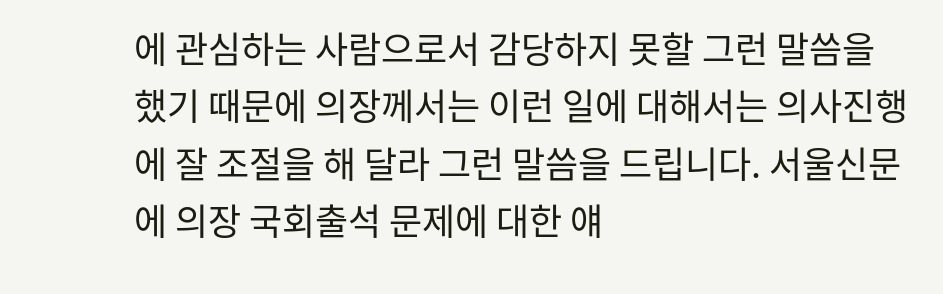에 관심하는 사람으로서 감당하지 못할 그런 말씀을 했기 때문에 의장께서는 이런 일에 대해서는 의사진행에 잘 조절을 해 달라 그런 말씀을 드립니다. 서울신문에 의장 국회출석 문제에 대한 얘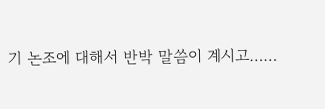기 논조에 대해서 반박 말씀이 계시고……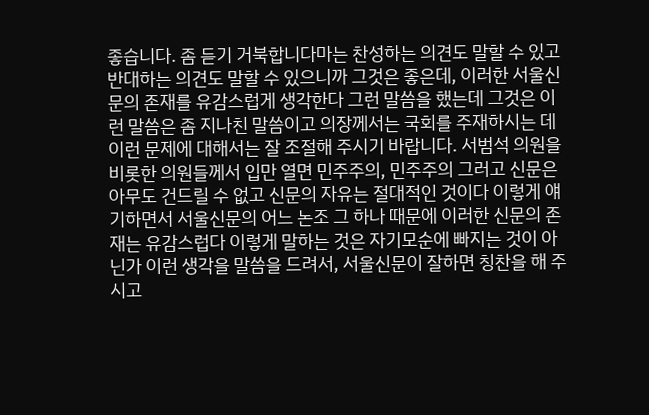좋습니다. 좀 듣기 거북합니다마는 찬성하는 의견도 말할 수 있고 반대하는 의견도 말할 수 있으니까 그것은 좋은데, 이러한 서울신문의 존재를 유감스럽게 생각한다 그런 말씀을 했는데 그것은 이런 말씀은 좀 지나친 말씀이고 의장께서는 국회를 주재하시는 데 이런 문제에 대해서는 잘 조절해 주시기 바랍니다. 서범석 의원을 비롯한 의원들께서 입만 열면 민주주의, 민주주의 그러고 신문은 아무도 건드릴 수 없고 신문의 자유는 절대적인 것이다 이렇게 얘기하면서 서울신문의 어느 논조 그 하나 때문에 이러한 신문의 존재는 유감스럽다 이렇게 말하는 것은 자기모순에 빠지는 것이 아닌가 이런 생각을 말씀을 드려서, 서울신문이 잘하면 칭찬을 해 주시고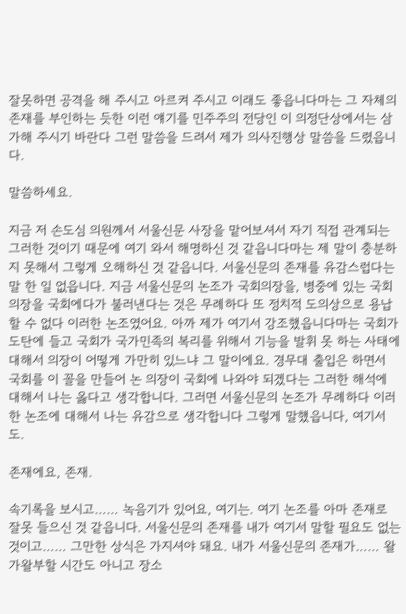잘못하면 공격을 해 주시고 아르켜 주시고 이래도 좋읍니다마는 그 자체의 존재를 부인하는 듯한 이런 얘기를 민주주의 전당인 이 의정단상에서는 삼가해 주시기 바란다 그런 말씀을 드려서 제가 의사진행상 말씀을 드렸읍니다.

말씀하세요.

지금 저 손도심 의원께서 서울신문 사장을 맡어보셔서 자기 직접 관계되는 그러한 것이기 때문에 여기 와서 해명하신 것 같읍니다마는 제 말이 충분하지 못해서 그렇게 오해하신 것 같읍니다. 서울신문의 존재를 유감스럽다는 말 한 일 없읍니다. 지금 서울신문의 논조가 국회의장을, 병중에 있는 국회의장을 국회에다가 불러낸다는 것은 무례하다 또 정치적 도의상으로 용납할 수 없다 이러한 논조였어요. 아까 제가 여기서 강조했읍니다마는 국회가 도탄에 들고 국회가 국가민족의 복리를 위해서 기능을 발휘 못 하는 사태에 대해서 의장이 어떻게 가만히 있느냐 그 말이에요. 경무대 출입은 하면서 국회를 이 꼴을 만들어 논 의장이 국회에 나와야 되겠다는 그러한 해석에 대해서 나는 옳다고 생각합니다. 그러면 서울신문의 논조가 무례하다 이러한 논조에 대해서 나는 유감으로 생각합니다 그렇게 말했읍니다, 여기서도.

존재에요, 존재.

속기록을 보시고…… 녹음기가 있어요, 여기는. 여기 논조를 아마 존재로 잘못 들으신 것 같읍니다. 서울신문의 존재를 내가 여기서 말할 필요도 없는 것이고…… 그만한 상식은 가지셔야 돼요. 내가 서울신문의 존재가…… 왈가왈부할 시간도 아니고 장소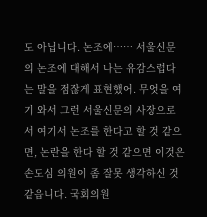도 아닙니다. 논조에…… 서울신문의 논조에 대해서 나는 유감스럽다는 말을 점잖게 표현했어. 무엇을 여기 와서 그런 서울신문의 사장으로서 여기서 논조를 한다고 할 것 같으면, 논란을 한다 할 것 같으면 이것은 손도심 의원이 좀 잘못 생각하신 것 같읍니다. 국회의원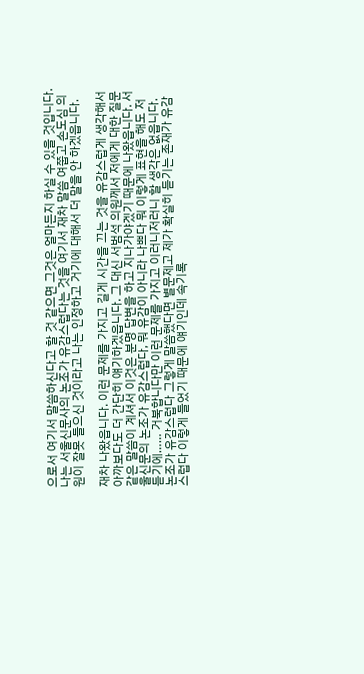으로서 여기서 말씀하신다고 할 것 같으면 그것은 얼마든지 하실 수 있을 것입니다. 나는 서울신문사의 논조가 유감스럽다는 것을 여기서 재차 말씀 여쭙고 손도심 의원이 잘못 들으신 것이라고 나는 인정하고 거기에 대해서 더 말을 안 하겠읍니다.

재차 나왔읍니다. 이런 문제를 가지고 길게 시간을 끄는 것을 유감스럽게 생각해서 아까보다도 더 간단히 얘기하겠읍니다. 그 대신 서범석 의원께서 저에게 대한 질문 같은 말씀이 계셔서 이것은 분명 답변을 하고 지나가야겠기 때문에 나왔읍니다. 서울신문의 논조가 유감스럽다, 뭐 유감이 아니라 나쁘다 뭐 이렇게 표현을 해도 저 듣기에…… 거북합니다만 이런 문제를 가지고 이러니저러니 할 생각은 없읍니다. 논조가 유감스럽다 그렇게 말씀했다면 별문제고 제가 확실히 듣기는 존재가 유감스럽다 이렇게 들었기 때문에 얘기인데 속기록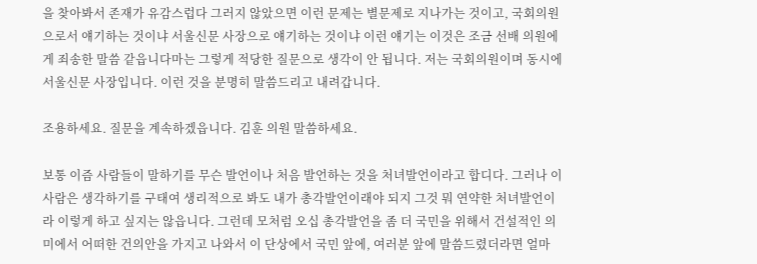을 찾아봐서 존재가 유감스럽다 그러지 않았으면 이런 문제는 별문제로 지나가는 것이고, 국회의원으로서 얘기하는 것이냐 서울신문 사장으로 얘기하는 것이냐 이런 얘기는 이것은 조금 선배 의원에게 죄송한 말씀 같읍니다마는 그렇게 적당한 질문으로 생각이 안 됩니다. 저는 국회의원이며 동시에 서울신문 사장입니다. 이런 것을 분명히 말씀드리고 내려갑니다.

조용하세요. 질문을 계속하겠읍니다. 김훈 의원 말씀하세요.

보통 이즘 사람들이 말하기를 무슨 발언이나 처음 발언하는 것을 처녀발언이라고 합디다. 그러나 이 사람은 생각하기를 구태여 생리적으로 봐도 내가 총각발언이래야 되지 그것 뭐 연약한 처녀발언이라 이렇게 하고 싶지는 않읍니다. 그런데 모처럼 오십 총각발언을 좀 더 국민을 위해서 건설적인 의미에서 어떠한 건의안을 가지고 나와서 이 단상에서 국민 앞에, 여러분 앞에 말씀드렸더라면 얼마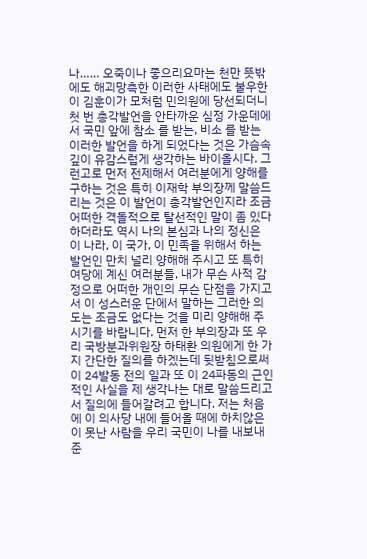나…… 오죽이나 좋으리요마는 천만 뜻밖에도 해괴망측한 이러한 사태에도 불우한 이 김훈이가 모처럼 민의원에 당선되더니 첫 번 총각발언을 안타까운 심정 가운데에서 국민 앞에 참소 를 받는, 비소 를 받는 이러한 발언을 하게 되었다는 것은 가슴속 깊이 유감스럽게 생각하는 바이올시다. 그런고로 먼저 전제해서 여러분에게 양해를 구하는 것은 특히 이재학 부의장께 말씀드리는 것은 이 발언이 총각발언인지라 조금 어떠한 격돌적으로 탈선적인 말이 좀 있다 하더라도 역시 나의 본심과 나의 정신은 이 나라, 이 국가, 이 민족을 위해서 하는 발언인 만치 널리 양해해 주시고 또 특히 여당에 계신 여러분들, 내가 무슨 사적 감정으로 어떠한 개인의 무슨 단점을 가지고서 이 성스러운 단에서 말하는 그러한 의도는 조금도 없다는 것을 미리 양해해 주시기를 바랍니다. 먼저 한 부의장과 또 우리 국방분과위원장 하태환 의원에게 한 가지 간단한 질의를 하겠는데 뒷받침으로써 이 24발동 전의 일과 또 이 24파동의 근인적인 사실을 제 생각나는 대로 말씀드리고서 질의에 들어갈려고 합니다. 저는 처음에 이 의사당 내에 들어올 때에 하치않은 이 못난 사람을 우리 국민이 나를 내보내 준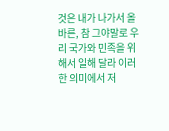것은 내가 나가서 올바른, 참 그야말로 우리 국가와 민족을 위해서 일해 달라 이러한 의미에서 저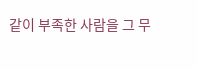같이 부족한 사람을 그 무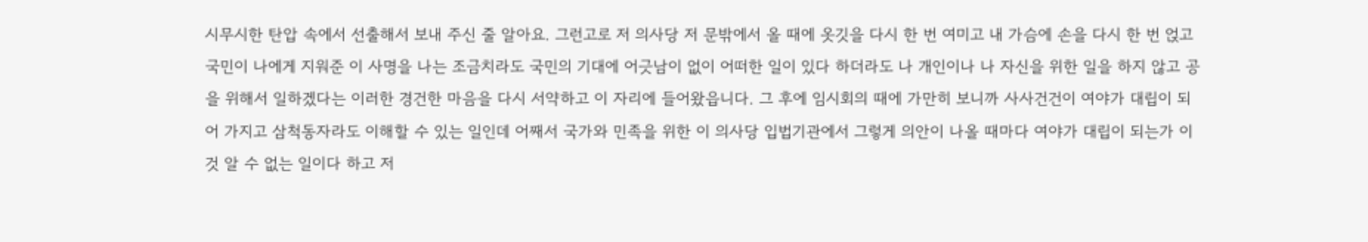시무시한 탄압 속에서 선출해서 보내 주신 줄 알아요. 그런고로 저 의사당 저 문밖에서 올 때에 옷깃을 다시 한 번 여미고 내 가슴에 손을 다시 한 번 얹고 국민이 나에게 지워준 이 사명을 나는 조금치라도 국민의 기대에 어긋남이 없이 어떠한 일이 있다 하더라도 나 개인이나 나 자신을 위한 일을 하지 않고 공 을 위해서 일하겠다는 이러한 경건한 마음을 다시 서약하고 이 자리에 들어왔읍니다. 그 후에 임시회의 때에 가만히 보니까 사사건건이 여야가 대립이 되어 가지고 삼척동자라도 이해할 수 있는 일인데 어째서 국가와 민족을 위한 이 의사당 입법기관에서 그렇게 의안이 나올 때마다 여야가 대립이 되는가 이것 알 수 없는 일이다 하고 저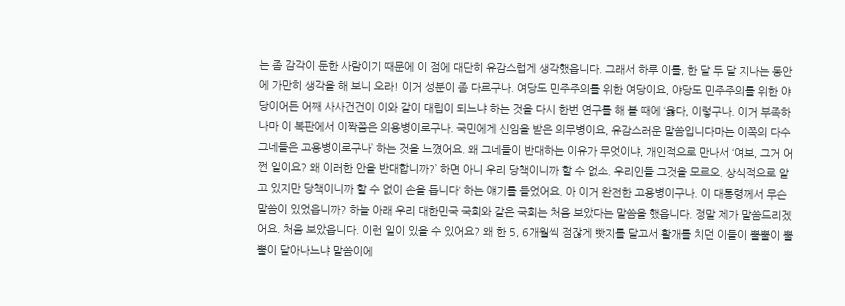는 좀 감각이 둔한 사람이기 때문에 이 점에 대단히 유감스럽게 생각했읍니다. 그래서 하루 이틀, 한 달 두 달 지나는 동안에 가만히 생각을 해 보니 오라! 이거 성분이 좀 다르구나. 여당도 민주주의를 위한 여당이요, 야당도 민주주의를 위한 야당이어든 어째 사사건건이 이와 같이 대립이 되느냐 하는 것을 다시 한번 연구를 해 볼 때에 ‘옳다, 이렇구나. 이거 부족하나마 이 복판에서 이짝쯤은 의용병이로구나. 국민에게 신임을 받은 의무병이요, 유감스러운 말씀입니다마는 이쪽의 다수 그네들은 고용병이로구나’ 하는 것을 느꼈어요. 왜 그네들이 반대하는 이유가 무엇이냐, 개인적으로 만나서 ‘여보, 그거 어쩐 일이요? 왜 이러한 안을 반대합니까?’ 하면 아니 우리 당책이니까 할 수 없소. 우리인들 그것을 모르오. 상식적으로 알고 있지만 당책이니까 할 수 없이 손을 듭니다‘ 하는 얘기를 들었어요. 아 이거 완전한 고용병이구나. 이 대통령께서 무슨 말씀이 있었읍니까? 하늘 아래 우리 대한민국 국회와 같은 국회는 처음 보았다는 말씀을 했읍니다. 정말 제가 말씀드리겠어요. 처음 보았읍니다. 이런 일이 있을 수 있어요? 왜 한 5, 6개월씩 점잖게 빳지를 달고서 활개를 치던 이들이 뿔뿔이 뿔뿔이 달아나느냐 말씀이에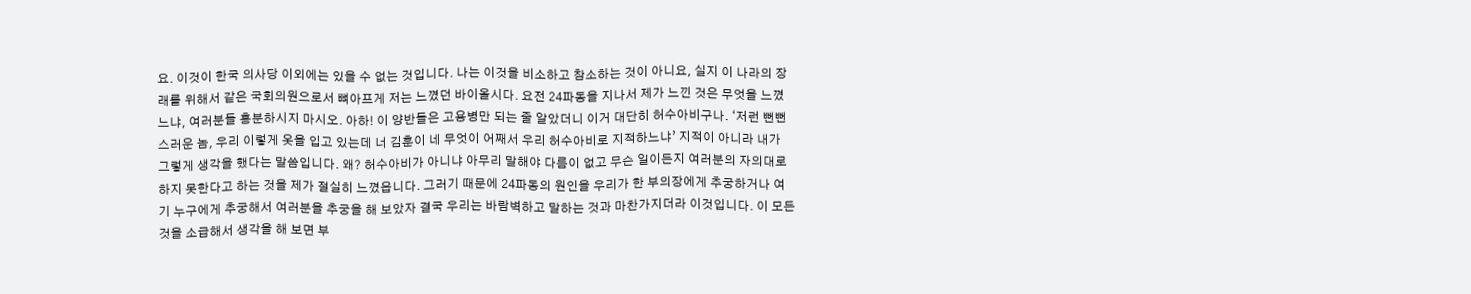요. 이것이 한국 의사당 이외에는 있을 수 없는 것입니다. 나는 이것을 비소하고 참소하는 것이 아니요, 실지 이 나라의 장래를 위해서 같은 국회의원으로서 뼈아프게 저는 느꼈던 바이올시다. 요전 24파동을 지나서 제가 느낀 것은 무엇을 느꼈느냐, 여러분들 흥분하시지 마시오. 아하! 이 양반들은 고용병만 되는 줄 알았더니 이거 대단히 허수아비구나. ‘저런 뻔뻔스러운 놈, 우리 이렇게 옷을 입고 있는데 너 김훈이 네 무엇이 어째서 우리 허수아비로 지적하느냐’ 지적이 아니라 내가 그렇게 생각을 했다는 말씀입니다. 왜? 허수아비가 아니냐 아무리 말해야 다름이 없고 무슨 일이든지 여러분의 자의대로 하지 못한다고 하는 것을 제가 절실히 느꼈읍니다. 그러기 때문에 24파동의 원인을 우리가 한 부의장에게 추궁하거나 여기 누구에게 추궁해서 여러분을 추궁을 해 보았자 결국 우리는 바람벽하고 말하는 것과 마찬가지더라 이것입니다. 이 모든 것을 소급해서 생각을 해 보면 부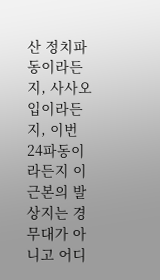산 정치파동이라든지, 사사오입이라든지, 이번 24파동이라든지 이 근본의 발상지는 경무대가 아니고 어디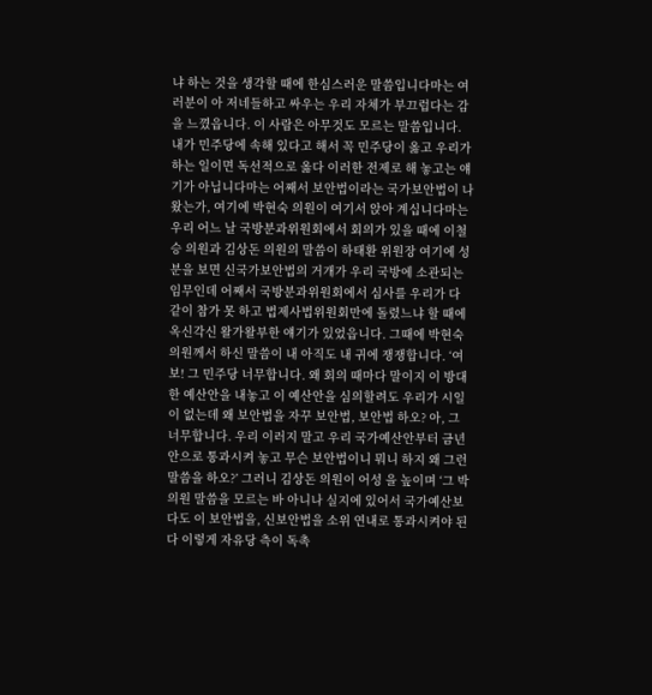냐 하는 것을 생각할 때에 한심스러운 말씀입니다마는 여러분이 아 저네들하고 싸우는 우리 자체가 부끄럽다는 감을 느꼈읍니다. 이 사람은 아무것도 모르는 말씀입니다. 내가 민주당에 속해 있다고 해서 꼭 민주당이 옳고 우리가 하는 일이면 독선적으로 옳다 이러한 전제로 해 놓고는 얘기가 아닙니다마는 어째서 보안법이라는 국가보안법이 나왔는가, 여기에 박현숙 의원이 여기서 앉아 계십니다마는 우리 어느 날 국방분과위원회에서 회의가 있을 때에 이철승 의원과 김상돈 의원의 말씀이 하태환 위원장 여기에 성분을 보면 신국가보안법의 거개가 우리 국방에 소관되는 임무인데 어째서 국방분과위원회에서 심사를 우리가 다 같이 참가 못 하고 법제사법위원회만에 돌렸느냐 할 때에 옥신각신 왈가왈부한 얘기가 있었읍니다. 그때에 박현숙 의원께서 하신 말씀이 내 아직도 내 귀에 쟁쟁합니다. ‘여보! 그 민주당 너무합니다. 왜 회의 때마다 말이지 이 방대한 예산안을 내놓고 이 예산안을 심의할려도 우리가 시일이 없는데 왜 보안법을 자꾸 보안법, 보안법 하오? 아, 그 너무합니다. 우리 이러지 말고 우리 국가예산안부터 금년 안으로 통과시켜 놓고 무슨 보안법이니 뭐니 하지 왜 그런 말씀을 하오?’ 그러니 김상돈 의원이 어성 을 높이며 ‘그 박 의원 말씀을 모르는 바 아니나 실지에 있어서 국가예산보다도 이 보안법을, 신보안법을 소위 연내로 통과시켜야 된다 이렇게 자유당 측이 독촉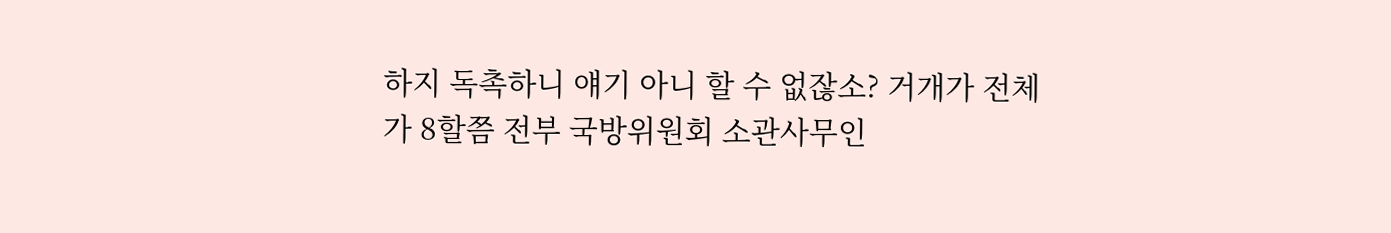하지 독촉하니 얘기 아니 할 수 없잖소? 거개가 전체가 8할쯤 전부 국방위원회 소관사무인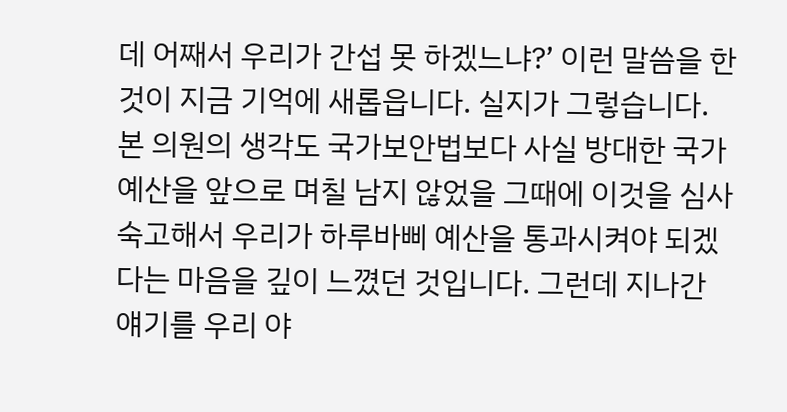데 어째서 우리가 간섭 못 하겠느냐?’ 이런 말씀을 한 것이 지금 기억에 새롭읍니다. 실지가 그렇습니다. 본 의원의 생각도 국가보안법보다 사실 방대한 국가예산을 앞으로 며칠 남지 않었을 그때에 이것을 심사숙고해서 우리가 하루바삐 예산을 통과시켜야 되겠다는 마음을 깊이 느꼈던 것입니다. 그런데 지나간 얘기를 우리 야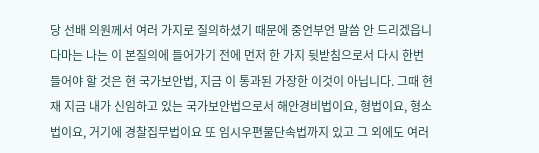당 선배 의원께서 여러 가지로 질의하셨기 때문에 중언부언 말씀 안 드리겠읍니다마는 나는 이 본질의에 들어가기 전에 먼저 한 가지 뒷받침으로서 다시 한번 들어야 할 것은 현 국가보안법, 지금 이 통과된 가장한 이것이 아닙니다. 그때 현재 지금 내가 신임하고 있는 국가보안법으로서 해안경비법이요, 형법이요, 형소법이요, 거기에 경찰집무법이요 또 임시우편물단속법까지 있고 그 외에도 여러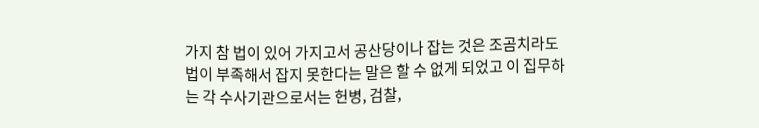가지 참 법이 있어 가지고서 공산당이나 잡는 것은 조곰치라도 법이 부족해서 잡지 못한다는 말은 할 수 없게 되었고 이 집무하는 각 수사기관으로서는 헌병, 검찰,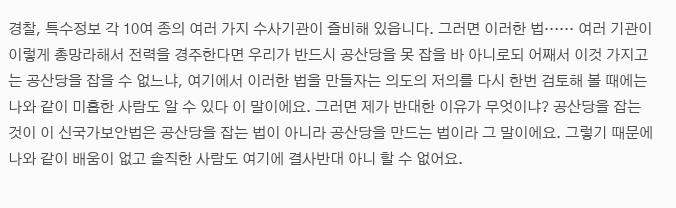경찰, 특수정보 각 10여 종의 여러 가지 수사기관이 즐비해 있읍니다. 그러면 이러한 법…… 여러 기관이 이렇게 총망라해서 전력을 경주한다면 우리가 반드시 공산당을 못 잡을 바 아니로되 어째서 이것 가지고는 공산당을 잡을 수 없느냐, 여기에서 이러한 법을 만들자는 의도의 저의를 다시 한번 검토해 볼 때에는 나와 같이 미흡한 사람도 알 수 있다 이 말이에요. 그러면 제가 반대한 이유가 무엇이냐? 공산당을 잡는 것이 이 신국가보안법은 공산당을 잡는 법이 아니라 공산당을 만드는 법이라 그 말이에요. 그렇기 때문에 나와 같이 배움이 없고 솔직한 사람도 여기에 결사반대 아니 할 수 없어요.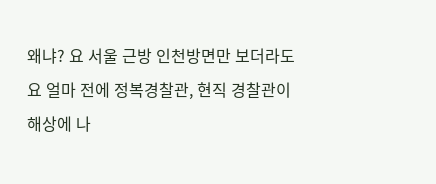왜냐? 요 서울 근방 인천방면만 보더라도 요 얼마 전에 정복경찰관, 현직 경찰관이 해상에 나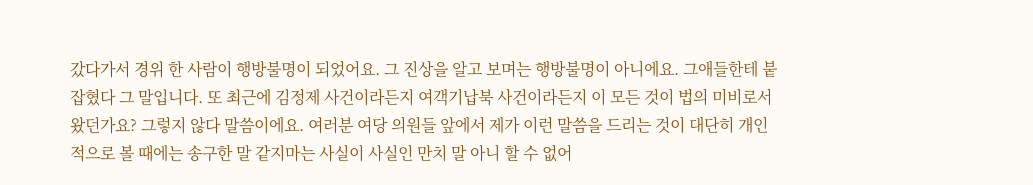갔다가서 경위 한 사람이 행방불명이 되었어요. 그 진상을 알고 보며는 행방불명이 아니에요. 그애들한테 붙잡혔다 그 말입니다. 또 최근에 김정제 사건이라든지 여객기납북 사건이라든지 이 모든 것이 법의 미비로서 왔던가요? 그렇지 않다 말씀이에요. 여러분 여당 의원들 앞에서 제가 이런 말씀을 드리는 것이 대단히 개인적으로 볼 때에는 송구한 말 같지마는 사실이 사실인 만치 말 아니 할 수 없어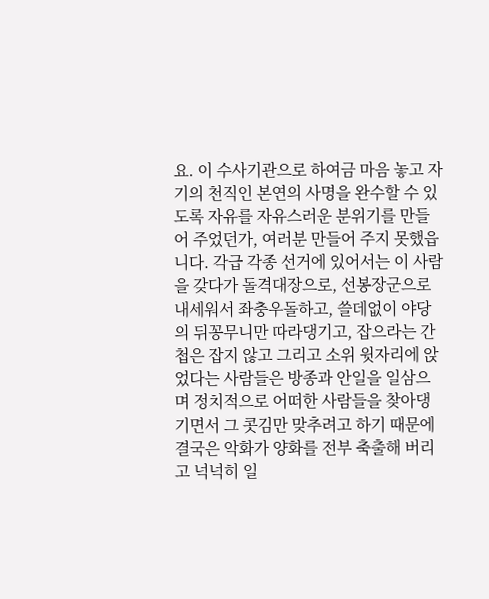요. 이 수사기관으로 하여금 마음 놓고 자기의 천직인 본연의 사명을 완수할 수 있도록 자유를 자유스러운 분위기를 만들어 주었던가, 여러분 만들어 주지 못했읍니다. 각급 각종 선거에 있어서는 이 사람을 갖다가 돌격대장으로, 선봉장군으로 내세워서 좌충우돌하고, 쓸데없이 야당의 뒤꽁무니만 따라댕기고, 잡으라는 간첩은 잡지 않고 그리고 소위 윗자리에 앉었다는 사람들은 방종과 안일을 일삼으며 정치적으로 어떠한 사람들을 찾아댕기면서 그 콧김만 맞추려고 하기 때문에 결국은 악화가 양화를 전부 축출해 버리고 넉넉히 일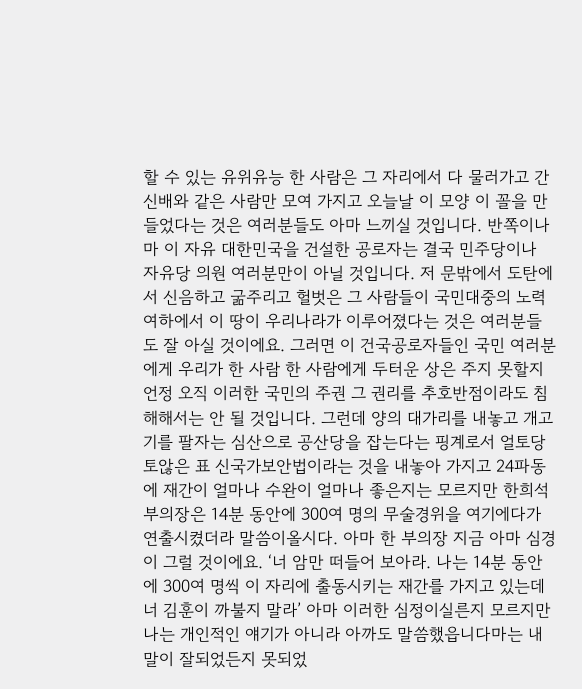할 수 있는 유위유능 한 사람은 그 자리에서 다 물러가고 간신배와 같은 사람만 모여 가지고 오늘날 이 모양 이 꼴을 만들었다는 것은 여러분들도 아마 느끼실 것입니다. 반쪽이나마 이 자유 대한민국을 건설한 공로자는 결국 민주당이나 자유당 의원 여러분만이 아닐 것입니다. 저 문밖에서 도탄에서 신음하고 굶주리고 헐벗은 그 사람들이 국민대중의 노력 여하에서 이 땅이 우리나라가 이루어졌다는 것은 여러분들도 잘 아실 것이에요. 그러면 이 건국공로자들인 국민 여러분에게 우리가 한 사람 한 사람에게 두터운 상은 주지 못할지언정 오직 이러한 국민의 주권 그 권리를 추호반점이라도 침해해서는 안 될 것입니다. 그런데 양의 대가리를 내놓고 개고기를 팔자는 심산으로 공산당을 잡는다는 핑계로서 얼토당토않은 표 신국가보안법이라는 것을 내놓아 가지고 24파동에 재간이 얼마나 수완이 얼마나 좋은지는 모르지만 한희석 부의장은 14분 동안에 300여 명의 무술경위을 여기에다가 연출시켰더라 말씀이올시다. 아마 한 부의장 지금 아마 심경이 그럴 것이에요. ‘너 암만 떠들어 보아라. 나는 14분 동안에 300여 명씩 이 자리에 출동시키는 재간를 가지고 있는데 너 김훈이 까불지 말라’ 아마 이러한 심정이실른지 모르지만 나는 개인적인 얘기가 아니라 아까도 말씀했읍니다마는 내 말이 잘되었든지 못되었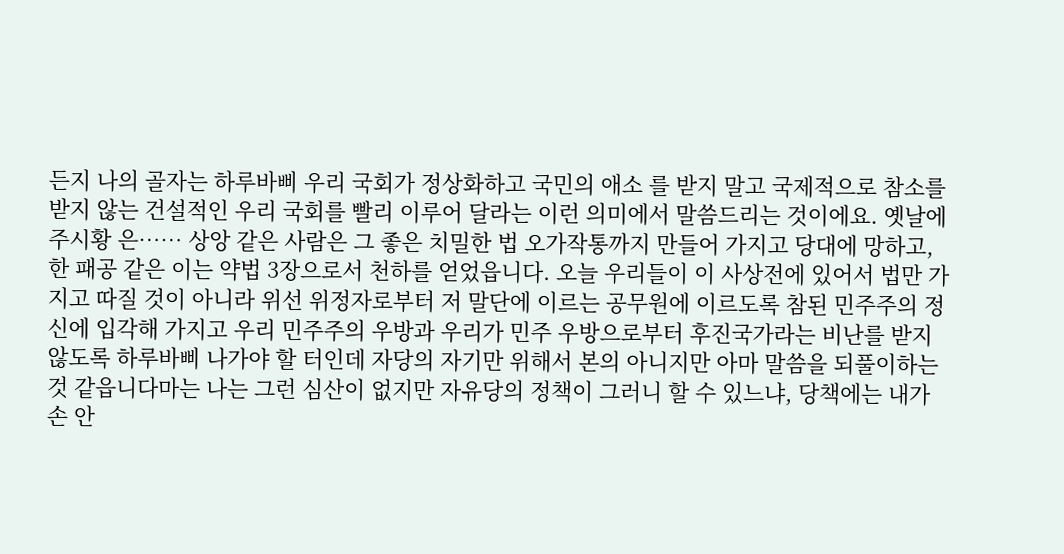든지 나의 골자는 하루바삐 우리 국회가 정상화하고 국민의 애소 를 받지 말고 국제적으로 참소를 받지 않는 건설적인 우리 국회를 빨리 이루어 달라는 이런 의미에서 말씀드리는 것이에요. 옛날에 주시황 은…… 상앙 같은 사람은 그 좋은 치밀한 법 오가작통까지 만들어 가지고 당대에 망하고, 한 패공 같은 이는 약법 3장으로서 천하를 얻었읍니다. 오늘 우리들이 이 사상전에 있어서 법만 가지고 따질 것이 아니라 위선 위정자로부터 저 말단에 이르는 공무원에 이르도록 참된 민주주의 정신에 입각해 가지고 우리 민주주의 우방과 우리가 민주 우방으로부터 후진국가라는 비난를 받지 않도록 하루바삐 나가야 할 터인데 자당의 자기만 위해서 본의 아니지만 아마 말씀을 되풀이하는 것 같읍니다마는 나는 그런 심산이 없지만 자유당의 정책이 그러니 할 수 있느냐, 당책에는 내가 손 안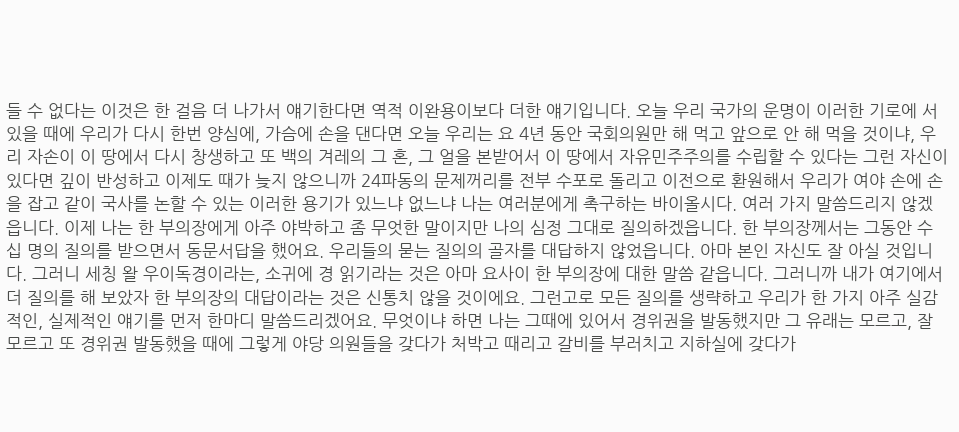들 수 없다는 이것은 한 걸음 더 나가서 얘기한다면 역적 이완용이보다 더한 얘기입니다. 오늘 우리 국가의 운명이 이러한 기로에 서 있을 때에 우리가 다시 한번 양심에, 가슴에 손을 댄다면 오늘 우리는 요 4년 동안 국회의원만 해 먹고 앞으로 안 해 먹을 것이냐, 우리 자손이 이 땅에서 다시 창생하고 또 백의 겨레의 그 혼, 그 얼을 본받어서 이 땅에서 자유민주주의를 수립할 수 있다는 그런 자신이 있다면 깊이 반성하고 이제도 때가 늦지 않으니까 24파동의 문제꺼리를 전부 수포로 돌리고 이전으로 환원해서 우리가 여야 손에 손을 잡고 같이 국사를 논할 수 있는 이러한 용기가 있느냐 없느냐 나는 여러분에게 촉구하는 바이올시다. 여러 가지 말씀드리지 않겠읍니다. 이제 나는 한 부의장에게 아주 야박하고 좀 무엇한 말이지만 나의 심정 그대로 질의하겠읍니다. 한 부의장께서는 그동안 수십 명의 질의를 받으면서 동문서답을 했어요. 우리들의 묻는 질의의 골자를 대답하지 않었읍니다. 아마 본인 자신도 잘 아실 것입니다. 그러니 세칭 왈 우이독경이라는, 소귀에 경 읽기라는 것은 아마 요사이 한 부의장에 대한 말씀 같읍니다. 그러니까 내가 여기에서 더 질의를 해 보았자 한 부의장의 대답이라는 것은 신통치 않을 것이에요. 그런고로 모든 질의를 생략하고 우리가 한 가지 아주 실감적인, 실제적인 얘기를 먼저 한마디 말씀드리겠어요. 무엇이냐 하면 나는 그때에 있어서 경위권을 발동했지만 그 유래는 모르고, 잘 모르고 또 경위권 발동했을 때에 그렇게 야당 의원들을 갖다가 처박고 때리고 갈비를 부러치고 지하실에 갖다가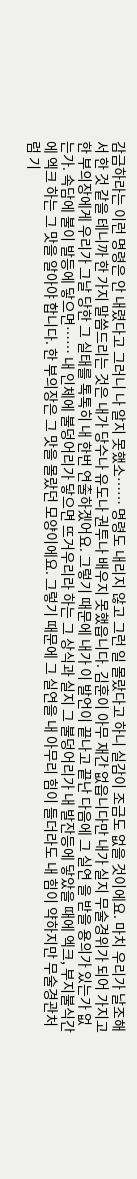감금하라는 이런 명령은 안 내렸다고 그러니 나 알지 못했소…… 명령도 내리지 않고 그런 일 몰랐다고 하니 실감이 조금도 없을 것이에요. 마치 우리가 날조해서 한 것 같을 테니까 한 가지 말씀드리는 것은 내가 당수나 유도나 권투나 배우지 못했읍니다. 김훈이 아무 재간 없읍니다만 내가 실지 무술경위가 되어 가지고 한 부의장에게 우리가 그날 당한 그 실태를 톡톡히 내 한번 연출하겠어요. 그렇기 때문에 내가 이 발언이 끝나고 끝난 다음에 그 실연 을 받을 용의가 있는가 없는가. 속담에 불이 발등에 닿으면…… 내 인체에 불덩어리가 닿으면 뜨거우리라 하는 그 상식과 실지 그 불덩어리가 내 발잔등에 닿았을 때에 엑크, 부지불식간에 엑크 하는 그 맛을 알아야 합니다. 한 부의장은 그 맛을 몰랐던 모양이에요. 그렇기 때문에 그 실연을 내 아무리 힘이 들더라도 내 힘이 약하지만 무술경관처럼 기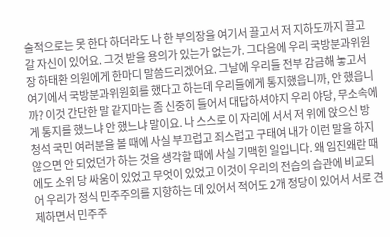술적으로는 못 한다 하더라도 나 한 부의장을 여기서 끌고서 저 지하도까지 끌고 갈 자신이 있어요. 그것 받을 용의가 있는가 없는가. 그다음에 우리 국방분과위원장 하태환 의원에게 한마디 말씀드리겠어요. 그날에 우리들 전부 감금해 놓고서 여기에서 국방분과위원회를 했다고 하는데 우리들에게 통지했읍니까, 안 했읍니까? 이것 간단한 말 같지마는 좀 신중히 들어서 대답하셔야지 우리 야당, 무소속에게 통지를 했느냐 안 했느냐 말이요. 나 스스로 이 자리에 서서 저 위에 앉으신 방청석 국민 여러분을 볼 때에 사실 부끄럽고 죄스럽고 구태여 내가 이런 말을 하지 않으면 안 되었던가 하는 것을 생각할 때에 사실 기맥힌 일입니다. 왜 임진왜란 때에도 소위 당 싸움이 있었고 무엇이 있었고 이것이 우리의 전습의 습관에 비교되어 우리가 정식 민주주의를 지향하는 데 있어서 적어도 2개 정당이 있어서 서로 견제하면서 민주주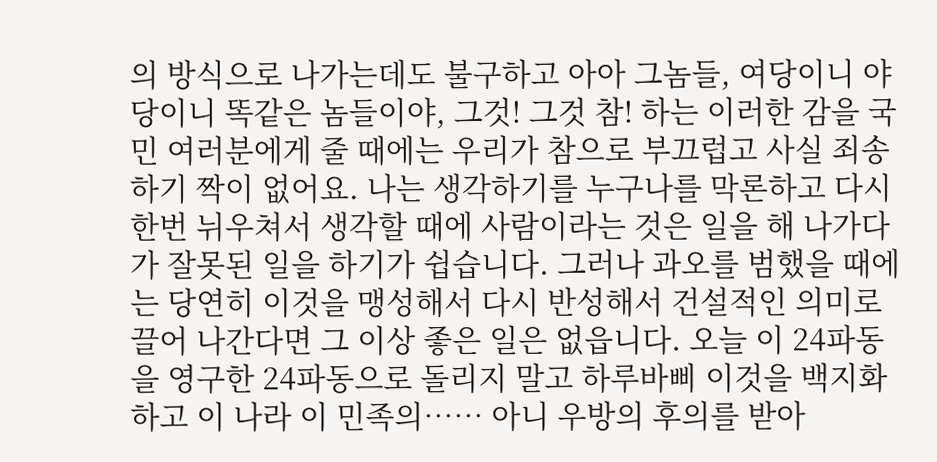의 방식으로 나가는데도 불구하고 아아 그놈들, 여당이니 야당이니 똑같은 놈들이야, 그것! 그것 참! 하는 이러한 감을 국민 여러분에게 줄 때에는 우리가 참으로 부끄럽고 사실 죄송하기 짝이 없어요. 나는 생각하기를 누구나를 막론하고 다시 한번 뉘우쳐서 생각할 때에 사람이라는 것은 일을 해 나가다가 잘못된 일을 하기가 쉽습니다. 그러나 과오를 범했을 때에는 당연히 이것을 맹성해서 다시 반성해서 건설적인 의미로 끌어 나간다면 그 이상 좋은 일은 없읍니다. 오늘 이 24파동을 영구한 24파동으로 돌리지 말고 하루바삐 이것을 백지화하고 이 나라 이 민족의…… 아니 우방의 후의를 받아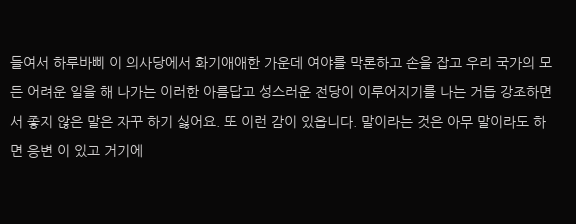들여서 하루바삐 이 의사당에서 화기애애한 가운데 여야를 막론하고 손을 잡고 우리 국가의 모든 어려운 일을 해 나가는 이러한 아름답고 성스러운 전당이 이루어지기를 나는 거듭 강조하면서 좋지 않은 말은 자꾸 하기 싫어요. 또 이런 감이 있읍니다. 말이라는 것은 아무 말이라도 하면 응변 이 있고 거기에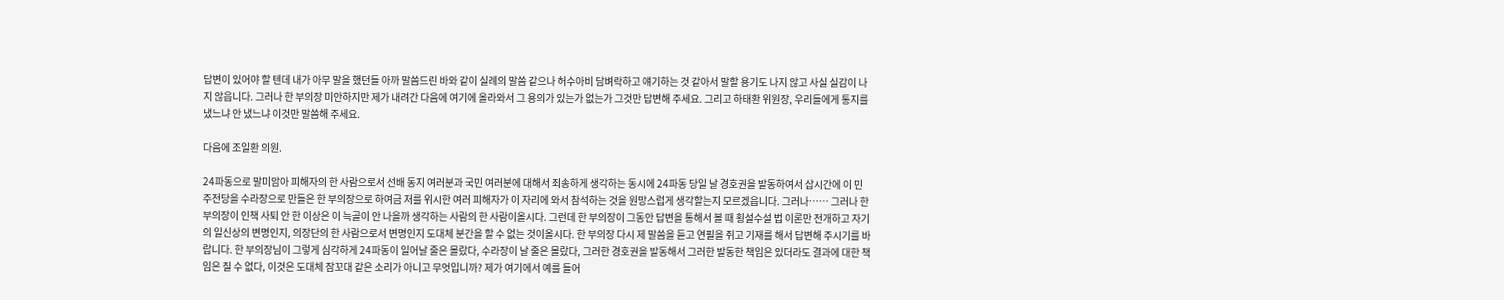답변이 있어야 할 텐데 내가 아무 말을 했던들 아까 말씀드린 바와 같이 실례의 말씀 같으나 허수아비 담벼락하고 얘기하는 것 같아서 말할 용기도 나지 않고 사실 실감이 나지 않읍니다. 그러나 한 부의장 미안하지만 제가 내려간 다음에 여기에 올라와서 그 용의가 있는가 없는가 그것만 답변해 주세요. 그리고 하태환 위원장, 우리들에게 통지를 냈느냐 안 냈느냐 이것만 말씀해 주세요.

다음에 조일환 의원.

24파동으로 말미암아 피해자의 한 사람으로서 선배 동지 여러분과 국민 여러분에 대해서 죄송하게 생각하는 동시에 24파동 당일 날 경호권을 발동하여서 삽시간에 이 민주전당을 수라장으로 만들은 한 부의장으로 하여금 저를 위시한 여러 피해자가 이 자리에 와서 참석하는 것을 원망스럽게 생각할는지 모르겠읍니다. 그러나…… 그러나 한 부의장이 인책 사퇴 안 한 이상은 이 늑골이 안 나을까 생각하는 사람의 한 사람이올시다. 그런데 한 부의장이 그동안 답변을 통해서 볼 때 횡설수설 법 이론만 전개하고 자기의 일신상의 변명인지, 의장단의 한 사람으로서 변명인지 도대체 분간을 할 수 없는 것이올시다. 한 부의장 다시 제 말씀을 듣고 연필을 쥐고 기재를 해서 답변해 주시기를 바랍니다. 한 부의장님이 그렇게 심각하게 24파동이 일어날 줄은 몰랐다, 수라장이 날 줄은 몰랐다, 그러한 경호권을 발동해서 그러한 발동한 책임은 있더라도 결과에 대한 책임은 질 수 없다, 이것은 도대체 잠꼬대 같은 소리가 아니고 무엇입니까? 제가 여기에서 예를 들어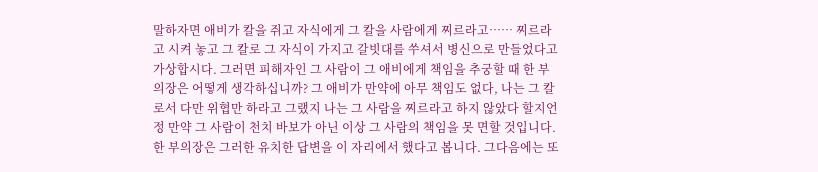말하자면 애비가 칼을 쥐고 자식에게 그 칼을 사람에게 찌르라고…… 찌르라고 시켜 놓고 그 칼로 그 자식이 가지고 갈빗대를 쑤셔서 병신으로 만들었다고 가상합시다. 그러면 피해자인 그 사람이 그 애비에게 책임을 추궁할 때 한 부의장은 어떻게 생각하십니까? 그 애비가 만약에 아무 책임도 없다, 나는 그 칼로서 다만 위협만 하라고 그랬지 나는 그 사람을 찌르라고 하지 않았다 할지언정 만약 그 사람이 천치 바보가 아닌 이상 그 사람의 책임을 못 면할 것입니다. 한 부의장은 그러한 유치한 답변을 이 자리에서 했다고 봅니다. 그다음에는 또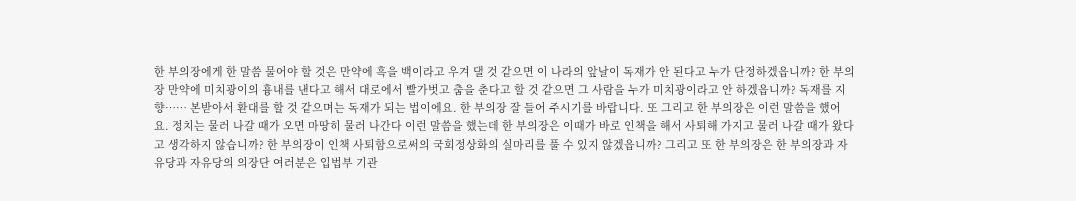한 부의장에게 한 말씀 물어야 할 것은 만약에 흑을 백이라고 우겨 댈 것 같으면 이 나라의 앞날이 독재가 안 된다고 누가 단정하겠읍니까? 한 부의장 만약에 미치광이의 흉내를 낸다고 해서 대로에서 빨가벗고 춤을 춘다고 할 것 같으면 그 사람을 누가 미치광이라고 안 하겠읍니까? 독재를 지향…… 본받아서 환대를 할 것 같으며는 독재가 되는 법이에요. 한 부의장 잘 들어 주시기를 바랍니다. 또 그리고 한 부의장은 이런 말씀을 했어요. 정치는 물러 나갈 때가 오면 마땅히 물러 나간다 이런 말씀을 했는데 한 부의장은 이때가 바로 인책을 해서 사퇴해 가지고 물러 나갈 때가 왔다고 생각하지 않습니까? 한 부의장이 인책 사퇴함으로써의 국회정상화의 실마리를 풀 수 있지 않겠읍니까? 그리고 또 한 부의장은 한 부의장과 자유당과 자유당의 의장단 여러분은 입법부 기관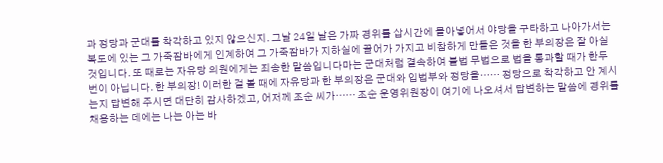과 정당과 군대를 착각하고 있지 않으신지. 그날 24일 날은 가짜 경위를 삽시간에 몰아넣어서 야당을 구타하고 나아가서는 복도에 있는 그 가죽잠바에게 인계하여 그 가죽잠바가 지하실에 끌어가 가지고 비참하게 만들은 것을 한 부의장은 잘 아실 것입니다. 또 때로는 자유당 의원에게는 죄송한 말씀입니다마는 군대처럼 결속하여 불법 무법으로 법을 통과할 때가 한두 번이 아닙니다. 한 부의장! 이러한 걸 볼 때에 자유당과 한 부의장은 군대와 입법부와 정당을…… 정당으로 착각하고 안 계시는지 답변해 주시면 대단히 감사하겠고, 어저께 조순 씨가…… 조순 운영위원장이 여기에 나오셔서 답변하는 말씀에 경위를 채용하는 데에는 나는 아는 바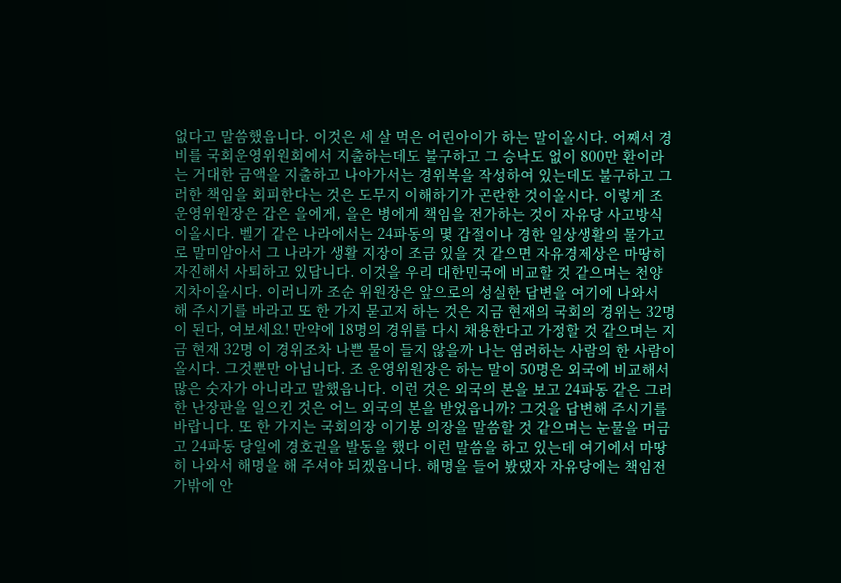없다고 말씀했읍니다. 이것은 세 살 먹은 어린아이가 하는 말이올시다. 어째서 경비를 국회운영위원회에서 지출하는데도 불구하고 그 승낙도 없이 800만 환이라는 거대한 금액을 지출하고 나아가서는 경위복을 작성하여 있는데도 불구하고 그러한 책임을 회피한다는 것은 도무지 이해하기가 곤란한 것이올시다. 이렇게 조 운영위원장은 갑은 을에게, 을은 병에게 책임을 전가하는 것이 자유당 사고방식이올시다. 벨기 같은 나라에서는 24파동의 몇 갑절이나 경한 일상생활의 물가고로 말미암아서 그 나라가 생활 지장이 조금 있을 것 같으면 자유경제상은 마땅히 자진해서 사퇴하고 있답니다. 이것을 우리 대한민국에 비교할 것 같으며는 천양지차이올시다. 이러니까 조순 위원장은 앞으로의 성실한 답변을 여기에 나와서 해 주시기를 바라고 또 한 가지 묻고저 하는 것은 지금 현재의 국회의 경위는 32명이 된다, 여보세요! 만약에 18명의 경위를 다시 채용한다고 가정할 것 같으며는 지금 현재 32명 이 경위조차 나쁜 물이 들지 않을까 나는 염려하는 사람의 한 사람이올시다. 그것뿐만 아닙니다. 조 운영위원장은 하는 말이 50명은 외국에 비교해서 많은 숫자가 아니라고 말했읍니다. 이런 것은 외국의 본을 보고 24파동 같은 그러한 난장판을 일으킨 것은 어느 외국의 본을 받었읍니까? 그것을 답변해 주시기를 바랍니다. 또 한 가지는 국회의장 이기붕 의장을 말씀할 것 같으며는 눈물을 머금고 24파동 당일에 경호권을 발동을 했다 이런 말씀을 하고 있는데 여기에서 마땅히 나와서 해명을 해 주셔야 되겠읍니다. 해명을 들어 봤댔자 자유당에는 책임전가밖에 안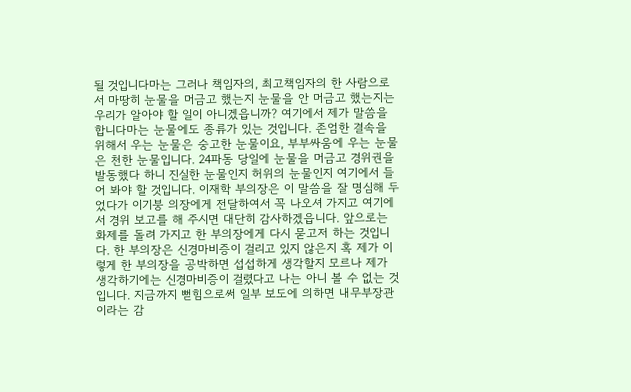될 것입니다마는 그러나 책임자의, 최고책임자의 한 사람으로서 마땅히 눈물을 머금고 했는지 눈물을 안 머금고 했는지는 우리가 알아야 할 일이 아니겠읍니까? 여기에서 제가 말씀을 합니다마는 눈물에도 종류가 있는 것입니다. 존엄한 결속을 위해서 우는 눈물은 숭고한 눈물이요, 부부싸움에 우는 눈물은 천한 눈물입니다. 24파동 당일에 눈물을 머금고 경위권을 발동했다 하니 진실한 눈물인지 허위의 눈물인지 여기에서 들어 봐야 할 것입니다. 이재학 부의장은 이 말씀을 잘 명심해 두었다가 이기붕 의장에게 전달하여서 꼭 나오셔 가지고 여기에서 경위 보고를 해 주시면 대단히 감사하겠읍니다. 앞으로는 화제를 돌려 가지고 한 부의장에게 다시 묻고저 하는 것입니다. 한 부의장은 신경마비증이 걸리고 있지 않은지 혹 제가 이렇게 한 부의장을 공박하면 섭섭하게 생각할지 모르나 제가 생각하기에는 신경마비증이 걸렸다고 나는 아니 볼 수 없는 것입니다. 지금까지 뻗힘으로써 일부 보도에 의하면 내무부장관이라는 감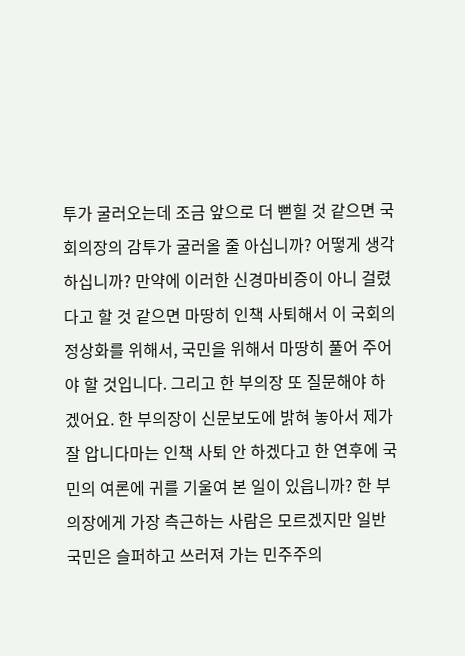투가 굴러오는데 조금 앞으로 더 뻗힐 것 같으면 국회의장의 감투가 굴러올 줄 아십니까? 어떻게 생각하십니까? 만약에 이러한 신경마비증이 아니 걸렸다고 할 것 같으면 마땅히 인책 사퇴해서 이 국회의 정상화를 위해서, 국민을 위해서 마땅히 풀어 주어야 할 것입니다. 그리고 한 부의장 또 질문해야 하겠어요. 한 부의장이 신문보도에 밝혀 놓아서 제가 잘 압니다마는 인책 사퇴 안 하겠다고 한 연후에 국민의 여론에 귀를 기울여 본 일이 있읍니까? 한 부의장에게 가장 측근하는 사람은 모르겠지만 일반국민은 슬퍼하고 쓰러져 가는 민주주의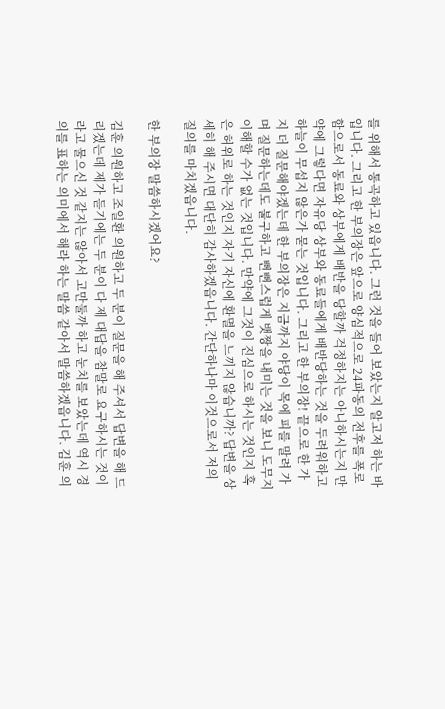를 위해서 통곡하고 있읍니다. 그런 것을 들어 보았는지 알고저 하는 바입니다. 그리고 한 부의장은 앞으로 양심적으로 24파동의 전후를 폭로함으로서 동료와 상부에게 배반을 당할까 걱정하지는 아니하시는지 만약에 그렇다면 자유당 상부와 동료들에게 배반당하는 것을 두려워하고 하늘이 무섭지 않은가 묻는 것입니다. 그리고 한 부의장! 끝으로 한 가지 더 질문해야겠는데 한 부의장은 지금까지 야당이 목에 피를 말려 가며 질문하는데도 불구하고 뻔뻔스럽게 뱃짱을 내미는 것을 보니 도무지 이해할 수가 없는 것입니다. 만약에 그것이 진심으로 하시는 것인지 혹은 허위로 하는 것인지 자기 자신에 환멸을 느끼지 않습니까? 답변을 상세히 해 주시면 대단히 감사하겠읍니다. 간단하나마 이것으로서 저의 질의를 마치겠읍니다.

한 부의장 말씀하시겠어요?

김훈 의원하고 조일환 의원하고 두 분이 질문을 해 주셔서 답변을 해 드리겠는데 제가 듣기에는 두 분이 다 제 대답을 참말로 요구하시는 것이라고 물으신 것 같지는 않아서 고만둘까 하고 눈치를 보았는데 역시 경의를 표하는 의미에서 해라 하는 말씀 같아서 말씀하겠읍니다. 김훈 의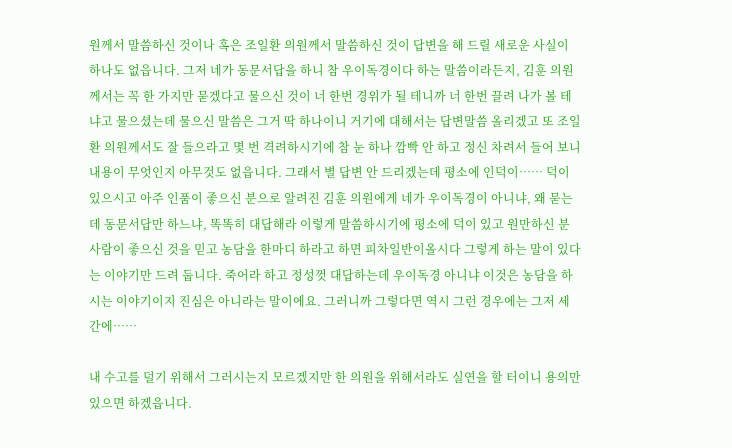원께서 말씀하신 것이나 혹은 조일환 의원께서 말씀하신 것이 답변을 해 드릴 새로운 사실이 하나도 없읍니다. 그저 네가 동문서답을 하니 참 우이독경이다 하는 말씀이라든지, 김훈 의원께서는 꼭 한 가지만 묻겠다고 물으신 것이 너 한번 경위가 될 테니까 너 한번 끌려 나가 볼 테냐고 물으셨는데 물으신 말씀은 그거 딱 하나이니 거기에 대해서는 답변말씀 올리겠고 또 조일환 의원께서도 잘 들으라고 몇 번 격려하시기에 참 눈 하나 깜빡 안 하고 정신 차려서 들어 보니 내용이 무엇인지 아무것도 없읍니다. 그래서 별 답변 안 드리겠는데 평소에 인덕이…… 덕이 있으시고 아주 인품이 좋으신 분으로 알려진 김훈 의원에게 네가 우이독경이 아니냐, 왜 묻는데 동문서답만 하느냐, 똑똑히 대답해라 이렇게 말씀하시기에 평소에 덕이 있고 원만하신 분 사람이 좋으신 것을 믿고 농담을 한마디 하라고 하면 피차일반이올시다 그렇게 하는 말이 있다는 이야기만 드려 둡니다. 죽어라 하고 정성껏 대답하는데 우이독경 아니냐 이것은 농담을 하시는 이야기이지 진심은 아니라는 말이에요. 그러니까 그렇다면 역시 그런 경우에는 그저 세간에……

내 수고를 덜기 위해서 그러시는지 모르겠지만 한 의원을 위해서라도 실연을 할 터이니 용의만 있으면 하겠읍니다.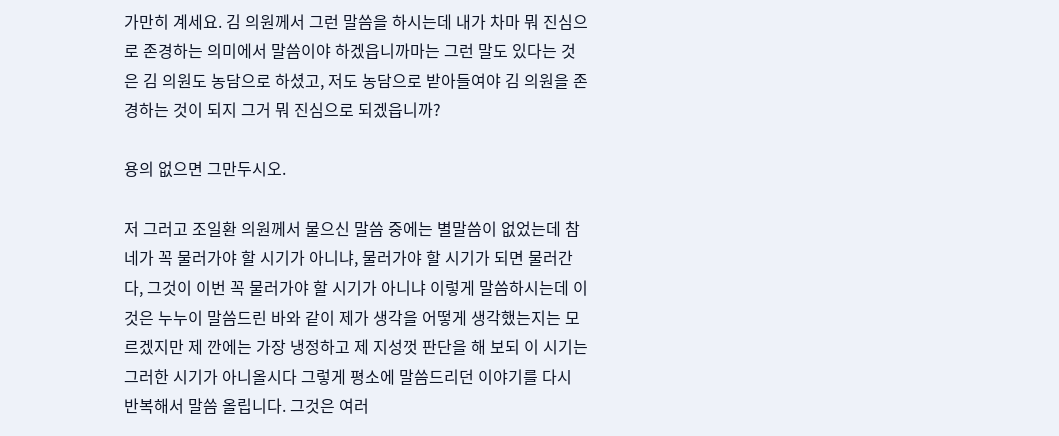가만히 계세요. 김 의원께서 그런 말씀을 하시는데 내가 차마 뭐 진심으로 존경하는 의미에서 말씀이야 하겠읍니까마는 그런 말도 있다는 것은 김 의원도 농담으로 하셨고, 저도 농담으로 받아들여야 김 의원을 존경하는 것이 되지 그거 뭐 진심으로 되겠읍니까?

용의 없으면 그만두시오.

저 그러고 조일환 의원께서 물으신 말씀 중에는 별말씀이 없었는데 참 네가 꼭 물러가야 할 시기가 아니냐, 물러가야 할 시기가 되면 물러간다, 그것이 이번 꼭 물러가야 할 시기가 아니냐 이렇게 말씀하시는데 이것은 누누이 말씀드린 바와 같이 제가 생각을 어떻게 생각했는지는 모르겠지만 제 깐에는 가장 냉정하고 제 지성껏 판단을 해 보되 이 시기는 그러한 시기가 아니올시다 그렇게 평소에 말씀드리던 이야기를 다시 반복해서 말씀 올립니다. 그것은 여러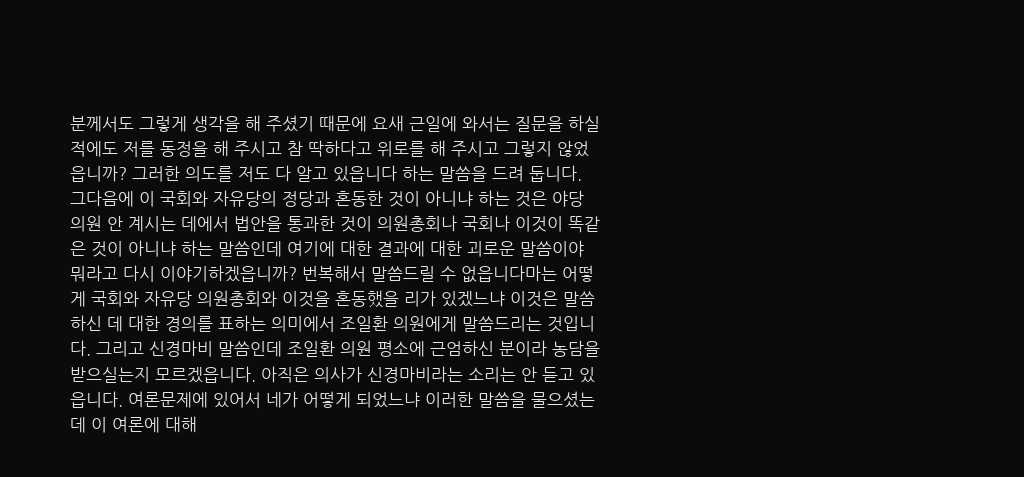분께서도 그렇게 생각을 해 주셨기 때문에 요새 근일에 와서는 질문을 하실 적에도 저를 동정을 해 주시고 참 딱하다고 위로를 해 주시고 그렇지 않었읍니까? 그러한 의도를 저도 다 알고 있읍니다 하는 말씀을 드려 둡니다. 그다음에 이 국회와 자유당의 정당과 혼동한 것이 아니냐 하는 것은 야당 의원 안 계시는 데에서 법안을 통과한 것이 의원총회나 국회나 이것이 똑같은 것이 아니냐 하는 말씀인데 여기에 대한 결과에 대한 괴로운 말씀이야 뭐라고 다시 이야기하겠읍니까? 번복해서 말씀드릴 수 없읍니다마는 어떻게 국회와 자유당 의원총회와 이것을 혼동했을 리가 있겠느냐 이것은 말씀하신 데 대한 경의를 표하는 의미에서 조일환 의원에게 말씀드리는 것입니다. 그리고 신경마비 말씀인데 조일환 의원 평소에 근엄하신 분이라 농담을 받으실는지 모르겠읍니다. 아직은 의사가 신경마비라는 소리는 안 듣고 있읍니다. 여론문제에 있어서 네가 어떻게 되었느냐 이러한 말씀을 물으셨는데 이 여론에 대해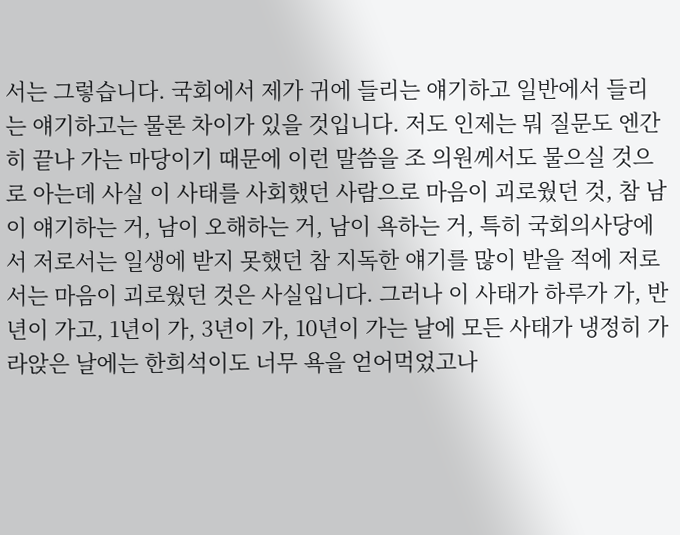서는 그렇습니다. 국회에서 제가 귀에 들리는 얘기하고 일반에서 들리는 얘기하고는 물론 차이가 있을 것입니다. 저도 인제는 뭐 질문도 엔간히 끝나 가는 마당이기 때문에 이런 말씀을 조 의원께서도 물으실 것으로 아는데 사실 이 사태를 사회했던 사람으로 마음이 괴로웠던 것, 참 남이 얘기하는 거, 남이 오해하는 거, 남이 욕하는 거, 특히 국회의사당에서 저로서는 일생에 받지 못했던 참 지독한 얘기를 많이 받을 적에 저로서는 마음이 괴로웠던 것은 사실입니다. 그러나 이 사태가 하루가 가, 반년이 가고, 1년이 가, 3년이 가, 10년이 가는 날에 모든 사태가 냉정히 가라앉은 날에는 한희석이도 너무 욕을 얻어먹었고나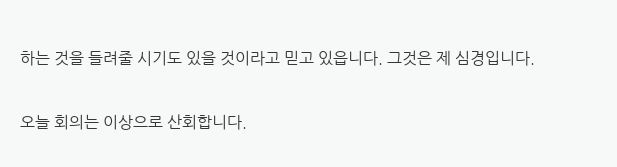하는 것을 들려줄 시기도 있을 것이라고 믿고 있읍니다. 그것은 제 심경입니다.

오늘 회의는 이상으로 산회합니다.